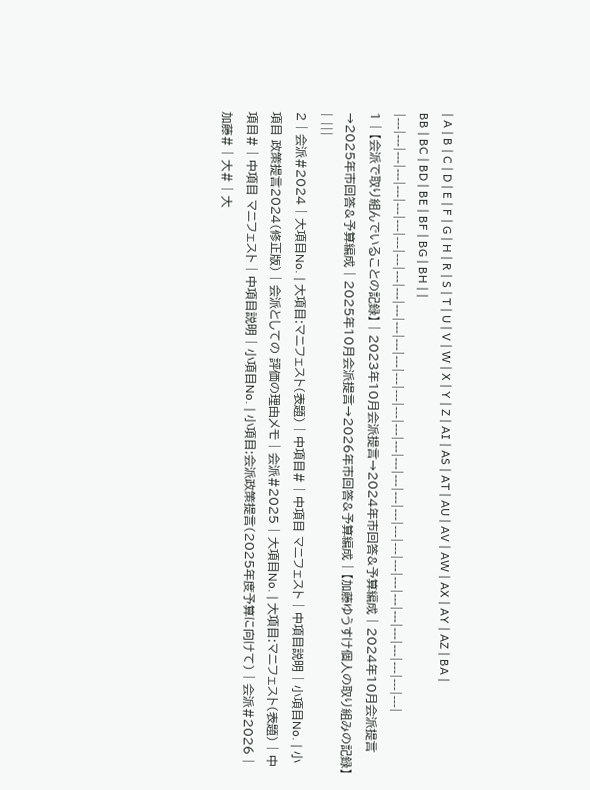| A | B | C | D | E | F | G | H | R | S | T | U | V | W | X | Y | Z | AI | AS | AT | AU | AV | AW | AX | AY | AZ | BA | BB | BC | BD | BE | BF | BG | BH | |
|---|---|---|---|---|---|---|---|---|---|---|---|---|---|---|---|---|---|---|---|---|---|---|---|---|---|---|---|---|---|---|---|---|---|---|
1 | 【会派で取り組んでいることの記録】 | 2023年10月会派提言→2024年市回答&予算編成 | 2024年10月会派提言→2025年市回答&予算編成 | 2025年10月会派提言→2026年市回答&予算編成 | 【加藤ゆうすけ個人の取り組みの記録】 | |||
2 | 会派#2024 | 大項目No. | 大項目:マニフェスト(表題) | 中項目# | 中項目 マニフェスト | 中項目説明 | 小項目No. | 小項目 政策提言2024(修正版) | 会派としての 評価の理由メモ | 会派#2025 | 大項目No. | 大項目:マニフェスト(表題) | 中項目# | 中項目 マニフェスト | 中項目説明 | 小項目No. | 小項目:会派政策提言(2025年度予算に向けて) | 会派#2026 | 加藤# | 大# | 大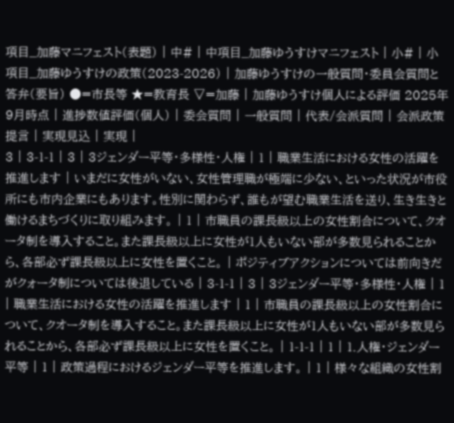項目_加藤マニフェスト(表題) | 中# | 中項目_加藤ゆうすけマニフェスト | 小# | 小項目_加藤ゆうすけの政策(2023-2026) | 加藤ゆうすけの一般質問・委員会質問と答弁(要旨) ●=市長等 ★=教育長 ▽=加藤 | 加藤ゆうすけ個人による評価 2025年9月時点 | 進捗数値評価(個人) | 委会質問 | 一般質問 | 代表/会派質問 | 会派政策提言 | 実現見込 | 実現 |
3 | 3-1-1 | 3 | 3ジェンダー平等・多様性・人権 | 1 | 職業生活における女性の活躍を推進します | いまだに女性がいない、女性管理職が極端に少ない、といった状況が市役所にも市内企業にもあります。性別に関わらず、誰もが望む職業生活を送り、生き生きと働けるまちづくりに取り組みます。 | 1 | 市職員の課長級以上の女性割合について、クオータ制を導入すること。また課長級以上に女性が1人もいない部が多数見られることから、各部必ず課長級以上に女性を置くこと。 | ポジティブアクションについては前向きだがクォータ制については後退している | 3-1-1 | 3 | 3ジェンダー平等・多様性・人権 | 1 | 職業生活における女性の活躍を推進します | 1 | 市職員の課長級以上の女性割合について、クオータ制を導入すること。また課長級以上に女性が1人もいない部が多数見られることから、各部必ず課長級以上に女性を置くこと。 | 1-1-1 | 1 | 1.人権・ジェンダー平等 | 1 | 政策過程におけるジェンダー平等を推進します。 | 1 | 様々な組織の女性割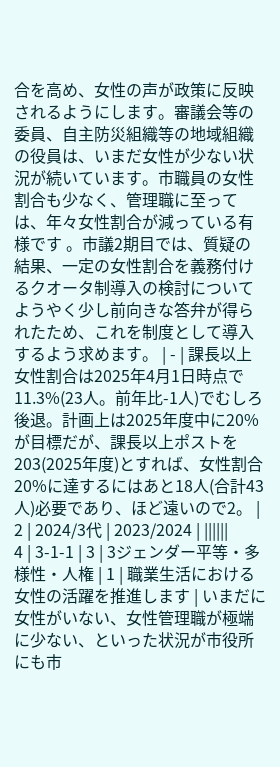合を高め、女性の声が政策に反映されるようにします。審議会等の委員、自主防災組織等の地域組織の役員は、いまだ女性が少ない状況が続いています。市職員の女性割合も少なく、管理職に至っては、年々女性割合が減っている有様です 。市議2期目では、質疑の結果、一定の女性割合を義務付けるクオータ制導入の検討についてようやく少し前向きな答弁が得られたため、これを制度として導入するよう求めます。 | - | 課長以上女性割合は2025年4月1日時点で11.3%(23人。前年比-1人)でむしろ後退。計画上は2025年度中に20%が目標だが、課長以上ポストを203(2025年度)とすれば、女性割合20%に達するにはあと18人(合計43人)必要であり、ほど遠いので2。 | 2 | 2024/3代 | 2023/2024 | ||||||
4 | 3-1-1 | 3 | 3ジェンダー平等・多様性・人権 | 1 | 職業生活における女性の活躍を推進します | いまだに女性がいない、女性管理職が極端に少ない、といった状況が市役所にも市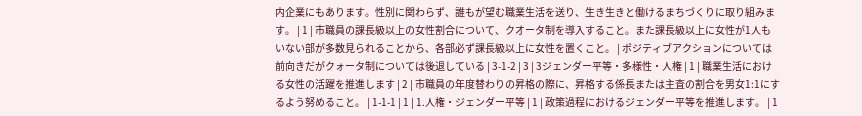内企業にもあります。性別に関わらず、誰もが望む職業生活を送り、生き生きと働けるまちづくりに取り組みます。 | 1 | 市職員の課長級以上の女性割合について、クオータ制を導入すること。また課長級以上に女性が1人もいない部が多数見られることから、各部必ず課長級以上に女性を置くこと。 | ポジティブアクションについては前向きだがクォータ制については後退している | 3-1-2 | 3 | 3ジェンダー平等・多様性・人権 | 1 | 職業生活における女性の活躍を推進します | 2 | 市職員の年度替わりの昇格の際に、昇格する係長または主査の割合を男女1:1にするよう努めること。 | 1-1-1 | 1 | 1.人権・ジェンダー平等 | 1 | 政策過程におけるジェンダー平等を推進します。 | 1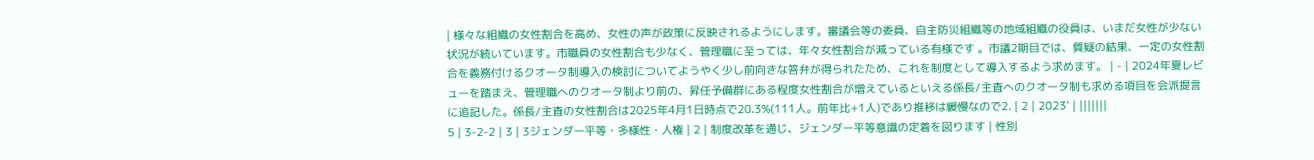| 様々な組織の女性割合を高め、女性の声が政策に反映されるようにします。審議会等の委員、自主防災組織等の地域組織の役員は、いまだ女性が少ない状況が続いています。市職員の女性割合も少なく、管理職に至っては、年々女性割合が減っている有様です 。市議2期目では、質疑の結果、一定の女性割合を義務付けるクオータ制導入の検討についてようやく少し前向きな答弁が得られたため、これを制度として導入するよう求めます。 | - | 2024年夏レビューを踏まえ、管理職へのクオータ制より前の、昇任予備群にある程度女性割合が増えているといえる係長/主査へのクオータ制も求める項目を会派提言に追記した。係長/主査の女性割合は2025年4月1日時点で20.3%(111人。前年比+1人)であり推移は緩慢なので2. | 2 | 2023' | |||||||
5 | 3-2-2 | 3 | 3ジェンダー平等・多様性・人権 | 2 | 制度改革を通じ、ジェンダー平等意識の定着を図ります | 性別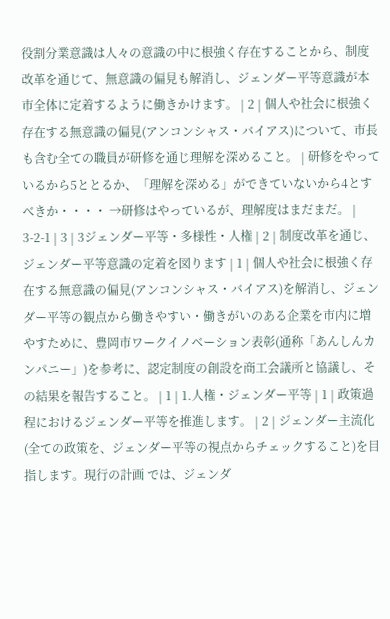役割分業意識は人々の意識の中に根強く存在することから、制度改革を通じて、無意識の偏見も解消し、ジェンダー平等意識が本市全体に定着するように働きかけます。 | 2 | 個人や社会に根強く存在する無意識の偏見(アンコンシャス・バイアス)について、市長も含む全ての職員が研修を通じ理解を深めること。 | 研修をやっているから5ととるか、「理解を深める」ができていないから4とすべきか・・・・ →研修はやっているが、理解度はまだまだ。 | 3-2-1 | 3 | 3ジェンダー平等・多様性・人権 | 2 | 制度改革を通じ、ジェンダー平等意識の定着を図ります | 1 | 個人や社会に根強く存在する無意識の偏見(アンコンシャス・バイアス)を解消し、ジェンダー平等の観点から働きやすい・働きがいのある企業を市内に増やすために、豊岡市ワークイノベーション表彰(通称「あんしんカンパニー」)を参考に、認定制度の創設を商工会議所と協議し、その結果を報告すること。 | 1 | 1.人権・ジェンダー平等 | 1 | 政策過程におけるジェンダー平等を推進します。 | 2 | ジェンダー主流化(全ての政策を、ジェンダー平等の視点からチェックすること)を目指します。現行の計画 では、ジェンダ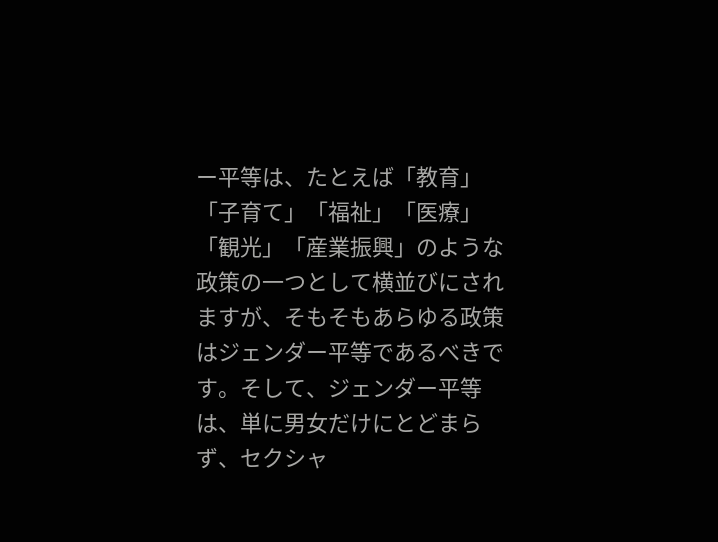ー平等は、たとえば「教育」「子育て」「福祉」「医療」「観光」「産業振興」のような政策の一つとして横並びにされますが、そもそもあらゆる政策はジェンダー平等であるべきです。そして、ジェンダー平等は、単に男女だけにとどまらず、セクシャ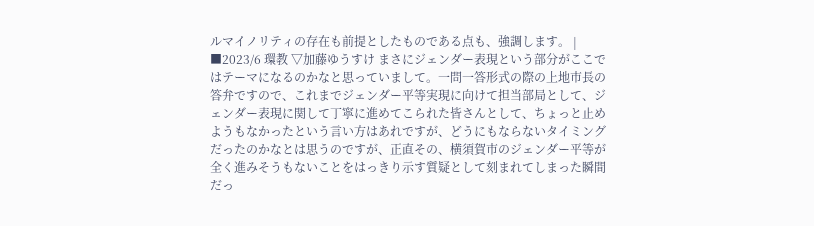ルマイノリティの存在も前提としたものである点も、強調します。 | ■2023/6 環教 ▽加藤ゆうすけ まさにジェンダー表現という部分がここではテーマになるのかなと思っていまして。一問一答形式の際の上地市長の答弁ですので、これまでジェンダー平等実現に向けて担当部局として、ジェンダー表現に関して丁寧に進めてこられた皆さんとして、ちょっと止めようもなかったという言い方はあれですが、どうにもならないタイミングだったのかなとは思うのですが、正直その、横須賀市のジェンダー平等が全く進みそうもないことをはっきり示す質疑として刻まれてしまった瞬間だっ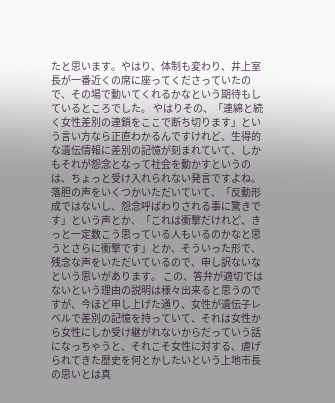たと思います。やはり、体制も変わり、井上室長が一番近くの席に座ってくださっていたので、その場で動いてくれるかなという期待もしているところでした。 やはりその、「連綿と続く女性差別の連鎖をここで断ち切ります」という言い方なら正直わかるんですけれど、生得的な遺伝情報に差別の記憶が刻まれていて、しかもそれが怨念となって社会を動かすというのは、ちょっと受け入れられない発言ですよね。 落胆の声をいくつかいただいていて、「反動形成ではないし、怨念呼ばわりされる事に驚きです」という声とか、「これは衝撃だけれど、きっと一定数こう思っている人もいるのかなと思うとさらに衝撃です」とか、そういった形で、残念な声をいただいているので、申し訳ないなという思いがあります。 この、答弁が適切ではないという理由の説明は様々出来ると思うのですが、今ほど申し上げた通り、女性が遺伝子レベルで差別の記憶を持っていて、それは女性から女性にしか受け継がれないからだっていう話になっちゃうと、それこそ女性に対する、虐げられてきた歴史を何とかしたいという上地市長の思いとは真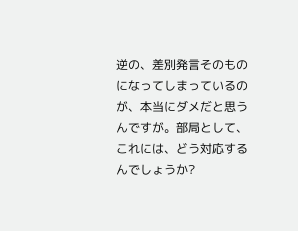逆の、差別発言そのものになってしまっているのが、本当にダメだと思うんですが。部局として、これには、どう対応するんでしょうか?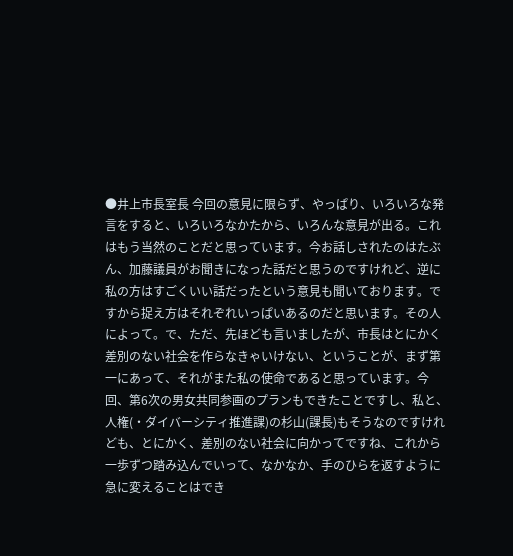●井上市長室長 今回の意見に限らず、やっぱり、いろいろな発言をすると、いろいろなかたから、いろんな意見が出る。これはもう当然のことだと思っています。今お話しされたのはたぶん、加藤議員がお聞きになった話だと思うのですけれど、逆に私の方はすごくいい話だったという意見も聞いております。ですから捉え方はそれぞれいっぱいあるのだと思います。その人によって。で、ただ、先ほども言いましたが、市長はとにかく差別のない社会を作らなきゃいけない、ということが、まず第一にあって、それがまた私の使命であると思っています。今回、第6次の男女共同参画のプランもできたことですし、私と、人権(・ダイバーシティ推進課)の杉山(課長)もそうなのですけれども、とにかく、差別のない社会に向かってですね、これから一歩ずつ踏み込んでいって、なかなか、手のひらを返すように急に変えることはでき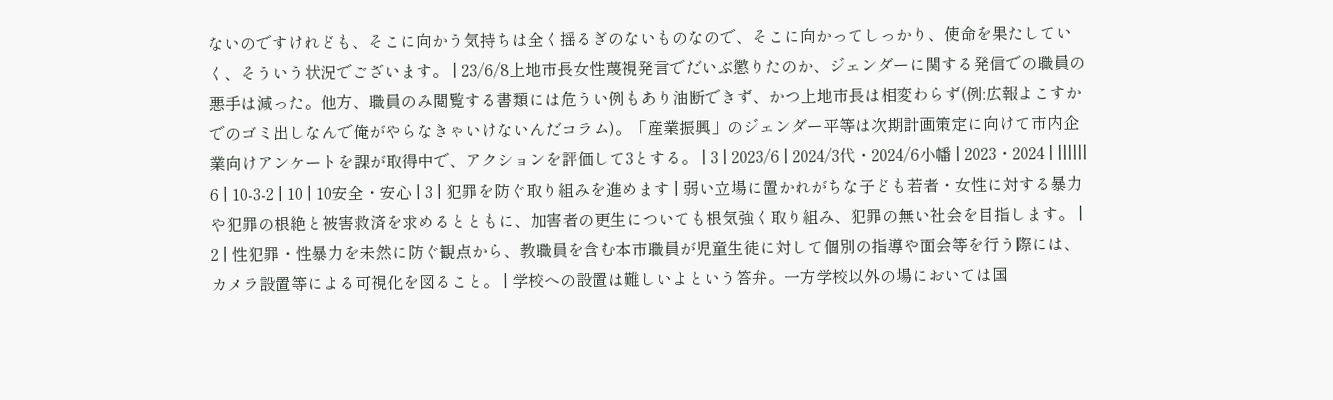ないのですけれども、そこに向かう気持ちは全く揺るぎのないものなので、そこに向かってしっかり、使命を果たしていく、そういう状況でございます。 | 23/6/8上地市長女性蔑視発言でだいぶ懲りたのか、ジェンダーに関する発信での職員の悪手は減った。他方、職員のみ閲覧する書類には危うい例もあり油断できず、かつ上地市長は相変わらず(例:広報よこすかでのゴミ出しなんで俺がやらなきゃいけないんだコラム)。「産業振興」のジェンダー平等は次期計画策定に向けて市内企業向けアンケートを課が取得中で、アクションを評価して3とする。 | 3 | 2023/6 | 2024/3代・2024/6小幡 | 2023・2024 | ||||||
6 | 10-3-2 | 10 | 10安全・安心 | 3 | 犯罪を防ぐ取り組みを進めます | 弱い立場に置かれがちな子ども若者・女性に対する暴力や犯罪の根絶と被害救済を求めるとともに、加害者の更生についても根気強く取り組み、犯罪の無い社会を目指します。 | 2 | 性犯罪・性暴力を未然に防ぐ観点から、教職員を含む本市職員が児童生徒に対して個別の指導や面会等を行う際には、カメラ設置等による可視化を図ること。 | 学校への設置は難しいよという答弁。一方学校以外の場においては国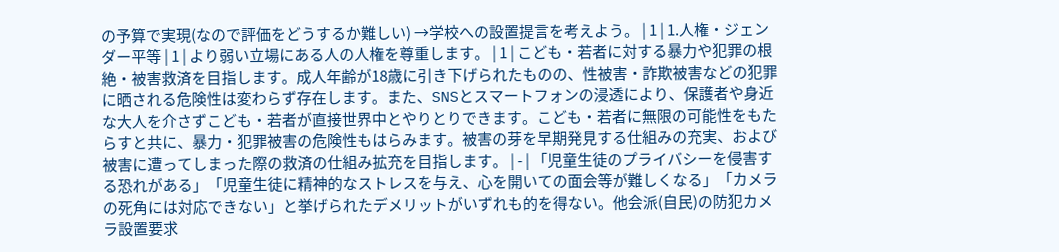の予算で実現(なので評価をどうするか難しい) →学校への設置提言を考えよう。 | 1 | 1.人権・ジェンダー平等 | 1 | より弱い立場にある人の人権を尊重します。 | 1 | こども・若者に対する暴力や犯罪の根絶・被害救済を目指します。成人年齢が18歳に引き下げられたものの、性被害・詐欺被害などの犯罪に晒される危険性は変わらず存在します。また、SNSとスマートフォンの浸透により、保護者や身近な大人を介さずこども・若者が直接世界中とやりとりできます。こども・若者に無限の可能性をもたらすと共に、暴力・犯罪被害の危険性もはらみます。被害の芽を早期発見する仕組みの充実、および被害に遭ってしまった際の救済の仕組み拡充を目指します。 | - | 「児童生徒のプライバシーを侵害する恐れがある」「児童生徒に精神的なストレスを与え、心を開いての面会等が難しくなる」「カメラの死角には対応できない」と挙げられたデメリットがいずれも的を得ない。他会派(自民)の防犯カメラ設置要求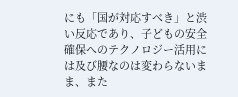にも「国が対応すべき」と渋い反応であり、子どもの安全確保へのテクノロジー活用には及び腰なのは変わらないまま、また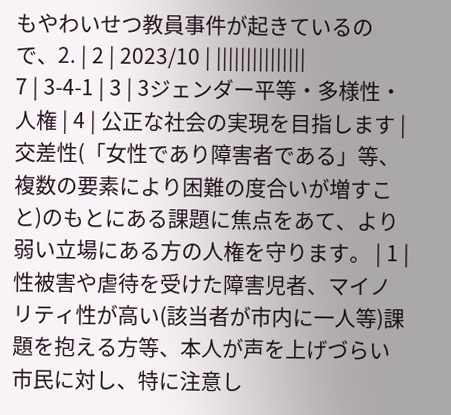もやわいせつ教員事件が起きているので、2. | 2 | 2023/10 | |||||||||||||||
7 | 3-4-1 | 3 | 3ジェンダー平等・多様性・人権 | 4 | 公正な社会の実現を目指します | 交差性(「女性であり障害者である」等、複数の要素により困難の度合いが増すこと)のもとにある課題に焦点をあて、より弱い立場にある方の人権を守ります。 | 1 | 性被害や虐待を受けた障害児者、マイノリティ性が高い(該当者が市内に一人等)課題を抱える方等、本人が声を上げづらい市民に対し、特に注意し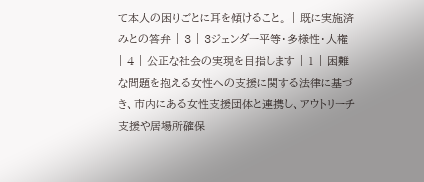て本人の困りごとに耳を傾けること。 | 既に実施済みとの答弁 | 3 | 3ジェンダー平等・多様性・人権 | 4 | 公正な社会の実現を目指します | 1 | 困難な問題を抱える女性への支援に関する法律に基づき、市内にある女性支援団体と連携し、アウトリーチ支援や居場所確保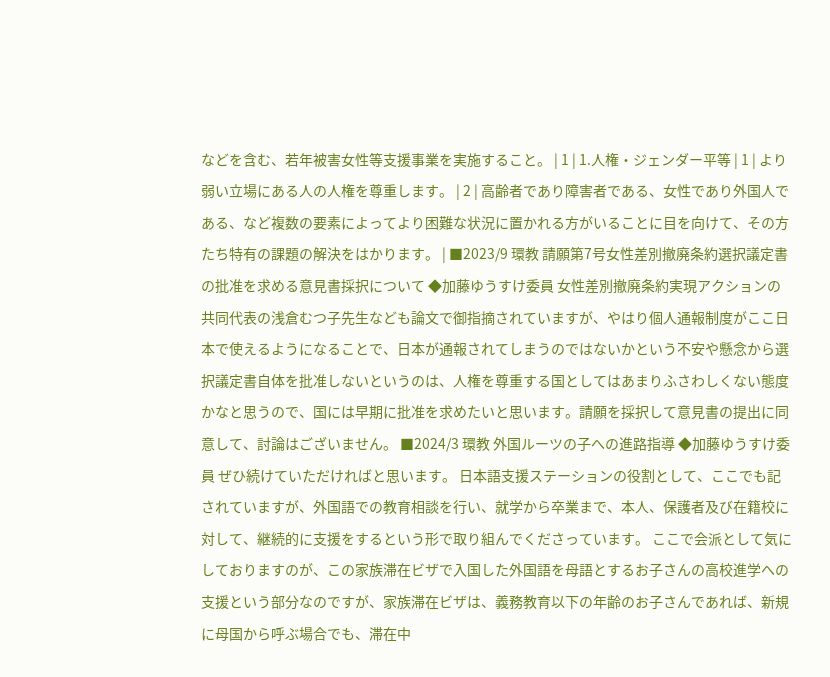などを含む、若年被害女性等支援事業を実施すること。 | 1 | 1.人権・ジェンダー平等 | 1 | より弱い立場にある人の人権を尊重します。 | 2 | 高齢者であり障害者である、女性であり外国人である、など複数の要素によってより困難な状況に置かれる方がいることに目を向けて、その方たち特有の課題の解決をはかります。 | ■2023/9 環教 請願第7号女性差別撤廃条約選択議定書の批准を求める意見書採択について ◆加藤ゆうすけ委員 女性差別撤廃条約実現アクションの共同代表の浅倉むつ子先生なども論文で御指摘されていますが、やはり個人通報制度がここ日本で使えるようになることで、日本が通報されてしまうのではないかという不安や懸念から選択議定書自体を批准しないというのは、人権を尊重する国としてはあまりふさわしくない態度かなと思うので、国には早期に批准を求めたいと思います。請願を採択して意見書の提出に同意して、討論はございません。 ■2024/3 環教 外国ルーツの子への進路指導 ◆加藤ゆうすけ委員 ぜひ続けていただければと思います。 日本語支援ステーションの役割として、ここでも記されていますが、外国語での教育相談を行い、就学から卒業まで、本人、保護者及び在籍校に対して、継続的に支援をするという形で取り組んでくださっています。 ここで会派として気にしておりますのが、この家族滞在ビザで入国した外国語を母語とするお子さんの高校進学への支援という部分なのですが、家族滞在ビザは、義務教育以下の年齢のお子さんであれば、新規に母国から呼ぶ場合でも、滞在中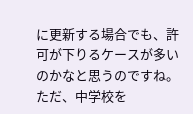に更新する場合でも、許可が下りるケースが多いのかなと思うのですね。 ただ、中学校を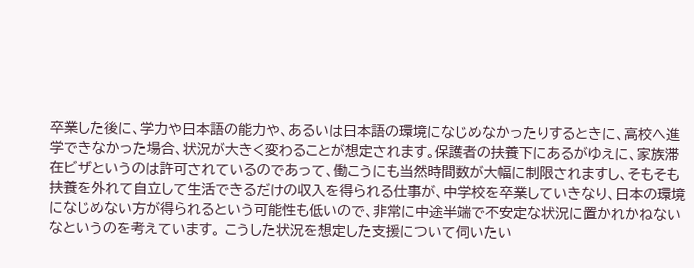卒業した後に、学力や日本語の能力や、あるいは日本語の環境になじめなかったりするときに、高校へ進学できなかった場合、状況が大きく変わることが想定されます。保護者の扶養下にあるがゆえに、家族滞在ビザというのは許可されているのであって、働こうにも当然時間数が大幅に制限されますし、そもそも扶養を外れて自立して生活できるだけの収入を得られる仕事が、中学校を卒業していきなり、日本の環境になじめない方が得られるという可能性も低いので、非常に中途半端で不安定な状況に置かれかねないなというのを考えています。 こうした状況を想定した支援について伺いたい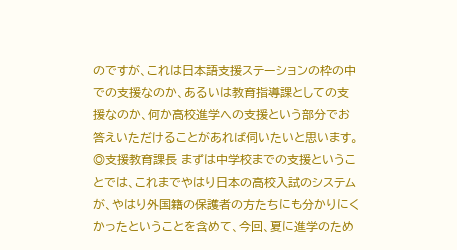のですが、これは日本語支援ステーションの枠の中での支援なのか、あるいは教育指導課としての支援なのか、何か高校進学への支援という部分でお答えいただけることがあれば伺いたいと思います。 ◎支援教育課長 まずは中学校までの支援ということでは、これまでやはり日本の高校入試のシステムが、やはり外国籍の保護者の方たちにも分かりにくかったということを含めて、今回、夏に進学のため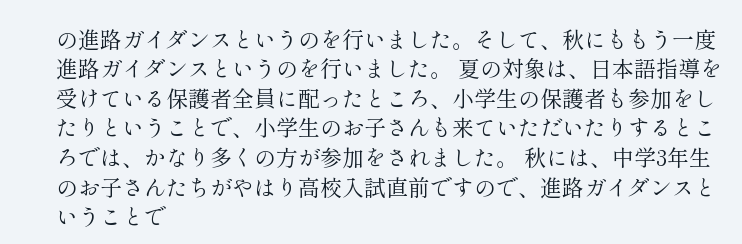の進路ガイダンスというのを行いました。そして、秋にももう一度進路ガイダンスというのを行いました。 夏の対象は、日本語指導を受けている保護者全員に配ったところ、小学生の保護者も参加をしたりということで、小学生のお子さんも来ていただいたりするところでは、かなり多くの方が参加をされました。 秋には、中学3年生のお子さんたちがやはり高校入試直前ですので、進路ガイダンスということで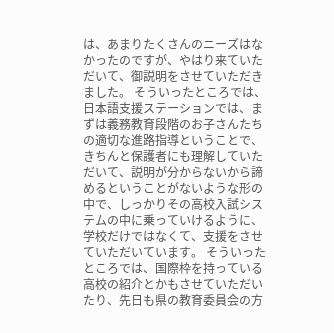は、あまりたくさんのニーズはなかったのですが、やはり来ていただいて、御説明をさせていただきました。 そういったところでは、日本語支援ステーションでは、まずは義務教育段階のお子さんたちの適切な進路指導ということで、きちんと保護者にも理解していただいて、説明が分からないから諦めるということがないような形の中で、しっかりその高校入試システムの中に乗っていけるように、学校だけではなくて、支援をさせていただいています。 そういったところでは、国際枠を持っている高校の紹介とかもさせていただいたり、先日も県の教育委員会の方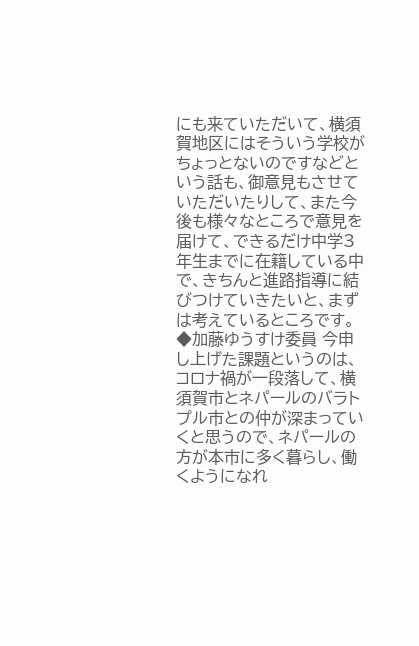にも来ていただいて、横須賀地区にはそういう学校がちょっとないのですなどという話も、御意見もさせていただいたりして、また今後も様々なところで意見を届けて、できるだけ中学3年生までに在籍している中で、きちんと進路指導に結びつけていきたいと、まずは考えているところです。 ◆加藤ゆうすけ委員 今申し上げた課題というのは、コロナ禍が一段落して、横須賀市とネパールのバラトプル市との仲が深まっていくと思うので、ネパールの方が本市に多く暮らし、働くようになれ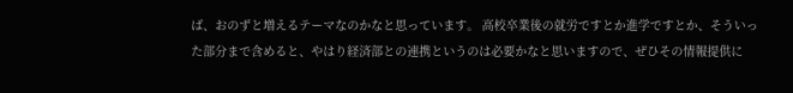ば、おのずと増えるテーマなのかなと思っています。 高校卒業後の就労ですとか進学ですとか、そういった部分まで含めると、やはり経済部との連携というのは必要かなと思いますので、ぜひその情報提供に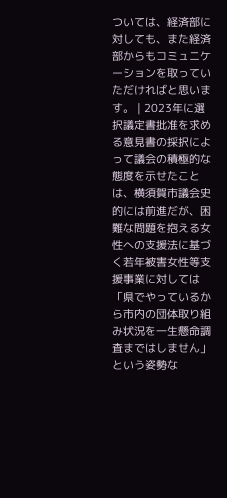ついては、経済部に対しても、また経済部からもコミュニケーションを取っていただければと思います。 | 2023年に選択議定書批准を求める意見書の採択によって議会の積極的な態度を示せたことは、横須賀市議会史的には前進だが、困難な問題を抱える女性への支援法に基づく若年被害女性等支援事業に対しては「県でやっているから市内の団体取り組み状況を一生懸命調査まではしません」という姿勢な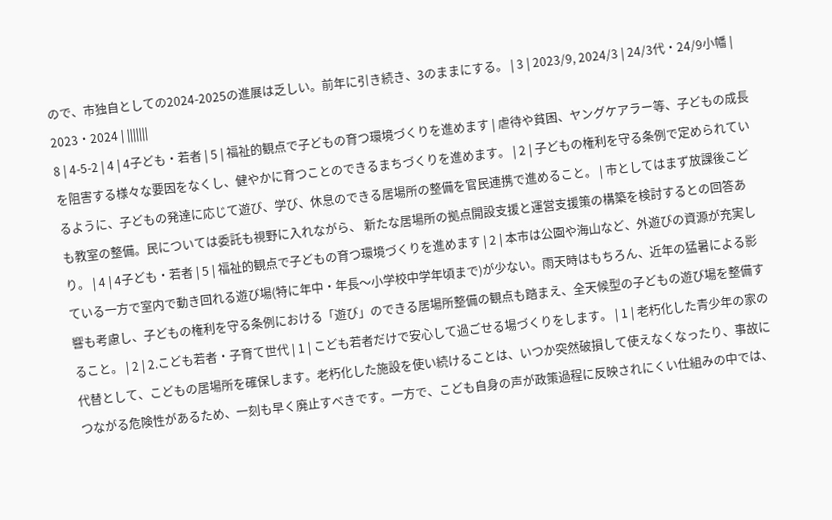ので、市独自としての2024-2025の進展は乏しい。前年に引き続き、3のままにする。 | 3 | 2023/9, 2024/3 | 24/3代・24/9小幡 | 2023・2024 | |||||||
8 | 4-5-2 | 4 | 4子ども・若者 | 5 | 福祉的観点で子どもの育つ環境づくりを進めます | 虐待や貧困、ヤングケアラー等、子どもの成長を阻害する様々な要因をなくし、健やかに育つことのできるまちづくりを進めます。 | 2 | 子どもの権利を守る条例で定められているように、子どもの発達に応じて遊び、学び、休息のできる居場所の整備を官民連携で進めること。 | 市としてはまず放課後こども教室の整備。民については委託も視野に入れながら、 新たな居場所の拠点開設支援と運営支援策の構築を検討するとの回答あり。 | 4 | 4子ども・若者 | 5 | 福祉的観点で子どもの育つ環境づくりを進めます | 2 | 本市は公園や海山など、外遊びの資源が充実している一方で室内で動き回れる遊び場(特に年中・年長〜小学校中学年頃まで)が少ない。雨天時はもちろん、近年の猛暑による影響も考慮し、子どもの権利を守る条例における「遊び」のできる居場所整備の観点も踏まえ、全天候型の子どもの遊び場を整備すること。 | 2 | 2.こども若者・子育て世代 | 1 | こども若者だけで安心して過ごせる場づくりをします。 | 1 | 老朽化した青少年の家の代替として、こどもの居場所を確保します。老朽化した施設を使い続けることは、いつか突然破損して使えなくなったり、事故につながる危険性があるため、一刻も早く廃止すべきです。一方で、こども自身の声が政策過程に反映されにくい仕組みの中では、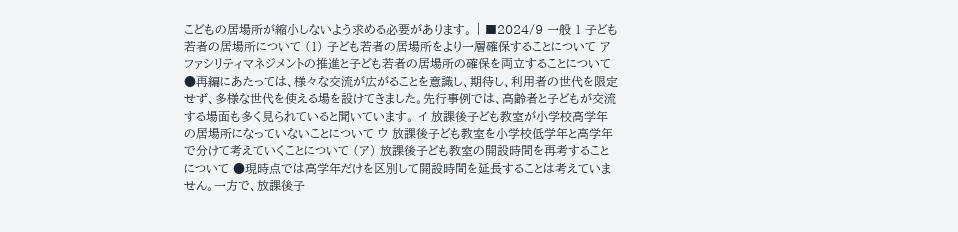こどもの居場所が縮小しないよう求める必要があります。 | ■2024/9 一般 1 子ども若者の居場所について (1) 子ども若者の居場所をより一層確保することについて ア ファシリティマネジメントの推進と子ども若者の居場所の確保を両立することについて ●再編にあたっては、様々な交流が広がることを意識し、期待し、利用者の世代を限定せず、多様な世代を使える場を設けてきました。先行事例では、高齢者と子どもが交流する場面も多く見られていると聞いています。 イ 放課後子ども教室が小学校高学年の居場所になっていないことについて ウ 放課後子ども教室を小学校低学年と高学年で分けて考えていくことについて (ア) 放課後子ども教室の開設時間を再考することについて ●現時点では高学年だけを区別して開設時間を延長することは考えていません。一方で、放課後子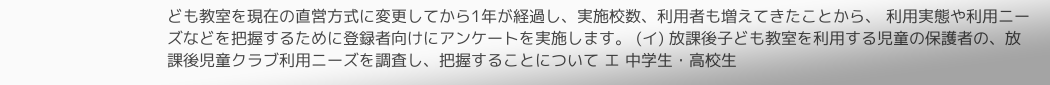ども教室を現在の直営方式に変更してから1年が経過し、実施校数、利用者も増えてきたことから、 利用実態や利用ニーズなどを把握するために登録者向けにアンケートを実施します。 (イ) 放課後子ども教室を利用する児童の保護者の、放課後児童クラブ利用ニーズを調査し、把握することについて エ 中学生・高校生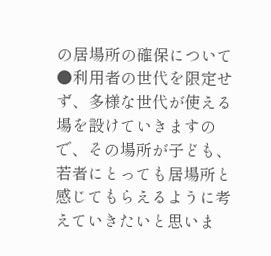の居場所の確保について ●利用者の世代を限定せず、多様な世代が使える場を設けていきますので、その場所が子ども、若者にとっても居場所と感じてもらえるように考えていきたいと思いま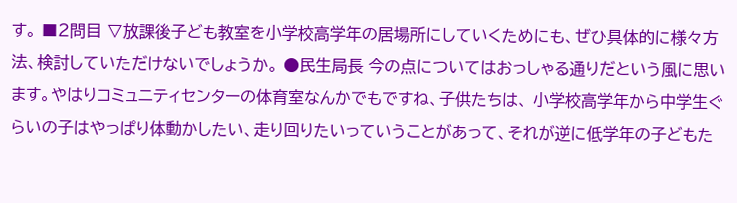す。 ■2問目 ▽放課後子ども教室を小学校高学年の居場所にしていくためにも、ぜひ具体的に様々方法、検討していただけないでしょうか。 ●民生局長 今の点についてはおっしゃる通りだという風に思います。やはりコミュニティセンターの体育室なんかでもですね、子供たちは、 小学校高学年から中学生ぐらいの子はやっぱり体動かしたい、走り回りたいっていうことがあって、それが逆に低学年の子どもた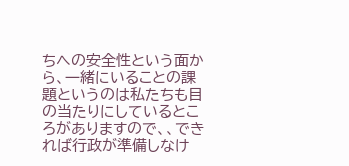ちへの安全性という面から、一緒にいることの課題というのは私たちも目の当たりにしているところがありますので、、できれば行政が準備しなけ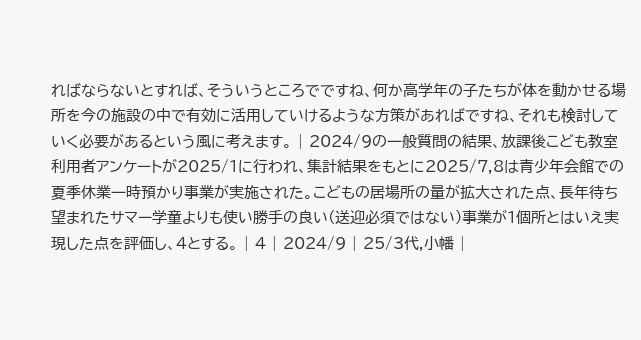ればならないとすれば、そういうところでですね、何か高学年の子たちが体を動かせる場所を今の施設の中で有効に活用していけるような方策があればですね、それも検討していく必要があるという風に考えます。 | 2024/9の一般質問の結果、放課後こども教室利用者アンケートが2025/1に行われ、集計結果をもとに2025/7,8は青少年会館での夏季休業一時預かり事業が実施された。こどもの居場所の量が拡大された点、長年待ち望まれたサマー学童よりも使い勝手の良い(送迎必須ではない)事業が1個所とはいえ実現した点を評価し、4とする。 | 4 | 2024/9 | 25/3代,小幡 |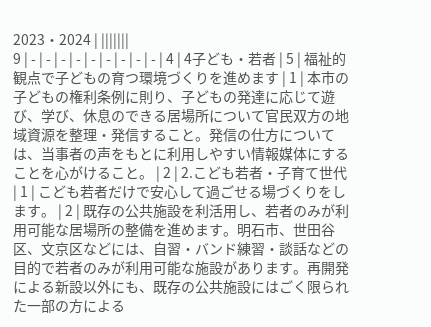2023・2024 | |||||||
9 | - | - | - | - | - | - | - | - | - | 4 | 4子ども・若者 | 5 | 福祉的観点で子どもの育つ環境づくりを進めます | 1 | 本市の子どもの権利条例に則り、子どもの発達に応じて遊び、学び、休息のできる居場所について官民双方の地域資源を整理・発信すること。発信の仕方については、当事者の声をもとに利用しやすい情報媒体にすることを心がけること。 | 2 | 2.こども若者・子育て世代 | 1 | こども若者だけで安心して過ごせる場づくりをします。 | 2 | 既存の公共施設を利活用し、若者のみが利用可能な居場所の整備を進めます。明石市、世田谷区、文京区などには、自習・バンド練習・談話などの目的で若者のみが利用可能な施設があります。再開発による新設以外にも、既存の公共施設にはごく限られた一部の方による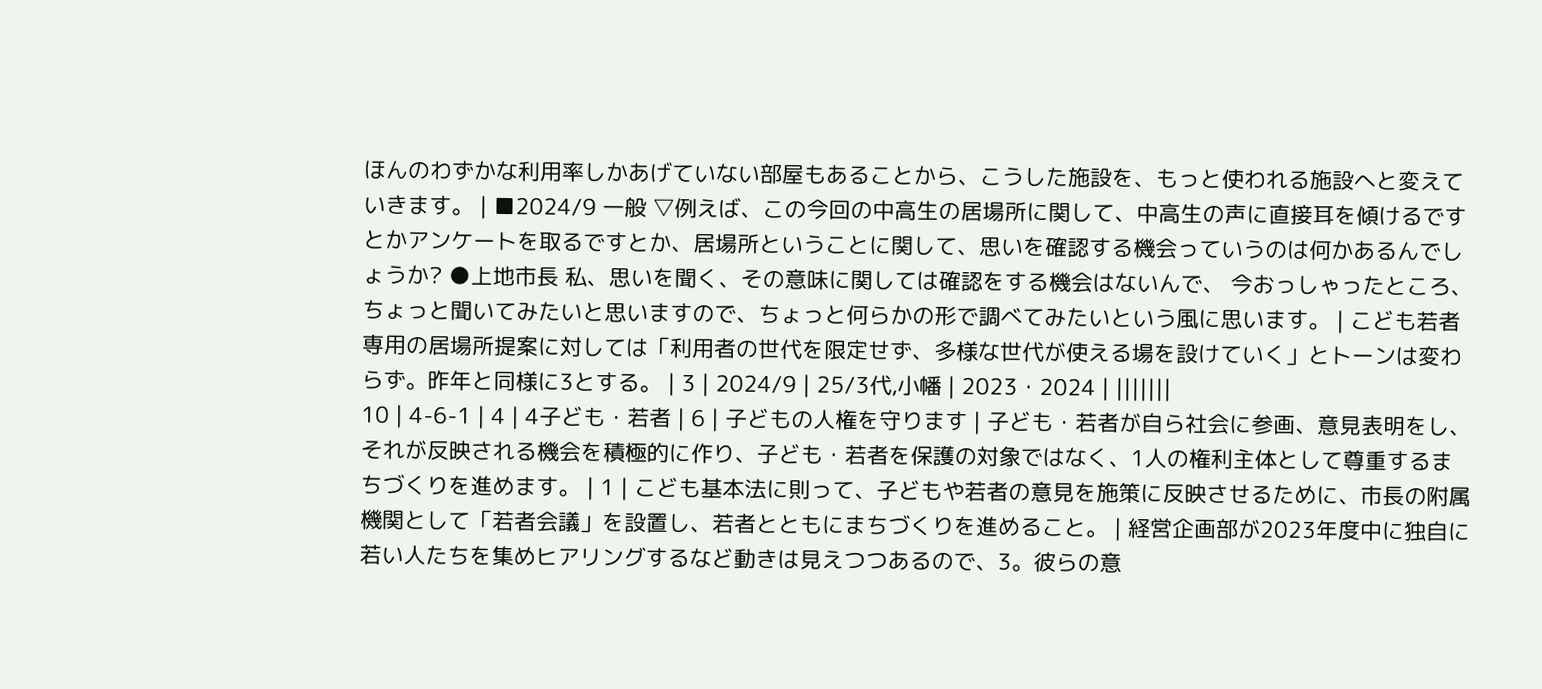ほんのわずかな利用率しかあげていない部屋もあることから、こうした施設を、もっと使われる施設へと変えていきます。 | ■2024/9 一般 ▽例えば、この今回の中高生の居場所に関して、中高生の声に直接耳を傾けるですとかアンケートを取るですとか、居場所ということに関して、思いを確認する機会っていうのは何かあるんでしょうか? ●上地市長 私、思いを聞く、その意味に関しては確認をする機会はないんで、 今おっしゃったところ、ちょっと聞いてみたいと思いますので、ちょっと何らかの形で調べてみたいという風に思います。 | こども若者専用の居場所提案に対しては「利用者の世代を限定せず、多様な世代が使える場を設けていく」とトーンは変わらず。昨年と同様に3とする。 | 3 | 2024/9 | 25/3代,小幡 | 2023・2024 | |||||||
10 | 4-6-1 | 4 | 4子ども・若者 | 6 | 子どもの人権を守ります | 子ども・若者が自ら社会に参画、意見表明をし、それが反映される機会を積極的に作り、子ども・若者を保護の対象ではなく、1人の権利主体として尊重するまちづくりを進めます。 | 1 | こども基本法に則って、子どもや若者の意見を施策に反映させるために、市長の附属機関として「若者会議」を設置し、若者とともにまちづくりを進めること。 | 経営企画部が2023年度中に独自に若い人たちを集めヒアリングするなど動きは見えつつあるので、3。彼らの意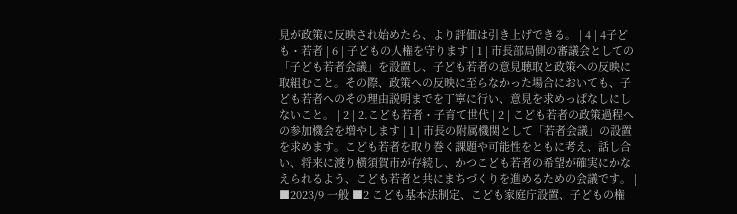見が政策に反映され始めたら、より評価は引き上げできる。 | 4 | 4子ども・若者 | 6 | 子どもの人権を守ります | 1 | 市長部局側の審議会としての「子ども若者会議」を設置し、子ども若者の意見聴取と政策への反映に取組むこと。その際、政策への反映に至らなかった場合においても、子ども若者へのその理由説明までを丁寧に行い、意見を求めっぱなしにしないこと。 | 2 | 2.こども若者・子育て世代 | 2 | こども若者の政策過程への参加機会を増やします | 1 | 市長の附属機関として「若者会議」の設置を求めます。こども若者を取り巻く課題や可能性をともに考え、話し合い、将来に渡り横須賀市が存続し、かつこども若者の希望が確実にかなえられるよう、こども若者と共にまちづくりを進めるための会議です。 | ■2023/9 一般 ■2 こども基本法制定、こども家庭庁設置、子どもの権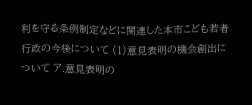利を守る条例制定などに関連した本市こども若者行政の今後について (1)意見表明の機会創出について ア.意見表明の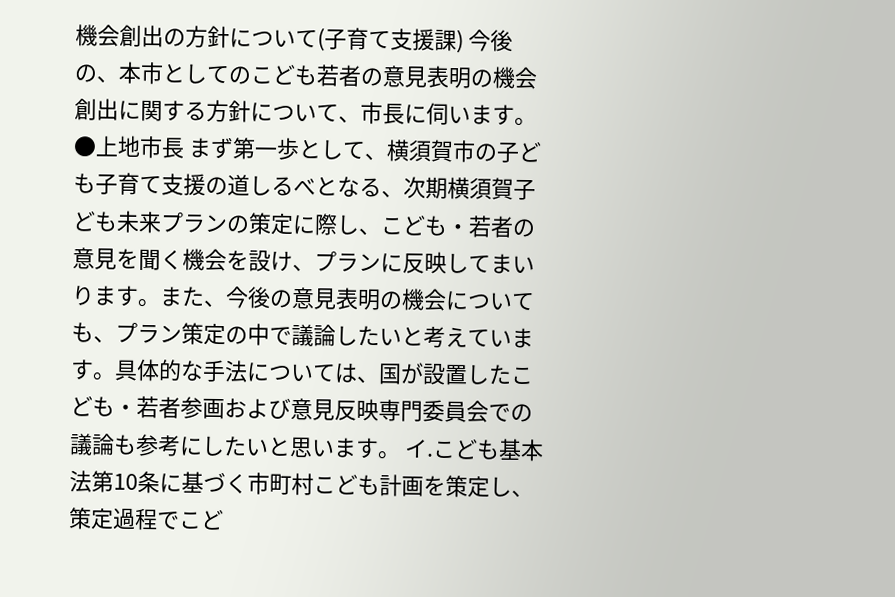機会創出の方針について(子育て支援課) 今後の、本市としてのこども若者の意見表明の機会創出に関する方針について、市長に伺います。 ●上地市長 まず第一歩として、横須賀市の子ども子育て支援の道しるべとなる、次期横須賀子ども未来プランの策定に際し、こども・若者の意見を聞く機会を設け、プランに反映してまいります。また、今後の意見表明の機会についても、プラン策定の中で議論したいと考えています。具体的な手法については、国が設置したこども・若者参画および意見反映専門委員会での議論も参考にしたいと思います。 イ.こども基本法第10条に基づく市町村こども計画を策定し、策定過程でこど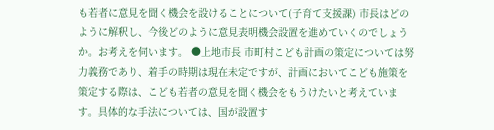も若者に意見を聞く機会を設けることについて(子育て支援課) 市長はどのように解釈し、今後どのように意見表明機会設置を進めていくのでしょうか。お考えを伺います。 ●上地市長 市町村こども計画の策定については努力義務であり、着手の時期は現在未定ですが、計画においてこども施策を策定する際は、こども若者の意見を聞く機会をもうけたいと考えています。具体的な手法については、国が設置す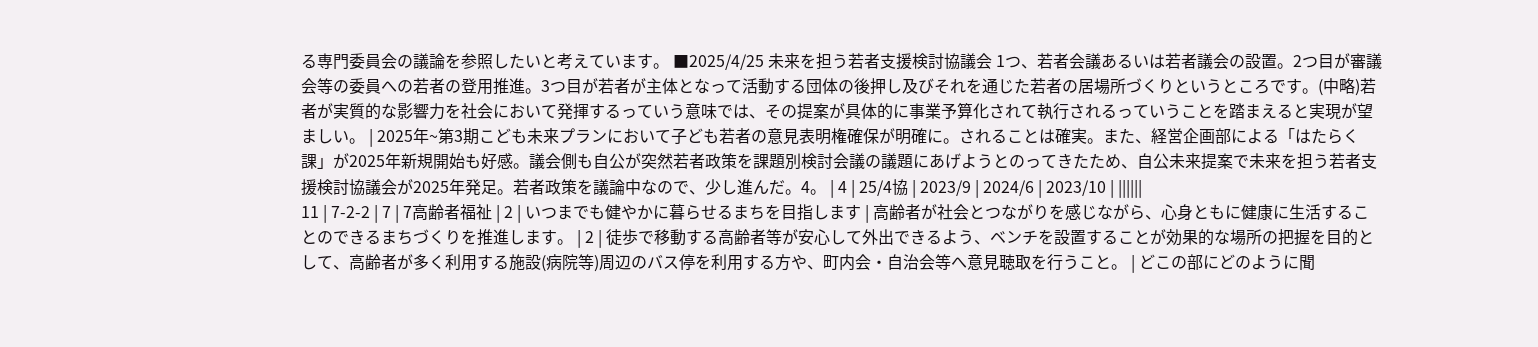る専門委員会の議論を参照したいと考えています。 ■2025/4/25 未来を担う若者支援検討協議会 1つ、若者会議あるいは若者議会の設置。2つ目が審議会等の委員への若者の登用推進。3つ目が若者が主体となって活動する団体の後押し及びそれを通じた若者の居場所づくりというところです。(中略)若者が実質的な影響力を社会において発揮するっていう意味では、その提案が具体的に事業予算化されて執行されるっていうことを踏まえると実現が望ましい。 | 2025年~第3期こども未来プランにおいて子ども若者の意見表明権確保が明確に。されることは確実。また、経営企画部による「はたらく課」が2025年新規開始も好感。議会側も自公が突然若者政策を課題別検討会議の議題にあげようとのってきたため、自公未来提案で未来を担う若者支援検討協議会が2025年発足。若者政策を議論中なので、少し進んだ。4。 | 4 | 25/4協 | 2023/9 | 2024/6 | 2023/10 | ||||||
11 | 7-2-2 | 7 | 7高齢者福祉 | 2 | いつまでも健やかに暮らせるまちを目指します | 高齢者が社会とつながりを感じながら、心身ともに健康に生活することのできるまちづくりを推進します。 | 2 | 徒歩で移動する高齢者等が安心して外出できるよう、ベンチを設置することが効果的な場所の把握を目的として、高齢者が多く利用する施設(病院等)周辺のバス停を利用する方や、町内会・自治会等へ意見聴取を行うこと。 | どこの部にどのように聞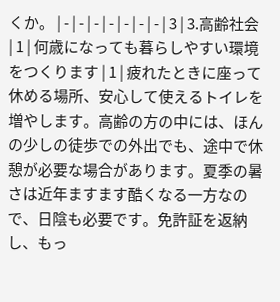くか。 | - | - | - | - | - | - | - | 3 | 3.高齢社会 | 1 | 何歳になっても暮らしやすい環境をつくります | 1 | 疲れたときに座って休める場所、安心して使えるトイレを増やします。高齢の方の中には、ほんの少しの徒歩での外出でも、途中で休憩が必要な場合があります。夏季の暑さは近年ますます酷くなる一方なので、日陰も必要です。免許証を返納し、もっ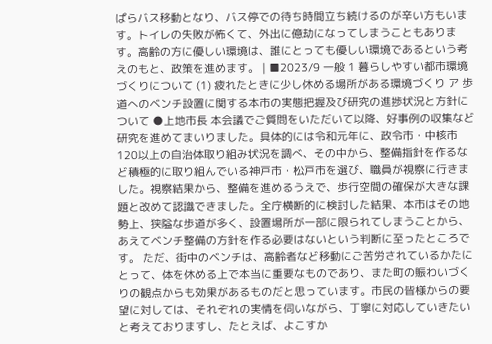ぱらバス移動となり、バス停での待ち時間立ち続けるのが辛い方もいます。トイレの失敗が怖くて、外出に億劫になってしまうこともあります。高齢の方に優しい環境は、誰にとっても優しい環境であるという考えのもと、政策を進めます。 | ■2023/9 一般 1 暮らしやすい都市環境づくりについて (1) 疲れたときに少し休める場所がある環境づくり ア 歩道へのベンチ設置に関する本市の実態把握及び研究の進捗状況と方針について ●上地市長 本会議でご質問をいただいて以降、好事例の収集など研究を進めてまいりました。具体的には令和元年に、政令市・中核市120以上の自治体取り組み状況を調べ、その中から、整備指針を作るなど積極的に取り組んでいる神戸市・松戸市を選び、職員が視察に行きました。視察結果から、整備を進めるうえで、歩行空間の確保が大きな課題と改めて認識できました。全庁横断的に検討した結果、本市はその地勢上、狭隘な歩道が多く、設置場所が一部に限られてしまうことから、あえてベンチ整備の方針を作る必要はないという判断に至ったところです。 ただ、街中のベンチは、高齢者など移動にご苦労されているかたにとって、体を休める上で本当に重要なものであり、また町の賑わいづくりの観点からも効果があるものだと思っています。市民の皆様からの要望に対しては、それぞれの実情を伺いながら、丁寧に対応していきたいと考えておりますし、たとえば、よこすか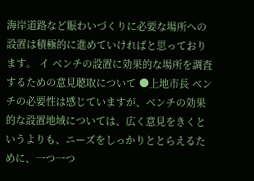海岸道路など賑わいづくりに必要な場所への設置は積極的に進めていければと思っております。 イ ベンチの設置に効果的な場所を調査するための意見聴取について ●上地市長 ベンチの必要性は感じていますが、ベンチの効果的な設置地域については、広く意見をきくというよりも、ニーズをしっかりととらえるために、一つ一つ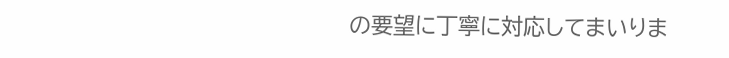の要望に丁寧に対応してまいりま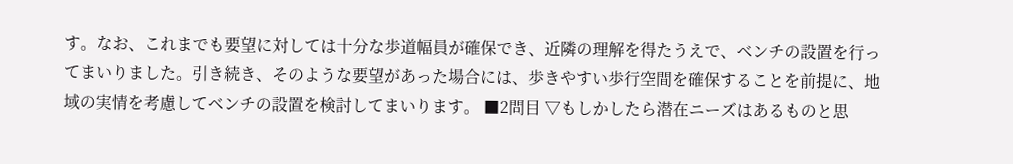す。なお、これまでも要望に対しては十分な歩道幅員が確保でき、近隣の理解を得たうえで、ベンチの設置を行ってまいりました。引き続き、そのような要望があった場合には、歩きやすい歩行空間を確保することを前提に、地域の実情を考慮してベンチの設置を検討してまいります。 ■2問目 ▽もしかしたら潜在ニーズはあるものと思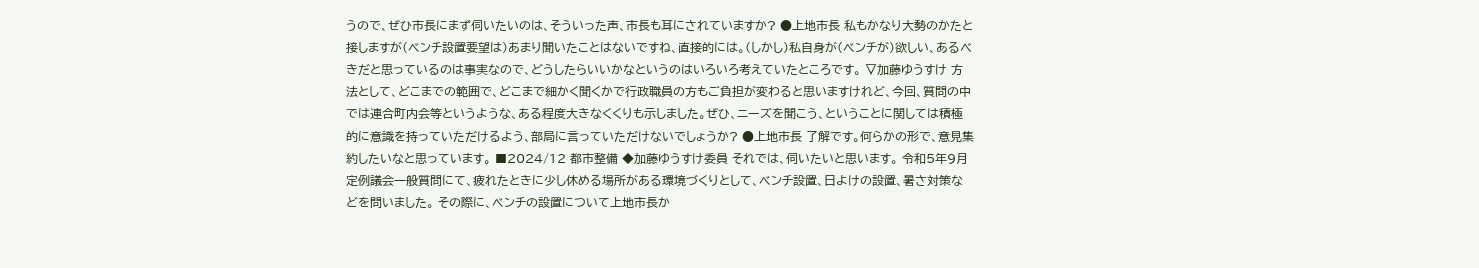うので、ぜひ市長にまず伺いたいのは、そういった声、市長も耳にされていますか? ●上地市長 私もかなり大勢のかたと接しますが(ベンチ設置要望は)あまり聞いたことはないですね、直接的には。(しかし)私自身が(ベンチが)欲しい、あるべきだと思っているのは事実なので、どうしたらいいかなというのはいろいろ考えていたところです。 ▽加藤ゆうすけ 方法として、どこまでの範囲で、どこまで細かく聞くかで行政職員の方もご負担が変わると思いますけれど、今回、質問の中では連合町内会等というような、ある程度大きなくくりも示しました。ぜひ、ニーズを聞こう、ということに関しては積極的に意識を持っていただけるよう、部局に言っていただけないでしょうか? ●上地市長 了解です。何らかの形で、意見集約したいなと思っています。 ■2024/12 都市整備 ◆加藤ゆうすけ委員 それでは、伺いたいと思います。 令和5年9月定例議会一般質問にて、疲れたときに少し休める場所がある環境づくりとして、ベンチ設置、日よけの設置、暑さ対策などを問いました。 その際に、ベンチの設置について上地市長か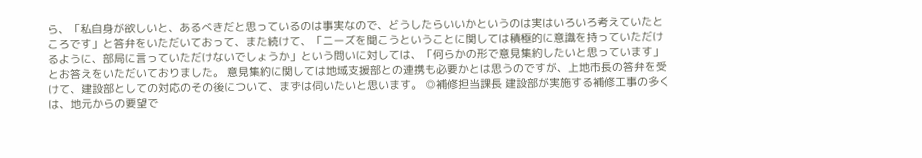ら、「私自身が欲しいと、あるべきだと思っているのは事実なので、どうしたらいいかというのは実はいろいろ考えていたところです」と答弁をいただいておって、また続けて、「ニーズを聞こうということに関しては積極的に意識を持っていただけるように、部局に言っていただけないでしょうか」という問いに対しては、「何らかの形で意見集約したいと思っています」とお答えをいただいておりました。 意見集約に関しては地域支援部との連携も必要かとは思うのですが、上地市長の答弁を受けて、建設部としての対応のその後について、まずは伺いたいと思います。 ◎補修担当課長 建設部が実施する補修工事の多くは、地元からの要望で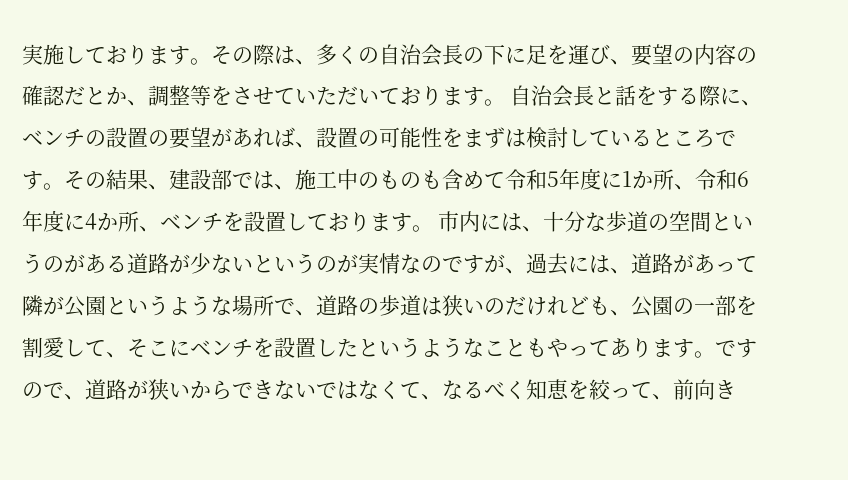実施しております。その際は、多くの自治会長の下に足を運び、要望の内容の確認だとか、調整等をさせていただいております。 自治会長と話をする際に、ベンチの設置の要望があれば、設置の可能性をまずは検討しているところです。その結果、建設部では、施工中のものも含めて令和5年度に1か所、令和6年度に4か所、ベンチを設置しております。 市内には、十分な歩道の空間というのがある道路が少ないというのが実情なのですが、過去には、道路があって隣が公園というような場所で、道路の歩道は狭いのだけれども、公園の一部を割愛して、そこにベンチを設置したというようなこともやってあります。ですので、道路が狭いからできないではなくて、なるべく知恵を絞って、前向き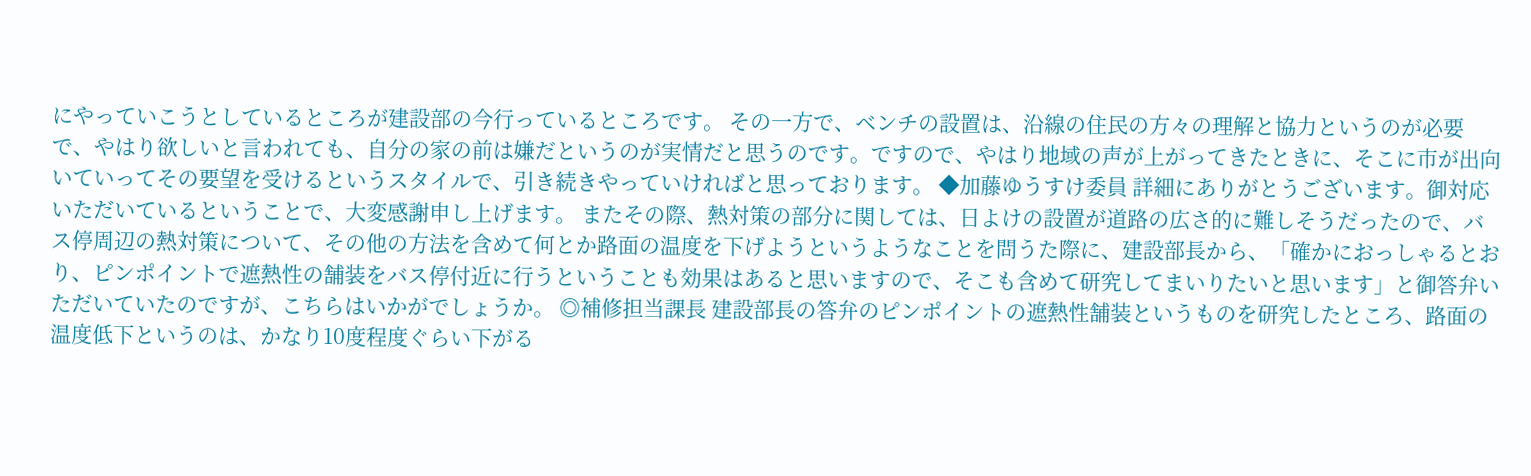にやっていこうとしているところが建設部の今行っているところです。 その一方で、ベンチの設置は、沿線の住民の方々の理解と協力というのが必要で、やはり欲しいと言われても、自分の家の前は嫌だというのが実情だと思うのです。ですので、やはり地域の声が上がってきたときに、そこに市が出向いていってその要望を受けるというスタイルで、引き続きやっていければと思っております。 ◆加藤ゆうすけ委員 詳細にありがとうございます。御対応いただいているということで、大変感謝申し上げます。 またその際、熱対策の部分に関しては、日よけの設置が道路の広さ的に難しそうだったので、バス停周辺の熱対策について、その他の方法を含めて何とか路面の温度を下げようというようなことを問うた際に、建設部長から、「確かにおっしゃるとおり、ピンポイントで遮熱性の舗装をバス停付近に行うということも効果はあると思いますので、そこも含めて研究してまいりたいと思います」と御答弁いただいていたのですが、こちらはいかがでしょうか。 ◎補修担当課長 建設部長の答弁のピンポイントの遮熱性舗装というものを研究したところ、路面の温度低下というのは、かなり10度程度ぐらい下がる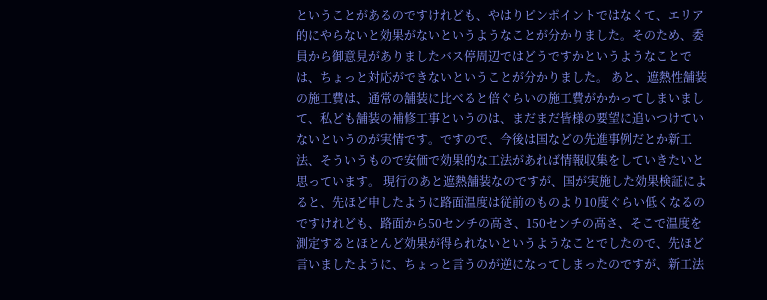ということがあるのですけれども、やはりピンポイントではなくて、エリア的にやらないと効果がないというようなことが分かりました。そのため、委員から御意見がありましたバス停周辺ではどうですかというようなことでは、ちょっと対応ができないということが分かりました。 あと、遮熱性舗装の施工費は、通常の舗装に比べると倍ぐらいの施工費がかかってしまいまして、私ども舗装の補修工事というのは、まだまだ皆様の要望に追いつけていないというのが実情です。ですので、今後は国などの先進事例だとか新工法、そういうもので安価で効果的な工法があれば情報収集をしていきたいと思っています。 現行のあと遮熱舗装なのですが、国が実施した効果検証によると、先ほど申したように路面温度は従前のものより10度ぐらい低くなるのですけれども、路面から50センチの高さ、150センチの高さ、そこで温度を測定するとほとんど効果が得られないというようなことでしたので、先ほど言いましたように、ちょっと言うのが逆になってしまったのですが、新工法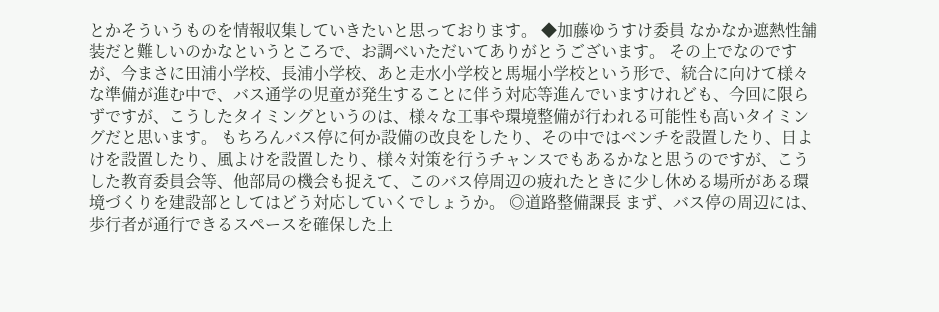とかそういうものを情報収集していきたいと思っております。 ◆加藤ゆうすけ委員 なかなか遮熱性舗装だと難しいのかなというところで、お調べいただいてありがとうございます。 その上でなのですが、今まさに田浦小学校、長浦小学校、あと走水小学校と馬堀小学校という形で、統合に向けて様々な準備が進む中で、バス通学の児童が発生することに伴う対応等進んでいますけれども、今回に限らずですが、こうしたタイミングというのは、様々な工事や環境整備が行われる可能性も高いタイミングだと思います。 もちろんバス停に何か設備の改良をしたり、その中ではベンチを設置したり、日よけを設置したり、風よけを設置したり、様々対策を行うチャンスでもあるかなと思うのですが、こうした教育委員会等、他部局の機会も捉えて、このバス停周辺の疲れたときに少し休める場所がある環境づくりを建設部としてはどう対応していくでしょうか。 ◎道路整備課長 まず、バス停の周辺には、歩行者が通行できるスペースを確保した上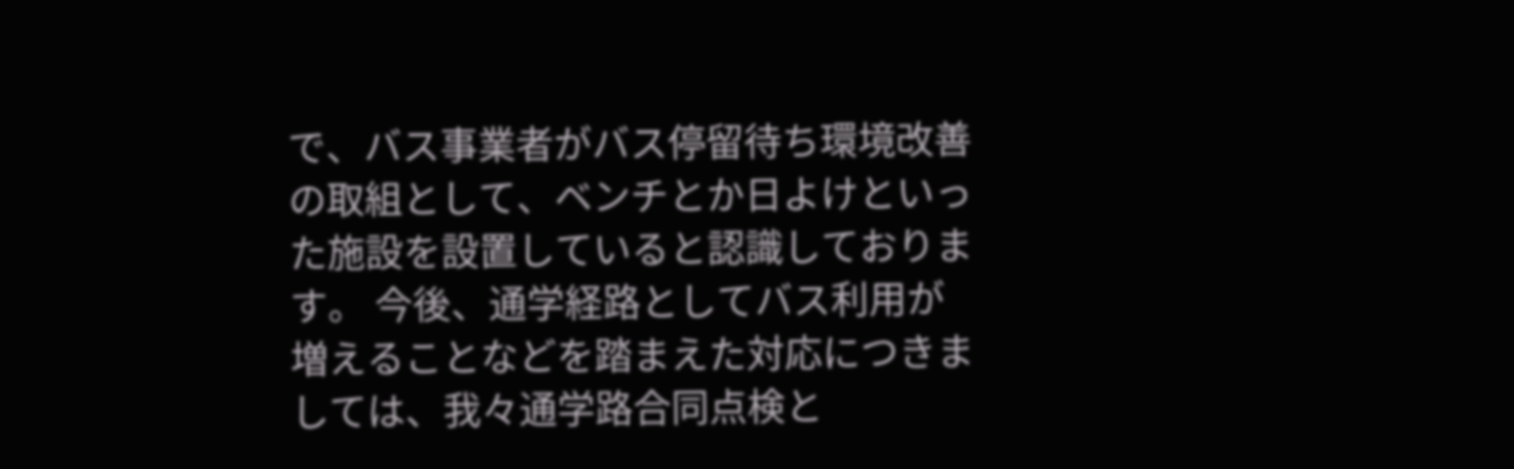で、バス事業者がバス停留待ち環境改善の取組として、ベンチとか日よけといった施設を設置していると認識しております。 今後、通学経路としてバス利用が増えることなどを踏まえた対応につきましては、我々通学路合同点検と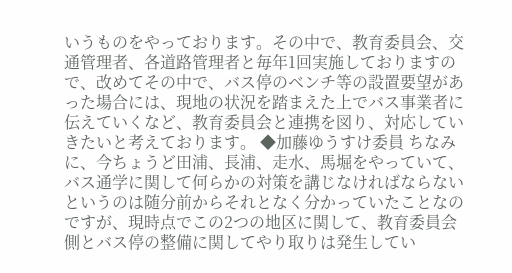いうものをやっております。その中で、教育委員会、交通管理者、各道路管理者と毎年1回実施しておりますので、改めてその中で、バス停のベンチ等の設置要望があった場合には、現地の状況を踏まえた上でバス事業者に伝えていくなど、教育委員会と連携を図り、対応していきたいと考えております。 ◆加藤ゆうすけ委員 ちなみに、今ちょうど田浦、長浦、走水、馬堀をやっていて、バス通学に関して何らかの対策を講じなければならないというのは随分前からそれとなく分かっていたことなのですが、現時点でこの2つの地区に関して、教育委員会側とバス停の整備に関してやり取りは発生してい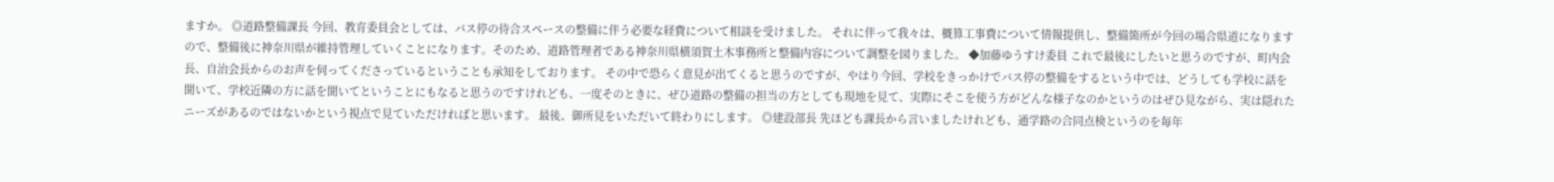ますか。 ◎道路整備課長 今回、教育委員会としては、バス停の待合スペースの整備に伴う必要な経費について相談を受けました。 それに伴って我々は、概算工事費について情報提供し、整備箇所が今回の場合県道になりますので、整備後に神奈川県が維持管理していくことになります。そのため、道路管理者である神奈川県横須賀土木事務所と整備内容について調整を図りました。 ◆加藤ゆうすけ委員 これで最後にしたいと思うのですが、町内会長、自治会長からのお声を伺ってくださっているということも承知をしております。 その中で恐らく意見が出てくると思うのですが、やはり今回、学校をきっかけでバス停の整備をするという中では、どうしても学校に話を聞いて、学校近隣の方に話を聞いてということにもなると思うのですけれども、一度そのときに、ぜひ道路の整備の担当の方としても現地を見て、実際にそこを使う方がどんな様子なのかというのはぜひ見ながら、実は隠れたニーズがあるのではないかという視点で見ていただければと思います。 最後、御所見をいただいて終わりにします。 ◎建設部長 先ほども課長から言いましたけれども、通学路の合同点検というのを毎年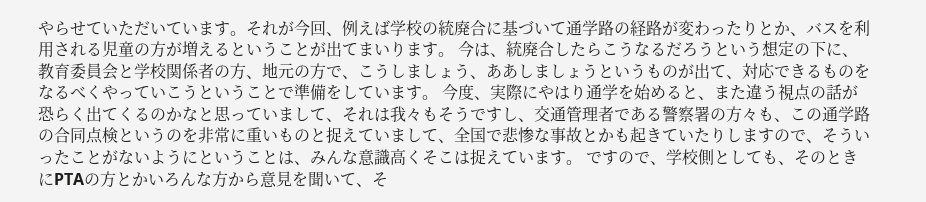やらせていただいています。それが今回、例えば学校の統廃合に基づいて通学路の経路が変わったりとか、バスを利用される児童の方が増えるということが出てまいります。 今は、統廃合したらこうなるだろうという想定の下に、教育委員会と学校関係者の方、地元の方で、こうしましょう、ああしましょうというものが出て、対応できるものをなるべくやっていこうということで準備をしています。 今度、実際にやはり通学を始めると、また違う視点の話が恐らく出てくるのかなと思っていまして、それは我々もそうですし、交通管理者である警察署の方々も、この通学路の合同点検というのを非常に重いものと捉えていまして、全国で悲惨な事故とかも起きていたりしますので、そういったことがないようにということは、みんな意識高くそこは捉えています。 ですので、学校側としても、そのときにPTAの方とかいろんな方から意見を聞いて、そ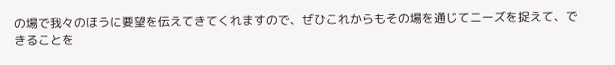の場で我々のほうに要望を伝えてきてくれますので、ぜひこれからもその場を通じてニーズを捉えて、できることを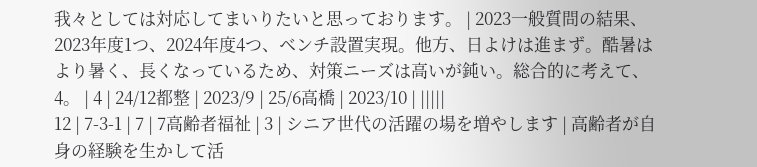我々としては対応してまいりたいと思っております。 | 2023一般質問の結果、2023年度1つ、2024年度4つ、ベンチ設置実現。他方、日よけは進まず。酷暑はより暑く、長くなっているため、対策ニーズは高いが鈍い。総合的に考えて、4。 | 4 | 24/12都整 | 2023/9 | 25/6高橋 | 2023/10 | |||||
12 | 7-3-1 | 7 | 7高齢者福祉 | 3 | シニア世代の活躍の場を増やします | 高齢者が自身の経験を生かして活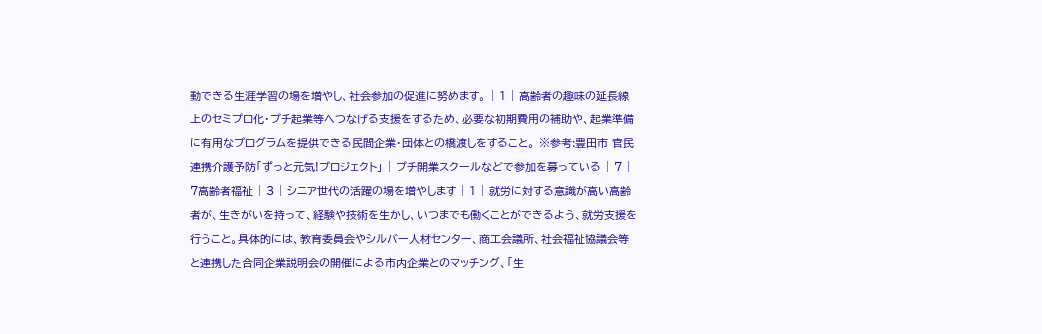動できる生涯学習の場を増やし、社会参加の促進に努めます。 | 1 | 高齢者の趣味の延長線上のセミプロ化・プチ起業等へつなげる支援をするため、必要な初期費用の補助や、起業準備に有用なプログラムを提供できる民間企業・団体との橋渡しをすること。 ※参考:豊田市 官民連携介護予防「ずっと元気!プロジェクト」 | プチ開業スクールなどで参加を募っている | 7 | 7高齢者福祉 | 3 | シニア世代の活躍の場を増やします | 1 | 就労に対する意識が高い高齢者が、生きがいを持って、経験や技術を生かし、いつまでも働くことができるよう、就労支援を行うこと。具体的には、教育委員会やシルバー人材センター、商工会議所、社会福祉協議会等と連携した合同企業説明会の開催による市内企業とのマッチング、「生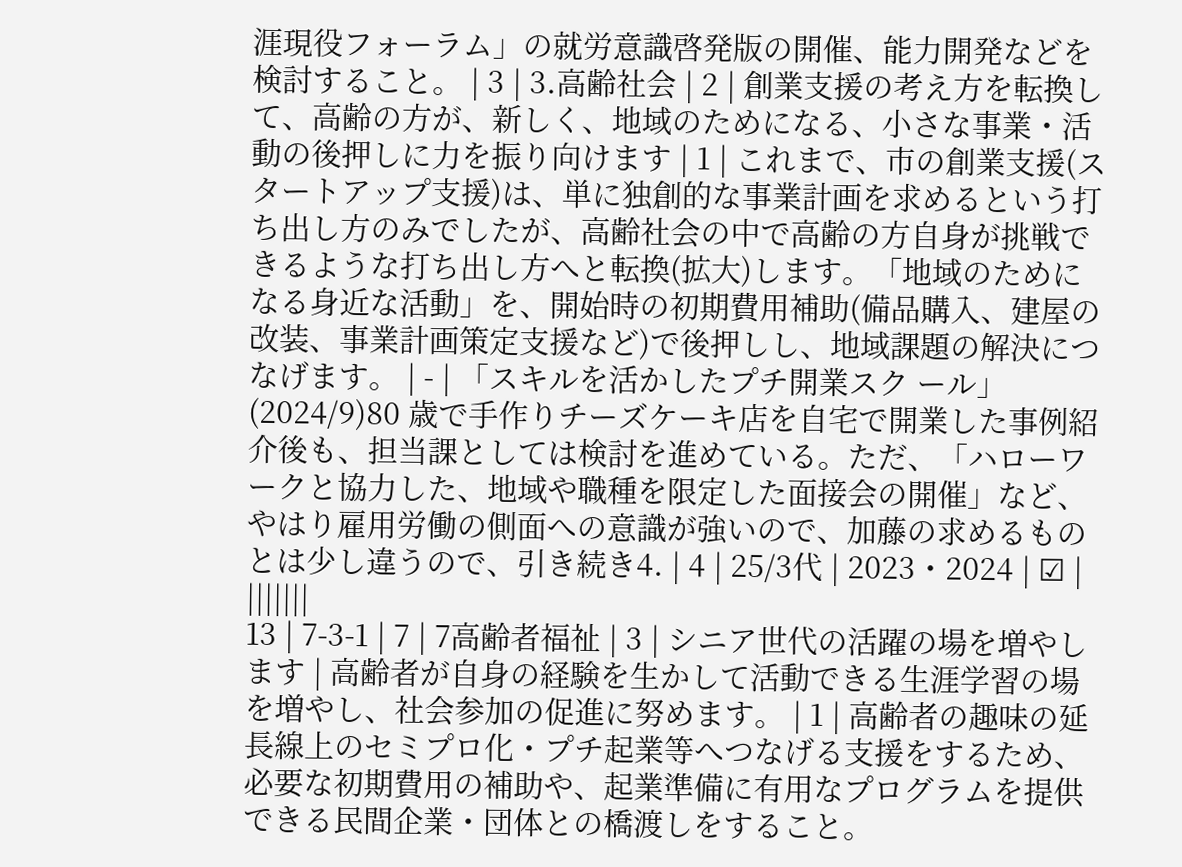涯現役フォーラム」の就労意識啓発版の開催、能力開発などを検討すること。 | 3 | 3.高齢社会 | 2 | 創業支援の考え方を転換して、高齢の方が、新しく、地域のためになる、小さな事業・活動の後押しに力を振り向けます | 1 | これまで、市の創業支援(スタートアップ支援)は、単に独創的な事業計画を求めるという打ち出し方のみでしたが、高齢社会の中で高齢の方自身が挑戦できるような打ち出し方へと転換(拡大)します。「地域のためになる身近な活動」を、開始時の初期費用補助(備品購入、建屋の改装、事業計画策定支援など)で後押しし、地域課題の解決につなげます。 | - | 「スキルを活かしたプチ開業スク ール」(2024/9)80 歳で手作りチーズケーキ店を自宅で開業した事例紹介後も、担当課としては検討を進めている。ただ、「ハローワークと協力した、地域や職種を限定した面接会の開催」など、やはり雇用労働の側面への意識が強いので、加藤の求めるものとは少し違うので、引き続き4. | 4 | 25/3代 | 2023・2024 | ☑ | |||||||
13 | 7-3-1 | 7 | 7高齢者福祉 | 3 | シニア世代の活躍の場を増やします | 高齢者が自身の経験を生かして活動できる生涯学習の場を増やし、社会参加の促進に努めます。 | 1 | 高齢者の趣味の延長線上のセミプロ化・プチ起業等へつなげる支援をするため、必要な初期費用の補助や、起業準備に有用なプログラムを提供できる民間企業・団体との橋渡しをすること。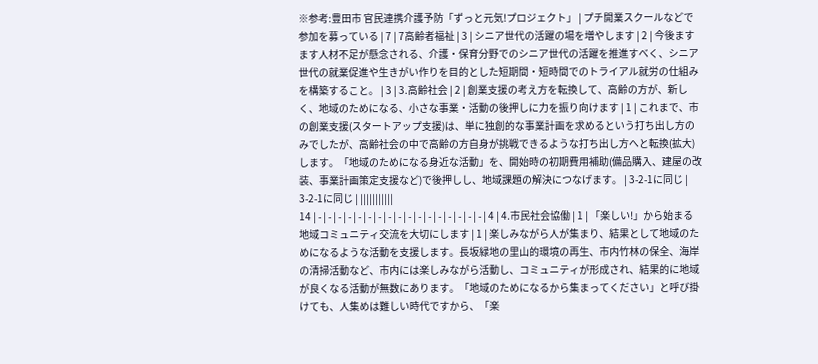※参考:豊田市 官民連携介護予防「ずっと元気!プロジェクト」 | プチ開業スクールなどで参加を募っている | 7 | 7高齢者福祉 | 3 | シニア世代の活躍の場を増やします | 2 | 今後ますます人材不足が懸念される、介護・保育分野でのシニア世代の活躍を推進すべく、シニア世代の就業促進や生きがい作りを目的とした短期間・短時間でのトライアル就労の仕組みを構築すること。 | 3 | 3.高齢社会 | 2 | 創業支援の考え方を転換して、高齢の方が、新しく、地域のためになる、小さな事業・活動の後押しに力を振り向けます | 1 | これまで、市の創業支援(スタートアップ支援)は、単に独創的な事業計画を求めるという打ち出し方のみでしたが、高齢社会の中で高齢の方自身が挑戦できるような打ち出し方へと転換(拡大)します。「地域のためになる身近な活動」を、開始時の初期費用補助(備品購入、建屋の改装、事業計画策定支援など)で後押しし、地域課題の解決につなげます。 | 3-2-1に同じ | 3-2-1に同じ | |||||||||||
14 | - | - | - | - | - | - | - | - | - | - | - | - | - | - | - | - | - | 4 | 4.市民社会協働 | 1 | 「楽しい!」から始まる地域コミュニティ交流を大切にします | 1 | 楽しみながら人が集まり、結果として地域のためになるような活動を支援します。長坂緑地の里山的環境の再生、市内竹林の保全、海岸の清掃活動など、市内には楽しみながら活動し、コミュニティが形成され、結果的に地域が良くなる活動が無数にあります。「地域のためになるから集まってください」と呼び掛けても、人集めは難しい時代ですから、「楽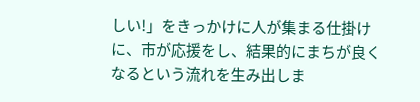しい!」をきっかけに人が集まる仕掛けに、市が応援をし、結果的にまちが良くなるという流れを生み出しま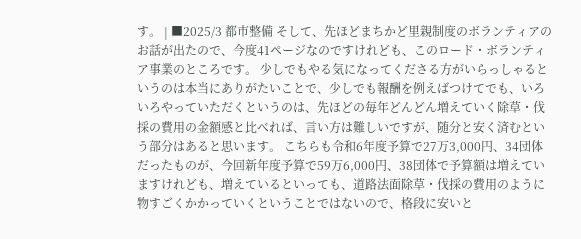す。 | ■2025/3 都市整備 そして、先ほどまちかど里親制度のボランティアのお話が出たので、今度41ページなのですけれども、このロード・ボランティア事業のところです。 少しでもやる気になってくださる方がいらっしゃるというのは本当にありがたいことで、少しでも報酬を例えばつけてでも、いろいろやっていただくというのは、先ほどの毎年どんどん増えていく除草・伐採の費用の金額感と比べれば、言い方は難しいですが、随分と安く済むという部分はあると思います。 こちらも令和6年度予算で27万3,000円、34団体だったものが、今回新年度予算で59万6,000円、38団体で予算額は増えていますけれども、増えているといっても、道路法面除草・伐採の費用のように物すごくかかっていくということではないので、格段に安いと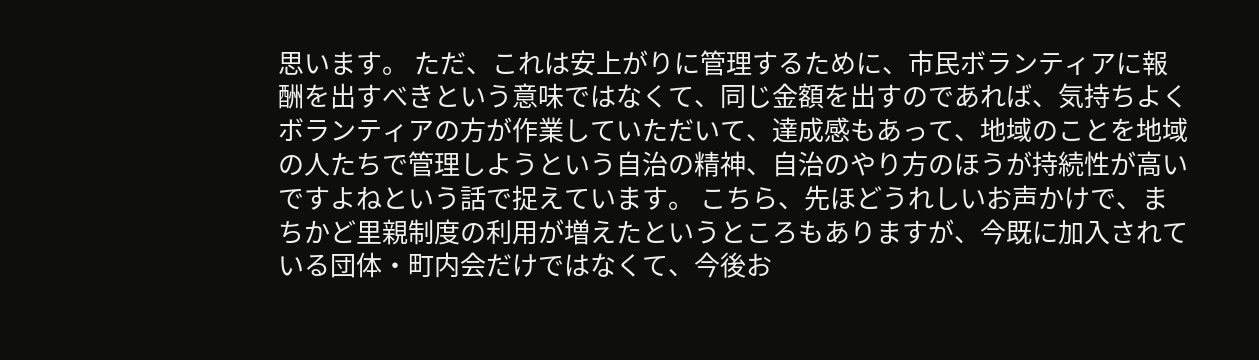思います。 ただ、これは安上がりに管理するために、市民ボランティアに報酬を出すべきという意味ではなくて、同じ金額を出すのであれば、気持ちよくボランティアの方が作業していただいて、達成感もあって、地域のことを地域の人たちで管理しようという自治の精神、自治のやり方のほうが持続性が高いですよねという話で捉えています。 こちら、先ほどうれしいお声かけで、まちかど里親制度の利用が増えたというところもありますが、今既に加入されている団体・町内会だけではなくて、今後お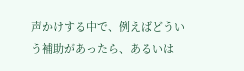声かけする中で、例えばどういう補助があったら、あるいは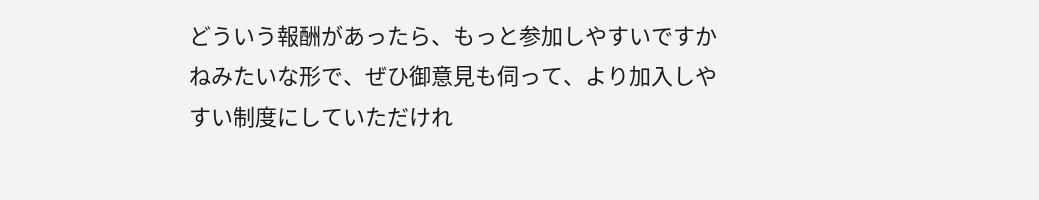どういう報酬があったら、もっと参加しやすいですかねみたいな形で、ぜひ御意見も伺って、より加入しやすい制度にしていただけれ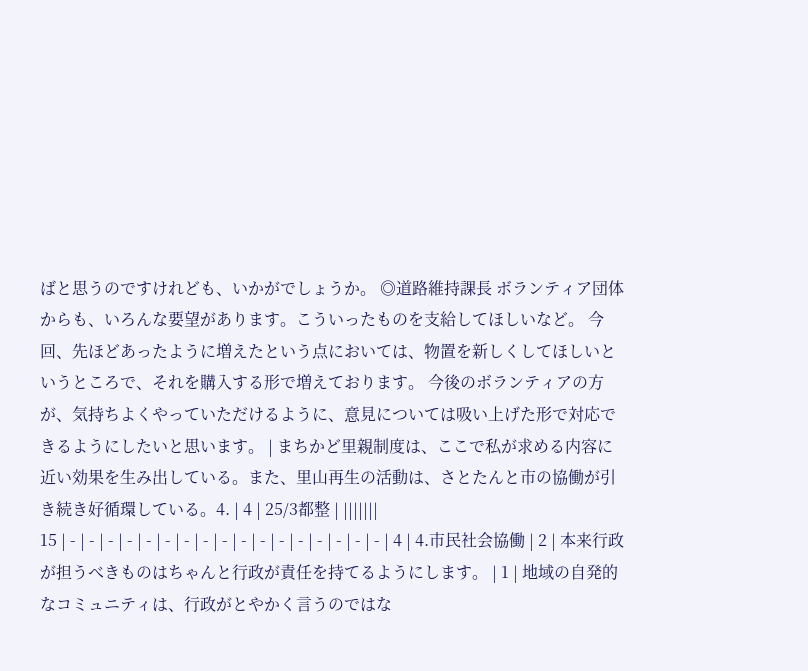ばと思うのですけれども、いかがでしょうか。 ◎道路維持課長 ボランティア団体からも、いろんな要望があります。こういったものを支給してほしいなど。 今回、先ほどあったように増えたという点においては、物置を新しくしてほしいというところで、それを購入する形で増えております。 今後のボランティアの方が、気持ちよくやっていただけるように、意見については吸い上げた形で対応できるようにしたいと思います。 | まちかど里親制度は、ここで私が求める内容に近い効果を生み出している。また、里山再生の活動は、さとたんと市の協働が引き続き好循環している。4. | 4 | 25/3都整 | |||||||
15 | - | - | - | - | - | - | - | - | - | - | - | - | - | - | - | - | - | 4 | 4.市民社会協働 | 2 | 本来行政が担うべきものはちゃんと行政が責任を持てるようにします。 | 1 | 地域の自発的なコミュニティは、行政がとやかく言うのではな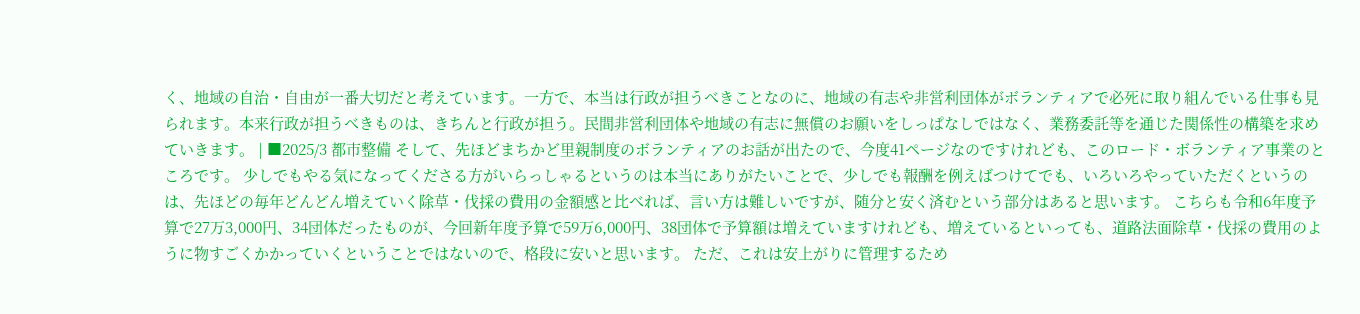く、地域の自治・自由が一番大切だと考えています。一方で、本当は行政が担うべきことなのに、地域の有志や非営利団体がボランティアで必死に取り組んでいる仕事も見られます。本来行政が担うべきものは、きちんと行政が担う。民間非営利団体や地域の有志に無償のお願いをしっぱなしではなく、業務委託等を通じた関係性の構築を求めていきます。 | ■2025/3 都市整備 そして、先ほどまちかど里親制度のボランティアのお話が出たので、今度41ページなのですけれども、このロード・ボランティア事業のところです。 少しでもやる気になってくださる方がいらっしゃるというのは本当にありがたいことで、少しでも報酬を例えばつけてでも、いろいろやっていただくというのは、先ほどの毎年どんどん増えていく除草・伐採の費用の金額感と比べれば、言い方は難しいですが、随分と安く済むという部分はあると思います。 こちらも令和6年度予算で27万3,000円、34団体だったものが、今回新年度予算で59万6,000円、38団体で予算額は増えていますけれども、増えているといっても、道路法面除草・伐採の費用のように物すごくかかっていくということではないので、格段に安いと思います。 ただ、これは安上がりに管理するため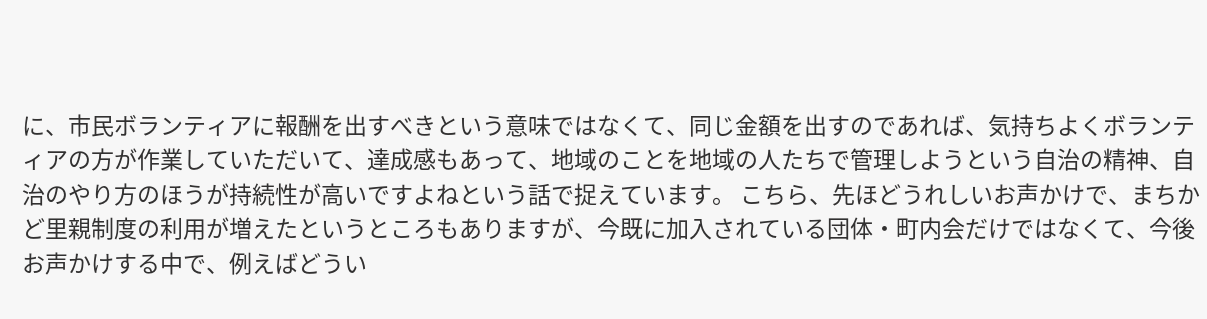に、市民ボランティアに報酬を出すべきという意味ではなくて、同じ金額を出すのであれば、気持ちよくボランティアの方が作業していただいて、達成感もあって、地域のことを地域の人たちで管理しようという自治の精神、自治のやり方のほうが持続性が高いですよねという話で捉えています。 こちら、先ほどうれしいお声かけで、まちかど里親制度の利用が増えたというところもありますが、今既に加入されている団体・町内会だけではなくて、今後お声かけする中で、例えばどうい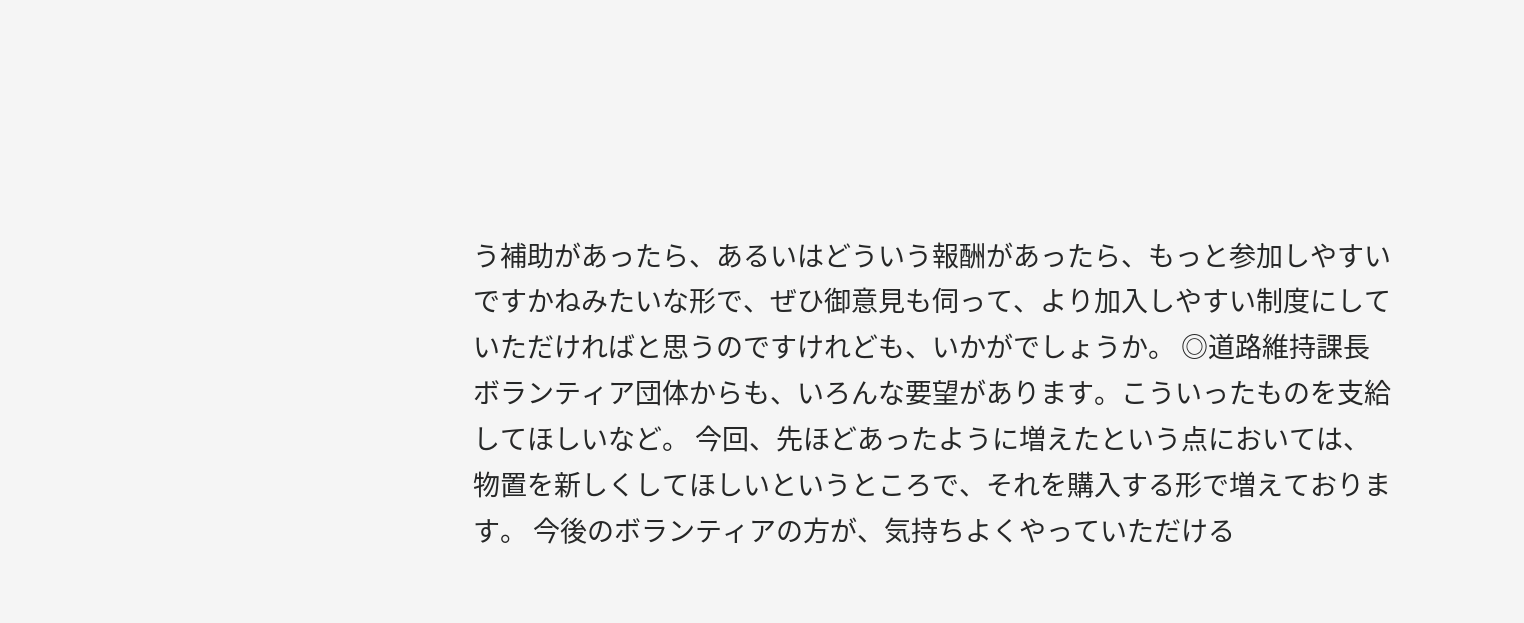う補助があったら、あるいはどういう報酬があったら、もっと参加しやすいですかねみたいな形で、ぜひ御意見も伺って、より加入しやすい制度にしていただければと思うのですけれども、いかがでしょうか。 ◎道路維持課長 ボランティア団体からも、いろんな要望があります。こういったものを支給してほしいなど。 今回、先ほどあったように増えたという点においては、物置を新しくしてほしいというところで、それを購入する形で増えております。 今後のボランティアの方が、気持ちよくやっていただける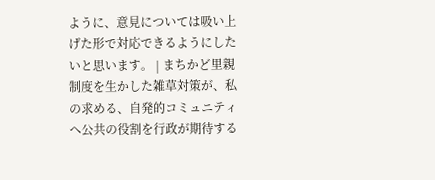ように、意見については吸い上げた形で対応できるようにしたいと思います。 | まちかど里親制度を生かした雑草対策が、私の求める、自発的コミュニティへ公共の役割を行政が期待する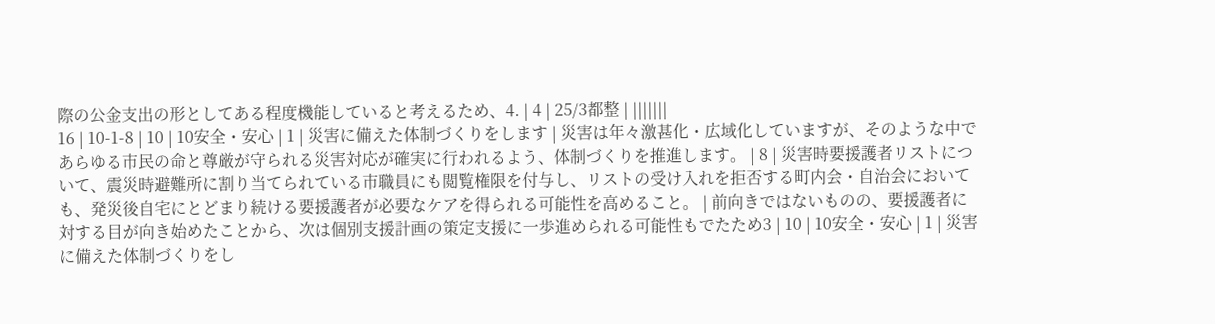際の公金支出の形としてある程度機能していると考えるため、4. | 4 | 25/3都整 | |||||||
16 | 10-1-8 | 10 | 10安全・安心 | 1 | 災害に備えた体制づくりをします | 災害は年々激甚化・広域化していますが、そのような中であらゆる市民の命と尊厳が守られる災害対応が確実に行われるよう、体制づくりを推進します。 | 8 | 災害時要援護者リストについて、震災時避難所に割り当てられている市職員にも閲覧権限を付与し、リストの受け入れを拒否する町内会・自治会においても、発災後自宅にとどまり続ける要援護者が必要なケアを得られる可能性を高めること。 | 前向きではないものの、要援護者に対する目が向き始めたことから、次は個別支援計画の策定支援に一歩進められる可能性もでたため3 | 10 | 10安全・安心 | 1 | 災害に備えた体制づくりをし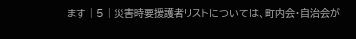ます | 5 | 災害時要援護者リストについては、町内会・自治会が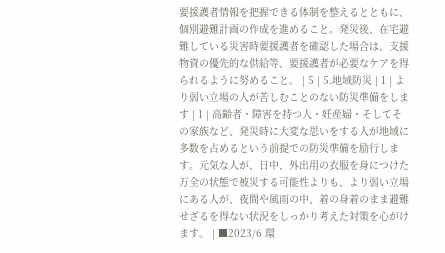要援護者情報を把握できる体制を整えるとともに、個別避難計画の作成を進めること。発災後、在宅避難している災害時要援護者を確認した場合は、支援物資の優先的な供給等、要援護者が必要なケアを得られるように努めること。 | 5 | 5.地域防災 | 1 | より弱い立場の人が苦しむことのない防災準備をします | 1 | 高齢者・障害を持つ人・妊産婦・そしてその家族など、発災時に大変な思いをする人が地域に多数を占めるという前提での防災準備を励行します。元気な人が、日中、外出用の衣服を身につけた万全の状態で被災する可能性よりも、より弱い立場にある人が、夜間や風雨の中、着の身着のまま避難せざるを得ない状況をしっかり考えた対策を心がけます。 | ■2023/6 環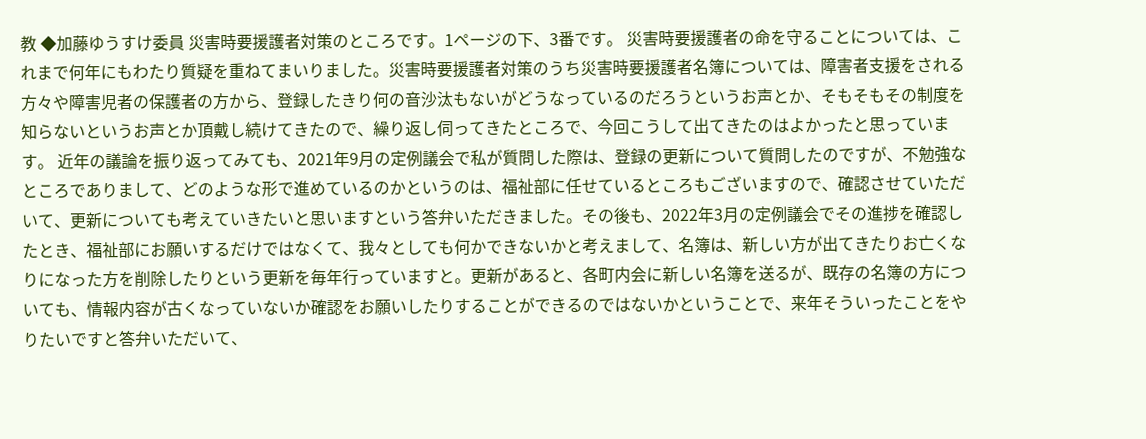教 ◆加藤ゆうすけ委員 災害時要援護者対策のところです。1ページの下、3番です。 災害時要援護者の命を守ることについては、これまで何年にもわたり質疑を重ねてまいりました。災害時要援護者対策のうち災害時要援護者名簿については、障害者支援をされる方々や障害児者の保護者の方から、登録したきり何の音沙汰もないがどうなっているのだろうというお声とか、そもそもその制度を知らないというお声とか頂戴し続けてきたので、繰り返し伺ってきたところで、今回こうして出てきたのはよかったと思っています。 近年の議論を振り返ってみても、2021年9月の定例議会で私が質問した際は、登録の更新について質問したのですが、不勉強なところでありまして、どのような形で進めているのかというのは、福祉部に任せているところもございますので、確認させていただいて、更新についても考えていきたいと思いますという答弁いただきました。その後も、2022年3月の定例議会でその進捗を確認したとき、福祉部にお願いするだけではなくて、我々としても何かできないかと考えまして、名簿は、新しい方が出てきたりお亡くなりになった方を削除したりという更新を毎年行っていますと。更新があると、各町内会に新しい名簿を送るが、既存の名簿の方についても、情報内容が古くなっていないか確認をお願いしたりすることができるのではないかということで、来年そういったことをやりたいですと答弁いただいて、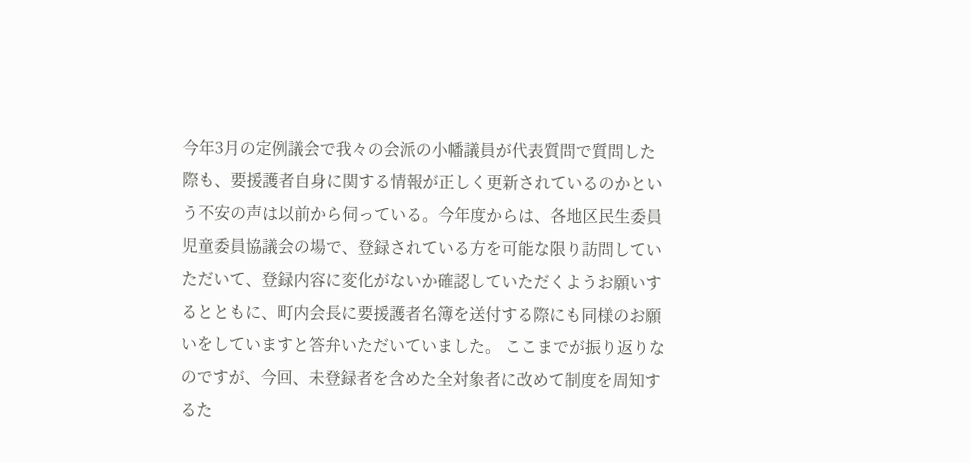今年3月の定例議会で我々の会派の小幡議員が代表質問で質問した際も、要援護者自身に関する情報が正しく更新されているのかという不安の声は以前から伺っている。今年度からは、各地区民生委員児童委員協議会の場で、登録されている方を可能な限り訪問していただいて、登録内容に変化がないか確認していただくようお願いするとともに、町内会長に要援護者名簿を送付する際にも同様のお願いをしていますと答弁いただいていました。 ここまでが振り返りなのですが、今回、未登録者を含めた全対象者に改めて制度を周知するた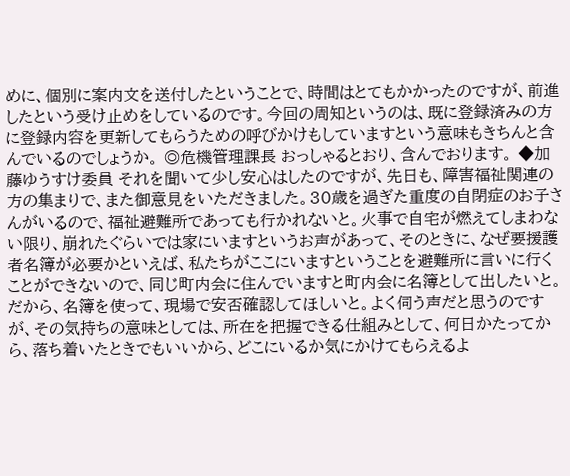めに、個別に案内文を送付したということで、時間はとてもかかったのですが、前進したという受け止めをしているのです。今回の周知というのは、既に登録済みの方に登録内容を更新してもらうための呼びかけもしていますという意味もきちんと含んでいるのでしょうか。 ◎危機管理課長 おっしゃるとおり、含んでおります。 ◆加藤ゆうすけ委員 それを聞いて少し安心はしたのですが、先日も、障害福祉関連の方の集まりで、また御意見をいただきました。30歳を過ぎた重度の自閉症のお子さんがいるので、福祉避難所であっても行かれないと。火事で自宅が燃えてしまわない限り、崩れたぐらいでは家にいますというお声があって、そのときに、なぜ要援護者名簿が必要かといえば、私たちがここにいますということを避難所に言いに行くことができないので、同じ町内会に住んでいますと町内会に名簿として出したいと。だから、名簿を使って、現場で安否確認してほしいと。よく伺う声だと思うのですが、その気持ちの意味としては、所在を把握できる仕組みとして、何日かたってから、落ち着いたときでもいいから、どこにいるか気にかけてもらえるよ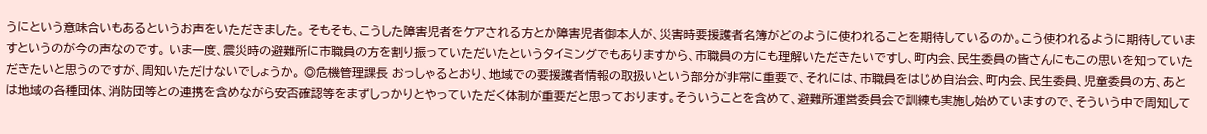うにという意味合いもあるというお声をいただきました。 そもそも、こうした障害児者をケアされる方とか障害児者御本人が、災害時要援護者名簿がどのように使われることを期待しているのか。こう使われるように期待していますというのが今の声なのです。 いま一度、震災時の避難所に市職員の方を割り振っていただいたというタイミングでもありますから、市職員の方にも理解いただきたいですし、町内会、民生委員の皆さんにもこの思いを知っていただきたいと思うのですが、周知いただけないでしょうか。 ◎危機管理課長 おっしゃるとおり、地域での要援護者情報の取扱いという部分が非常に重要で、それには、市職員をはじめ自治会、町内会、民生委員、児童委員の方、あとは地域の各種団体、消防団等との連携を含めながら安否確認等をまずしっかりとやっていただく体制が重要だと思っております。そういうことを含めて、避難所運営委員会で訓練も実施し始めていますので、そういう中で周知して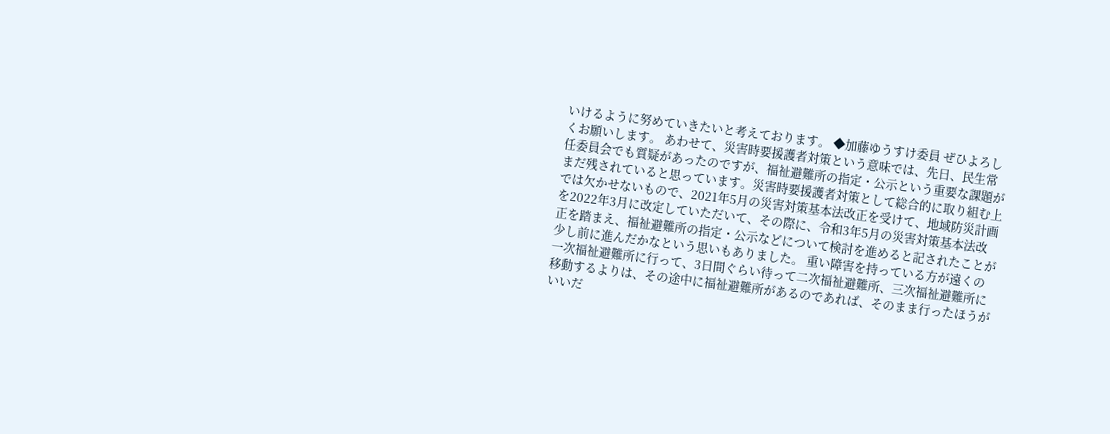いけるように努めていきたいと考えております。 ◆加藤ゆうすけ委員 ぜひよろしくお願いします。 あわせて、災害時要援護者対策という意味では、先日、民生常任委員会でも質疑があったのですが、福祉避難所の指定・公示という重要な課題がまだ残されていると思っています。災害時要援護者対策として総合的に取り組む上では欠かせないもので、2021年5月の災害対策基本法改正を受けて、地域防災計画を2022年3月に改定していただいて、その際に、令和3年5月の災害対策基本法改正を踏まえ、福祉避難所の指定・公示などについて検討を進めると記されたことが少し前に進んだかなという思いもありました。 重い障害を持っている方が遠くの一次福祉避難所に行って、3日間ぐらい待って二次福祉避難所、三次福祉避難所に移動するよりは、その途中に福祉避難所があるのであれば、そのまま行ったほうがいいだ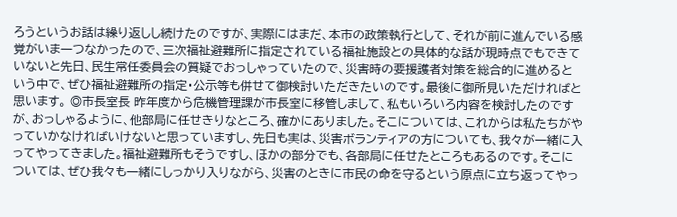ろうというお話は繰り返しし続けたのですが、実際にはまだ、本市の政策執行として、それが前に進んでいる感覚がいま一つなかったので、三次福祉避難所に指定されている福祉施設との具体的な話が現時点でもできていないと先日、民生常任委員会の質疑でおっしゃっていたので、災害時の要援護者対策を総合的に進めるという中で、ぜひ福祉避難所の指定・公示等も併せて御検討いただきたいのです。最後に御所見いただければと思います。 ◎市長室長 昨年度から危機管理課が市長室に移管しまして、私もいろいろ内容を検討したのですが、おっしゃるように、他部局に任せきりなところ、確かにありました。そこについては、これからは私たちがやっていかなければいけないと思っていますし、先日も実は、災害ボランティアの方についても、我々が一緒に入ってやってきました。福祉避難所もそうですし、ほかの部分でも、各部局に任せたところもあるのです。そこについては、ぜひ我々も一緒にしっかり入りながら、災害のときに市民の命を守るという原点に立ち返ってやっ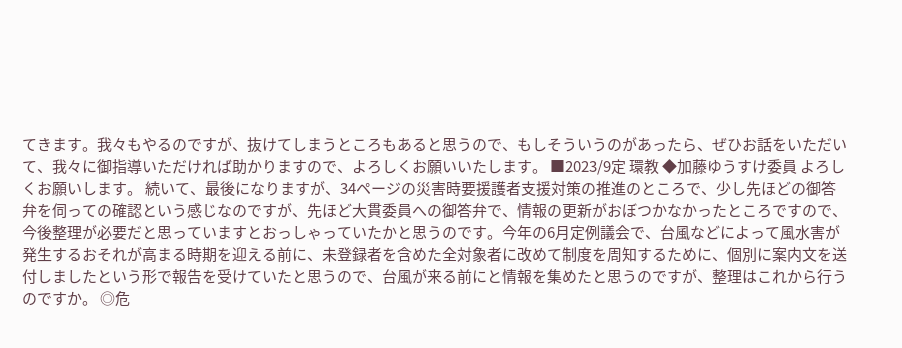てきます。我々もやるのですが、抜けてしまうところもあると思うので、もしそういうのがあったら、ぜひお話をいただいて、我々に御指導いただければ助かりますので、よろしくお願いいたします。 ■2023/9定 環教 ◆加藤ゆうすけ委員 よろしくお願いします。 続いて、最後になりますが、34ページの災害時要援護者支援対策の推進のところで、少し先ほどの御答弁を伺っての確認という感じなのですが、先ほど大貫委員への御答弁で、情報の更新がおぼつかなかったところですので、今後整理が必要だと思っていますとおっしゃっていたかと思うのです。今年の6月定例議会で、台風などによって風水害が発生するおそれが高まる時期を迎える前に、未登録者を含めた全対象者に改めて制度を周知するために、個別に案内文を送付しましたという形で報告を受けていたと思うので、台風が来る前にと情報を集めたと思うのですが、整理はこれから行うのですか。 ◎危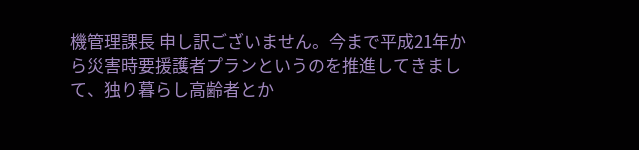機管理課長 申し訳ございません。今まで平成21年から災害時要援護者プランというのを推進してきまして、独り暮らし高齢者とか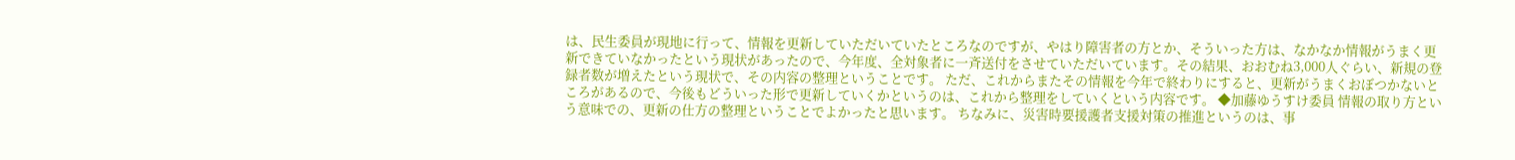は、民生委員が現地に行って、情報を更新していただいていたところなのですが、やはり障害者の方とか、そういった方は、なかなか情報がうまく更新できていなかったという現状があったので、今年度、全対象者に一斉送付をさせていただいています。その結果、おおむね3,000人ぐらい、新規の登録者数が増えたという現状で、その内容の整理ということです。 ただ、これからまたその情報を今年で終わりにすると、更新がうまくおぼつかないところがあるので、今後もどういった形で更新していくかというのは、これから整理をしていくという内容です。 ◆加藤ゆうすけ委員 情報の取り方という意味での、更新の仕方の整理ということでよかったと思います。 ちなみに、災害時要援護者支援対策の推進というのは、事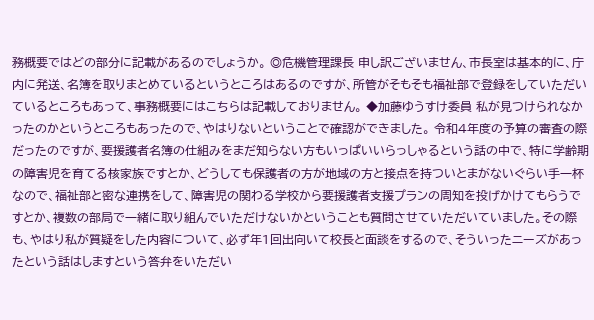務概要ではどの部分に記載があるのでしょうか。 ◎危機管理課長 申し訳ございません、市長室は基本的に、庁内に発送、名簿を取りまとめているというところはあるのですが、所管がそもそも福祉部で登録をしていただいているところもあって、事務概要にはこちらは記載しておりません。 ◆加藤ゆうすけ委員 私が見つけられなかったのかというところもあったので、やはりないということで確認ができました。 令和4年度の予算の審査の際だったのですが、要援護者名簿の仕組みをまだ知らない方もいっぱいいらっしゃるという話の中で、特に学齢期の障害児を育てる核家族ですとか、どうしても保護者の方が地域の方と接点を持ついとまがないぐらい手一杯なので、福祉部と密な連携をして、障害児の関わる学校から要援護者支援プランの周知を投げかけてもらうですとか、複数の部局で一緒に取り組んでいただけないかということも質問させていただいていました。その際も、やはり私が質疑をした内容について、必ず年1回出向いて校長と面談をするので、そういったニーズがあったという話はしますという答弁をいただい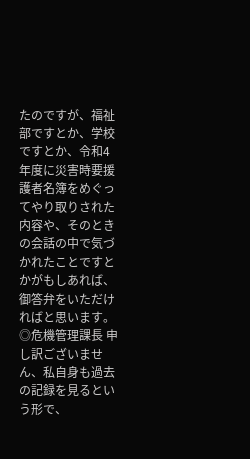たのですが、福祉部ですとか、学校ですとか、令和4年度に災害時要援護者名簿をめぐってやり取りされた内容や、そのときの会話の中で気づかれたことですとかがもしあれば、御答弁をいただければと思います。 ◎危機管理課長 申し訳ございません、私自身も過去の記録を見るという形で、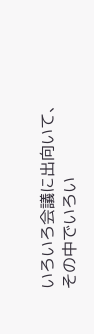いろいろ会議に出向いて、その中でいろい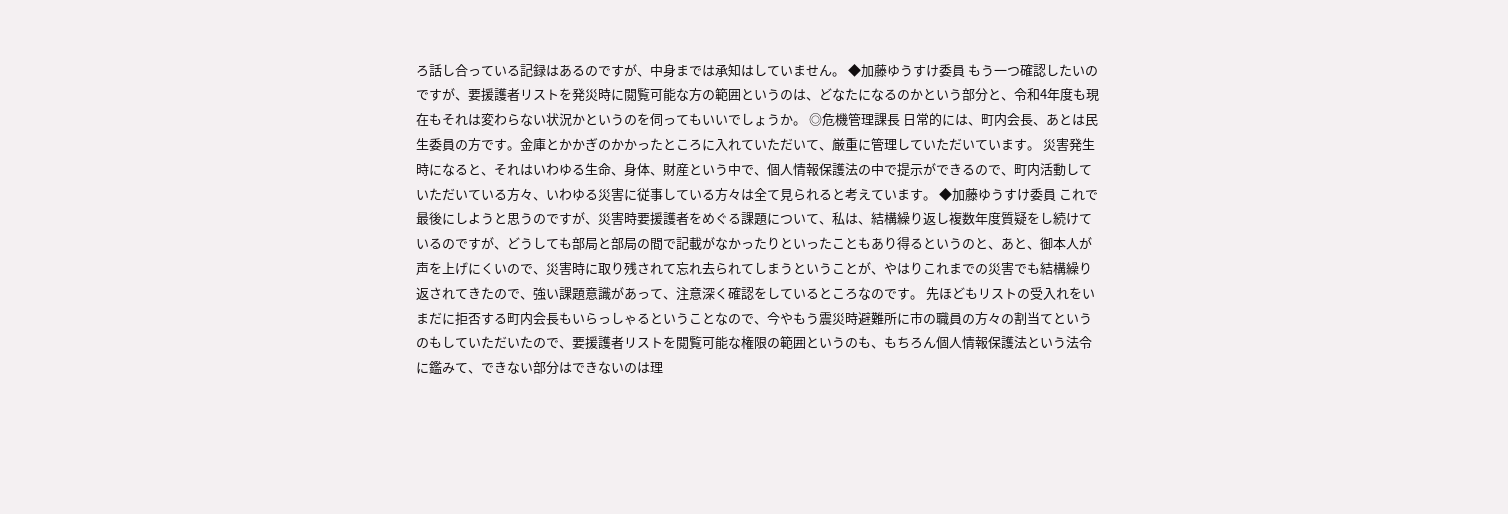ろ話し合っている記録はあるのですが、中身までは承知はしていません。 ◆加藤ゆうすけ委員 もう一つ確認したいのですが、要援護者リストを発災時に閲覧可能な方の範囲というのは、どなたになるのかという部分と、令和4年度も現在もそれは変わらない状況かというのを伺ってもいいでしょうか。 ◎危機管理課長 日常的には、町内会長、あとは民生委員の方です。金庫とかかぎのかかったところに入れていただいて、厳重に管理していただいています。 災害発生時になると、それはいわゆる生命、身体、財産という中で、個人情報保護法の中で提示ができるので、町内活動していただいている方々、いわゆる災害に従事している方々は全て見られると考えています。 ◆加藤ゆうすけ委員 これで最後にしようと思うのですが、災害時要援護者をめぐる課題について、私は、結構繰り返し複数年度質疑をし続けているのですが、どうしても部局と部局の間で記載がなかったりといったこともあり得るというのと、あと、御本人が声を上げにくいので、災害時に取り残されて忘れ去られてしまうということが、やはりこれまでの災害でも結構繰り返されてきたので、強い課題意識があって、注意深く確認をしているところなのです。 先ほどもリストの受入れをいまだに拒否する町内会長もいらっしゃるということなので、今やもう震災時避難所に市の職員の方々の割当てというのもしていただいたので、要援護者リストを閲覧可能な権限の範囲というのも、もちろん個人情報保護法という法令に鑑みて、できない部分はできないのは理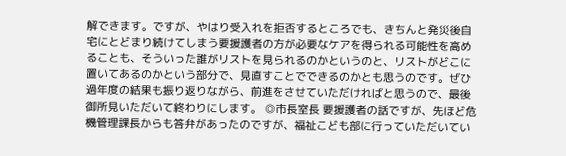解できます。ですが、やはり受入れを拒否するところでも、きちんと発災後自宅にとどまり続けてしまう要援護者の方が必要なケアを得られる可能性を高めることも、そういった誰がリストを見られるのかというのと、リストがどこに置いてあるのかという部分で、見直すことでできるのかとも思うのです。ぜひ過年度の結果も振り返りながら、前進をさせていただければと思うので、最後御所見いただいて終わりにします。 ◎市長室長 要援護者の話ですが、先ほど危機管理課長からも答弁があったのですが、福祉こども部に行っていただいてい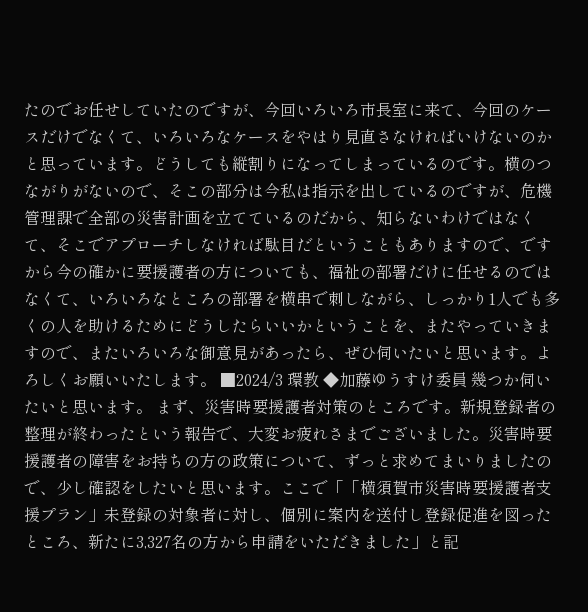たのでお任せしていたのですが、今回いろいろ市長室に来て、今回のケースだけでなくて、いろいろなケースをやはり見直さなければいけないのかと思っています。どうしても縦割りになってしまっているのです。横のつながりがないので、そこの部分は今私は指示を出しているのですが、危機管理課で全部の災害計画を立てているのだから、知らないわけではなくて、そこでアプローチしなければ駄目だということもありますので、ですから今の確かに要援護者の方についても、福祉の部署だけに任せるのではなくて、いろいろなところの部署を横串で刺しながら、しっかり1人でも多くの人を助けるためにどうしたらいいかということを、またやっていきますので、またいろいろな御意見があったら、ぜひ伺いたいと思います。よろしくお願いいたします。 ■2024/3 環教 ◆加藤ゆうすけ委員 幾つか伺いたいと思います。 まず、災害時要援護者対策のところです。新規登録者の整理が終わったという報告で、大変お疲れさまでございました。災害時要援護者の障害をお持ちの方の政策について、ずっと求めてまいりましたので、少し確認をしたいと思います。ここで「「横須賀市災害時要援護者支援プラン」未登録の対象者に対し、個別に案内を送付し登録促進を図ったところ、新たに3,327名の方から申請をいただきました」と記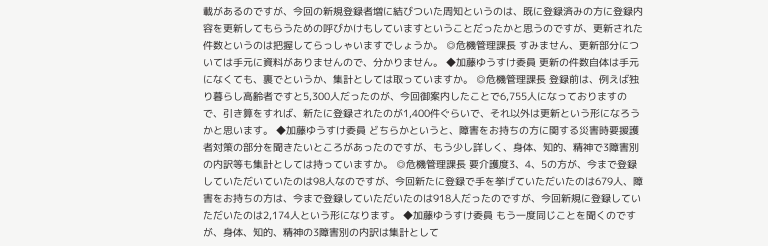載があるのですが、今回の新規登録者増に結びついた周知というのは、既に登録済みの方に登録内容を更新してもらうための呼びかけもしていますということだったかと思うのですが、更新された件数というのは把握してらっしゃいますでしょうか。 ◎危機管理課長 すみません、更新部分については手元に資料がありませんので、分かりません。 ◆加藤ゆうすけ委員 更新の件数自体は手元になくても、裏でというか、集計としては取っていますか。 ◎危機管理課長 登録前は、例えば独り暮らし高齢者ですと5,300人だったのが、今回御案内したことで6,755人になっておりますので、引き算をすれば、新たに登録されたのが1,400件ぐらいで、それ以外は更新という形になろうかと思います。 ◆加藤ゆうすけ委員 どちらかというと、障害をお持ちの方に関する災害時要援護者対策の部分を聞きたいところがあったのですが、もう少し詳しく、身体、知的、精神で3障害別の内訳等も集計としては持っていますか。 ◎危機管理課長 要介護度3、4、5の方が、今まで登録していただいていたのは98人なのですが、今回新たに登録で手を挙げていただいたのは679人、障害をお持ちの方は、今まで登録していただいたのは918人だったのですが、今回新規に登録していただいたのは2,174人という形になります。 ◆加藤ゆうすけ委員 もう一度同じことを聞くのですが、身体、知的、精神の3障害別の内訳は集計として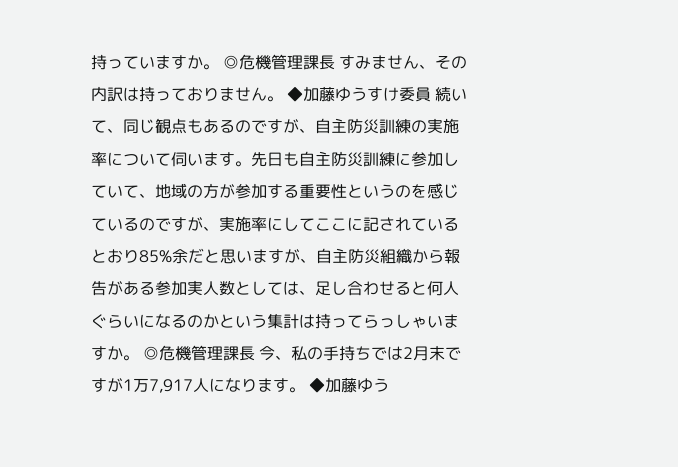持っていますか。 ◎危機管理課長 すみません、その内訳は持っておりません。 ◆加藤ゆうすけ委員 続いて、同じ観点もあるのですが、自主防災訓練の実施率について伺います。先日も自主防災訓練に参加していて、地域の方が参加する重要性というのを感じているのですが、実施率にしてここに記されているとおり85%余だと思いますが、自主防災組織から報告がある参加実人数としては、足し合わせると何人ぐらいになるのかという集計は持ってらっしゃいますか。 ◎危機管理課長 今、私の手持ちでは2月末ですが1万7,917人になります。 ◆加藤ゆう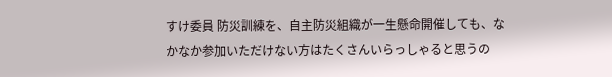すけ委員 防災訓練を、自主防災組織が一生懸命開催しても、なかなか参加いただけない方はたくさんいらっしゃると思うの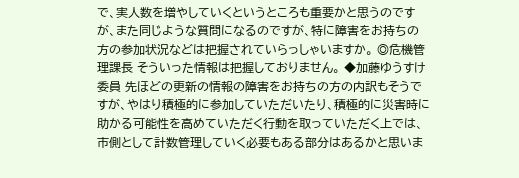で、実人数を増やしていくというところも重要かと思うのですが、また同じような質問になるのですが、特に障害をお持ちの方の参加状況などは把握されていらっしゃいますか。 ◎危機管理課長 そういった情報は把握しておりません。 ◆加藤ゆうすけ委員 先ほどの更新の情報の障害をお持ちの方の内訳もそうですが、やはり積極的に参加していただいたり、積極的に災害時に助かる可能性を高めていただく行動を取っていただく上では、市側として計数管理していく必要もある部分はあるかと思いま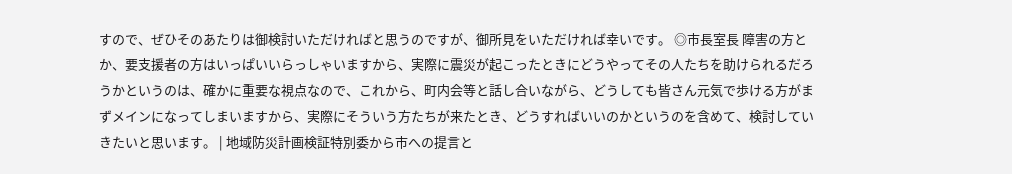すので、ぜひそのあたりは御検討いただければと思うのですが、御所見をいただければ幸いです。 ◎市長室長 障害の方とか、要支援者の方はいっぱいいらっしゃいますから、実際に震災が起こったときにどうやってその人たちを助けられるだろうかというのは、確かに重要な視点なので、これから、町内会等と話し合いながら、どうしても皆さん元気で歩ける方がまずメインになってしまいますから、実際にそういう方たちが来たとき、どうすればいいのかというのを含めて、検討していきたいと思います。 | 地域防災計画検証特別委から市への提言と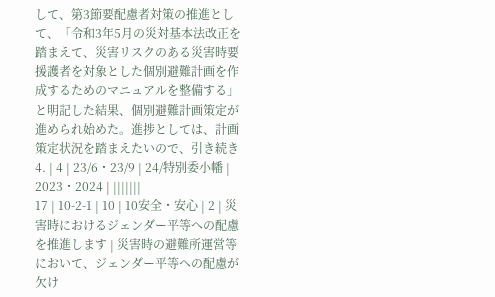して、第3節要配慮者対策の推進として、「令和3年5月の災対基本法改正を踏まえて、災害リスクのある災害時要援護者を対象とした個別避難計画を作成するためのマニュアルを整備する」と明記した結果、個別避難計画策定が進められ始めた。進捗としては、計画策定状況を踏まえたいので、引き続き4. | 4 | 23/6・23/9 | 24/特別委小幡 | 2023・2024 | |||||||
17 | 10-2-1 | 10 | 10安全・安心 | 2 | 災害時におけるジェンダー平等への配慮を推進します | 災害時の避難所運営等において、ジェンダー平等への配慮が欠け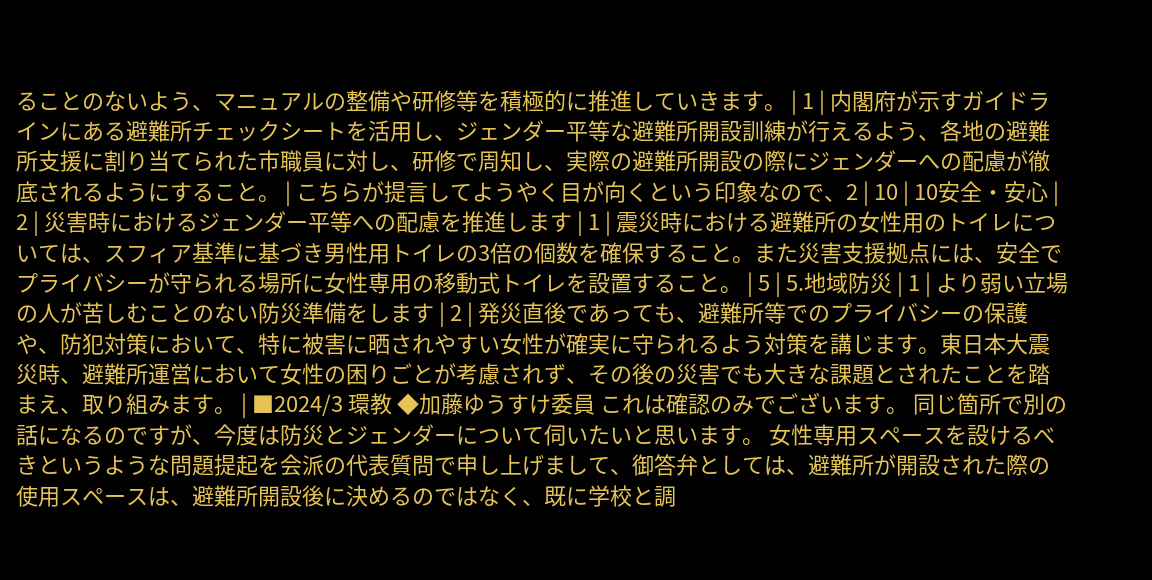ることのないよう、マニュアルの整備や研修等を積極的に推進していきます。 | 1 | 内閣府が示すガイドラインにある避難所チェックシートを活用し、ジェンダー平等な避難所開設訓練が行えるよう、各地の避難所支援に割り当てられた市職員に対し、研修で周知し、実際の避難所開設の際にジェンダーへの配慮が徹底されるようにすること。 | こちらが提言してようやく目が向くという印象なので、2 | 10 | 10安全・安心 | 2 | 災害時におけるジェンダー平等への配慮を推進します | 1 | 震災時における避難所の女性用のトイレについては、スフィア基準に基づき男性用トイレの3倍の個数を確保すること。また災害支援拠点には、安全でプライバシーが守られる場所に女性専用の移動式トイレを設置すること。 | 5 | 5.地域防災 | 1 | より弱い立場の人が苦しむことのない防災準備をします | 2 | 発災直後であっても、避難所等でのプライバシーの保護や、防犯対策において、特に被害に晒されやすい女性が確実に守られるよう対策を講じます。東日本大震災時、避難所運営において女性の困りごとが考慮されず、その後の災害でも大きな課題とされたことを踏まえ、取り組みます。 | ■2024/3 環教 ◆加藤ゆうすけ委員 これは確認のみでございます。 同じ箇所で別の話になるのですが、今度は防災とジェンダーについて伺いたいと思います。 女性専用スペースを設けるべきというような問題提起を会派の代表質問で申し上げまして、御答弁としては、避難所が開設された際の使用スペースは、避難所開設後に決めるのではなく、既に学校と調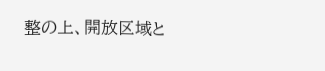整の上、開放区域と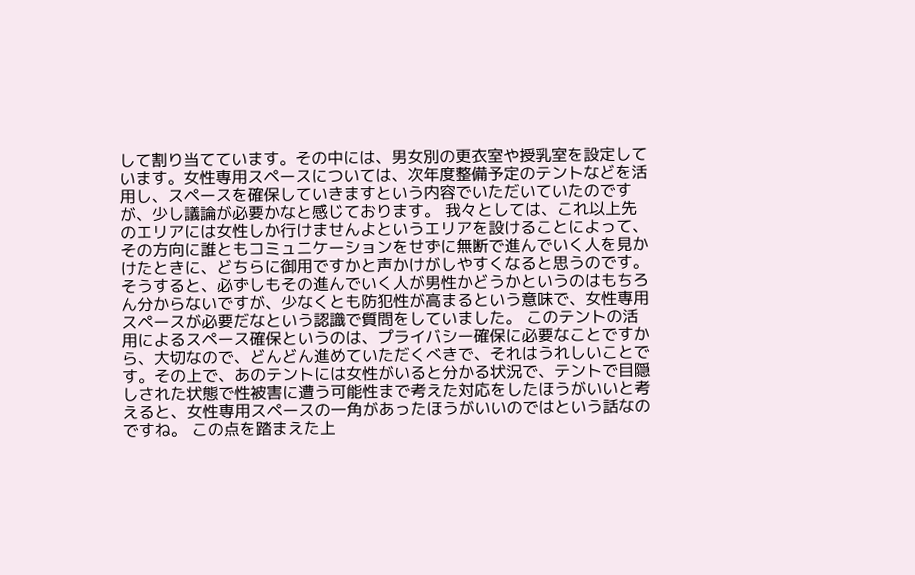して割り当てています。その中には、男女別の更衣室や授乳室を設定しています。女性専用スペースについては、次年度整備予定のテントなどを活用し、スペースを確保していきますという内容でいただいていたのですが、少し議論が必要かなと感じております。 我々としては、これ以上先のエリアには女性しか行けませんよというエリアを設けることによって、その方向に誰ともコミュニケーションをせずに無断で進んでいく人を見かけたときに、どちらに御用ですかと声かけがしやすくなると思うのです。そうすると、必ずしもその進んでいく人が男性かどうかというのはもちろん分からないですが、少なくとも防犯性が高まるという意味で、女性専用スペースが必要だなという認識で質問をしていました。 このテントの活用によるスペース確保というのは、プライバシー確保に必要なことですから、大切なので、どんどん進めていただくべきで、それはうれしいことです。その上で、あのテントには女性がいると分かる状況で、テントで目隠しされた状態で性被害に遭う可能性まで考えた対応をしたほうがいいと考えると、女性専用スペースの一角があったほうがいいのではという話なのですね。 この点を踏まえた上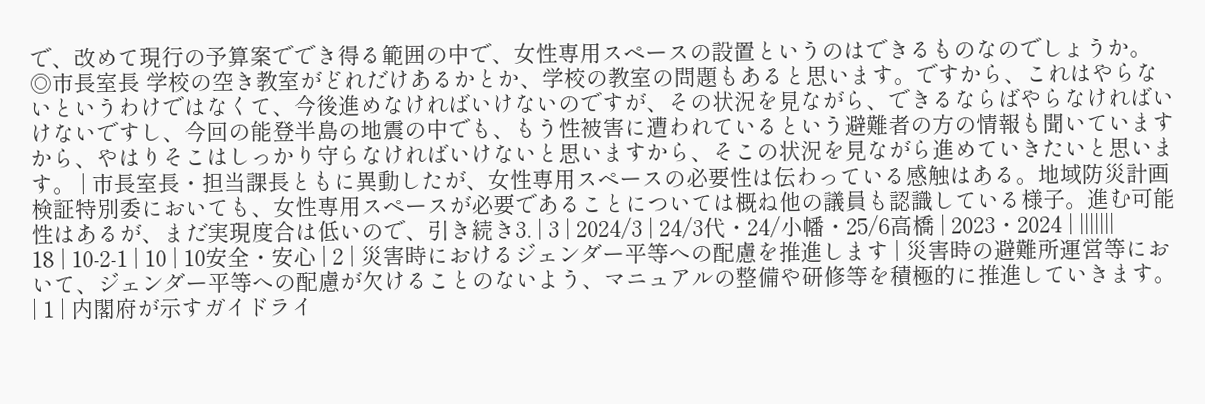で、改めて現行の予算案ででき得る範囲の中で、女性専用スペースの設置というのはできるものなのでしょうか。 ◎市長室長 学校の空き教室がどれだけあるかとか、学校の教室の問題もあると思います。ですから、これはやらないというわけではなくて、今後進めなければいけないのですが、その状況を見ながら、できるならばやらなければいけないですし、今回の能登半島の地震の中でも、もう性被害に遭われているという避難者の方の情報も聞いていますから、やはりそこはしっかり守らなければいけないと思いますから、そこの状況を見ながら進めていきたいと思います。 | 市長室長・担当課長ともに異動したが、女性専用スペースの必要性は伝わっている感触はある。地域防災計画検証特別委においても、女性専用スペースが必要であることについては概ね他の議員も認識している様子。進む可能性はあるが、まだ実現度合は低いので、引き続き3. | 3 | 2024/3 | 24/3代・24/小幡・25/6高橋 | 2023・2024 | |||||||
18 | 10-2-1 | 10 | 10安全・安心 | 2 | 災害時におけるジェンダー平等への配慮を推進します | 災害時の避難所運営等において、ジェンダー平等への配慮が欠けることのないよう、マニュアルの整備や研修等を積極的に推進していきます。 | 1 | 内閣府が示すガイドライ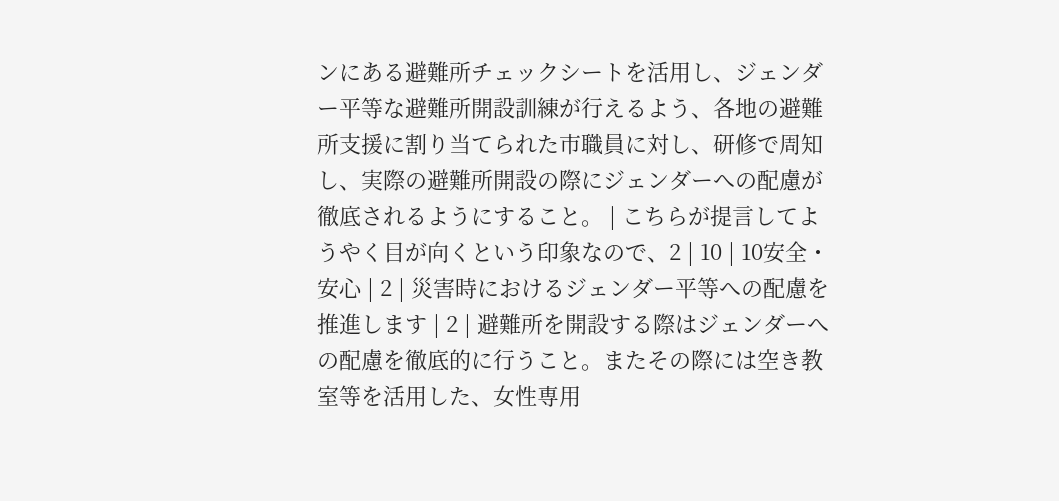ンにある避難所チェックシートを活用し、ジェンダー平等な避難所開設訓練が行えるよう、各地の避難所支援に割り当てられた市職員に対し、研修で周知し、実際の避難所開設の際にジェンダーへの配慮が徹底されるようにすること。 | こちらが提言してようやく目が向くという印象なので、2 | 10 | 10安全・安心 | 2 | 災害時におけるジェンダー平等への配慮を推進します | 2 | 避難所を開設する際はジェンダーへの配慮を徹底的に行うこと。またその際には空き教室等を活用した、女性専用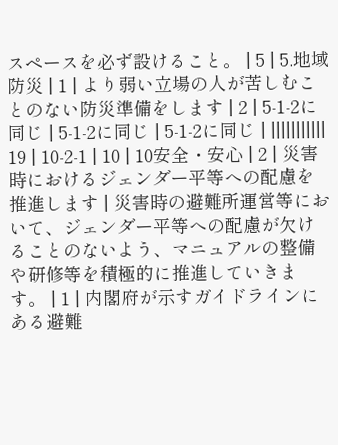スペースを必ず設けること。 | 5 | 5.地域防災 | 1 | より弱い立場の人が苦しむことのない防災準備をします | 2 | 5-1-2に同じ | 5-1-2に同じ | 5-1-2に同じ | |||||||||||
19 | 10-2-1 | 10 | 10安全・安心 | 2 | 災害時におけるジェンダー平等への配慮を推進します | 災害時の避難所運営等において、ジェンダー平等への配慮が欠けることのないよう、マニュアルの整備や研修等を積極的に推進していきます。 | 1 | 内閣府が示すガイドラインにある避難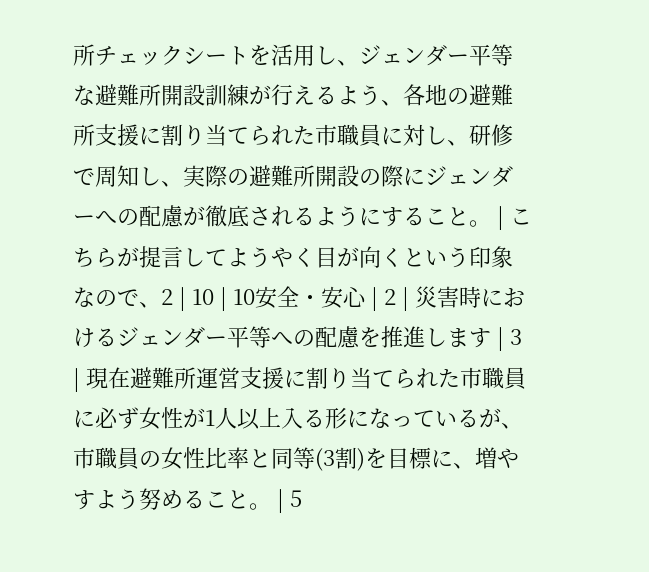所チェックシートを活用し、ジェンダー平等な避難所開設訓練が行えるよう、各地の避難所支援に割り当てられた市職員に対し、研修で周知し、実際の避難所開設の際にジェンダーへの配慮が徹底されるようにすること。 | こちらが提言してようやく目が向くという印象なので、2 | 10 | 10安全・安心 | 2 | 災害時におけるジェンダー平等への配慮を推進します | 3 | 現在避難所運営支援に割り当てられた市職員に必ず女性が1人以上入る形になっているが、市職員の女性比率と同等(3割)を目標に、増やすよう努めること。 | 5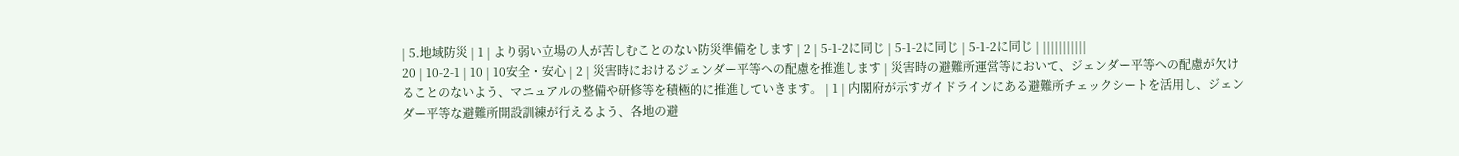| 5.地域防災 | 1 | より弱い立場の人が苦しむことのない防災準備をします | 2 | 5-1-2に同じ | 5-1-2に同じ | 5-1-2に同じ | |||||||||||
20 | 10-2-1 | 10 | 10安全・安心 | 2 | 災害時におけるジェンダー平等への配慮を推進します | 災害時の避難所運営等において、ジェンダー平等への配慮が欠けることのないよう、マニュアルの整備や研修等を積極的に推進していきます。 | 1 | 内閣府が示すガイドラインにある避難所チェックシートを活用し、ジェンダー平等な避難所開設訓練が行えるよう、各地の避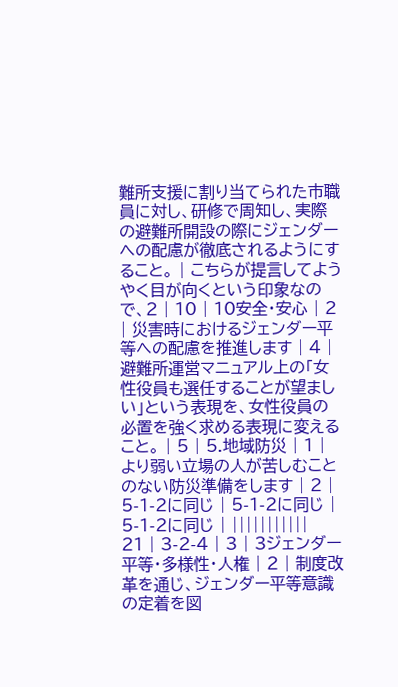難所支援に割り当てられた市職員に対し、研修で周知し、実際の避難所開設の際にジェンダーへの配慮が徹底されるようにすること。 | こちらが提言してようやく目が向くという印象なので、2 | 10 | 10安全・安心 | 2 | 災害時におけるジェンダー平等への配慮を推進します | 4 | 避難所運営マニュアル上の「女性役員も選任することが望ましい」という表現を、女性役員の必置を強く求める表現に変えること。 | 5 | 5.地域防災 | 1 | より弱い立場の人が苦しむことのない防災準備をします | 2 | 5-1-2に同じ | 5-1-2に同じ | 5-1-2に同じ | |||||||||||
21 | 3-2-4 | 3 | 3ジェンダー平等・多様性・人権 | 2 | 制度改革を通じ、ジェンダー平等意識の定着を図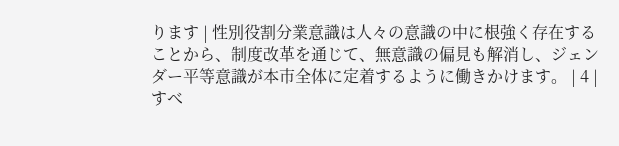ります | 性別役割分業意識は人々の意識の中に根強く存在することから、制度改革を通じて、無意識の偏見も解消し、ジェンダー平等意識が本市全体に定着するように働きかけます。 | 4 | すべ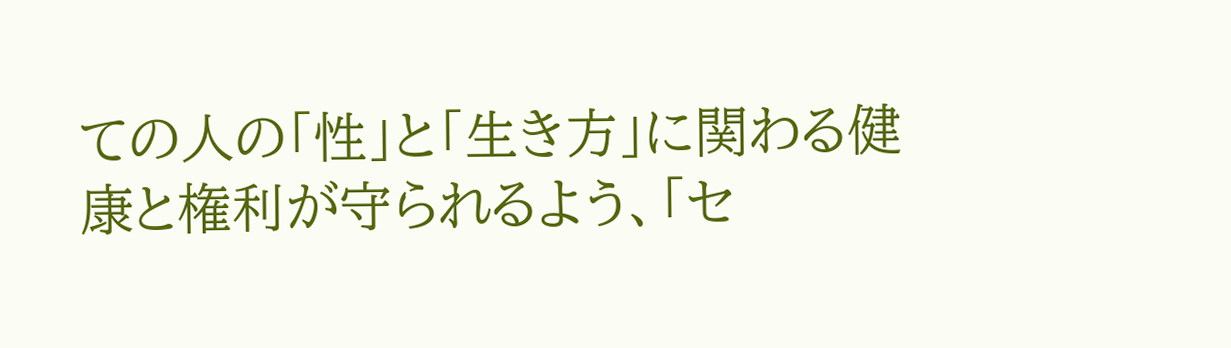ての人の「性」と「生き方」に関わる健康と権利が守られるよう、「セ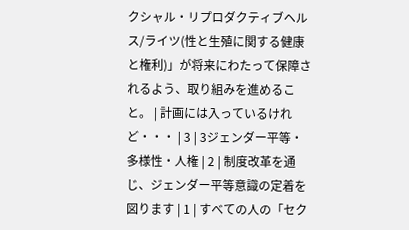クシャル・リプロダクティブヘルス/ライツ(性と生殖に関する健康と権利)」が将来にわたって保障されるよう、取り組みを進めること。 | 計画には入っているけれど・・・ | 3 | 3ジェンダー平等・多様性・人権 | 2 | 制度改革を通じ、ジェンダー平等意識の定着を図ります | 1 | すべての人の「セク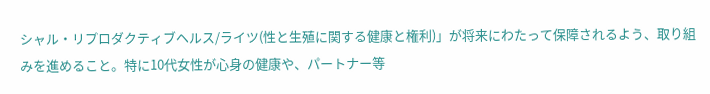シャル・リプロダクティブヘルス/ライツ(性と生殖に関する健康と権利)」が将来にわたって保障されるよう、取り組みを進めること。特に10代女性が心身の健康や、パートナー等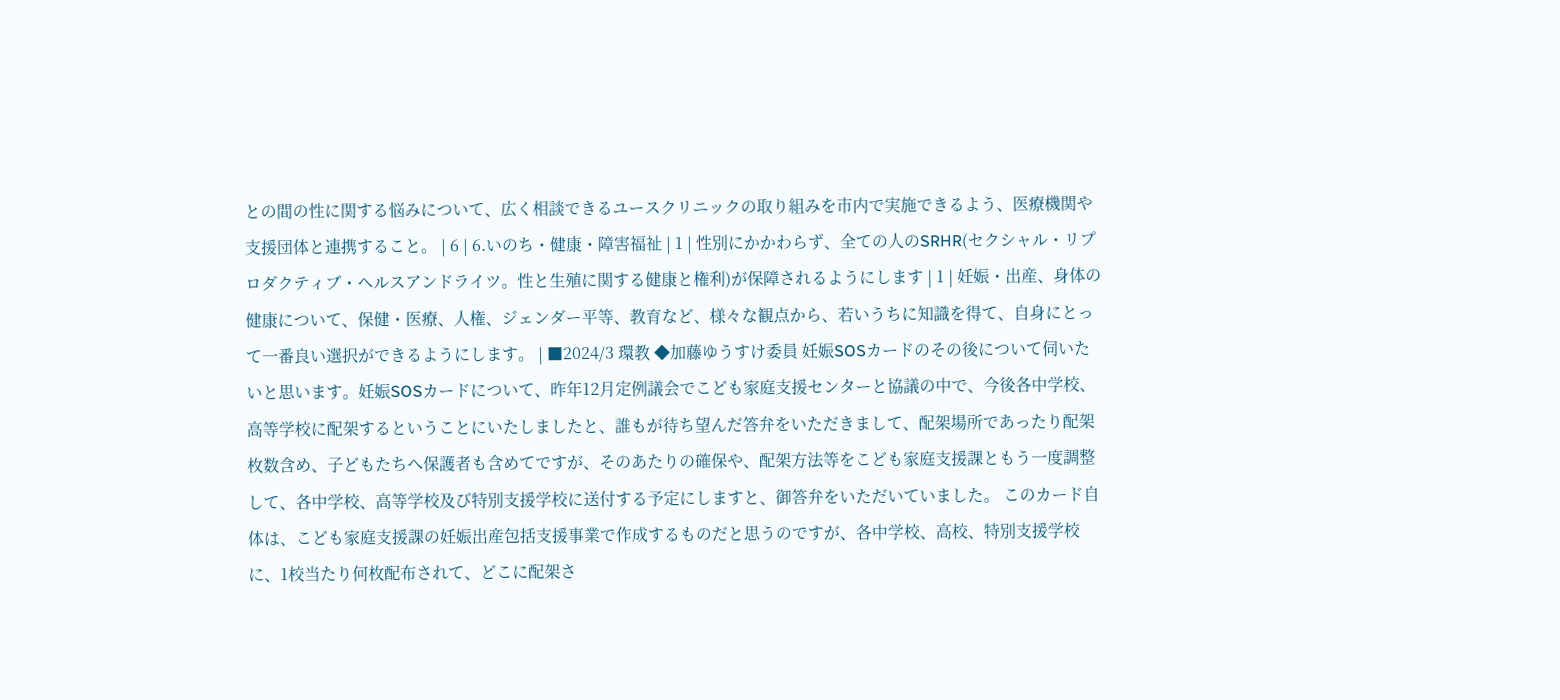との間の性に関する悩みについて、広く相談できるユースクリニックの取り組みを市内で実施できるよう、医療機関や支援団体と連携すること。 | 6 | 6.いのち・健康・障害福祉 | 1 | 性別にかかわらず、全ての人のSRHR(セクシャル・リプロダクティブ・ヘルスアンドライツ。性と生殖に関する健康と権利)が保障されるようにします | 1 | 妊娠・出産、身体の健康について、保健・医療、人権、ジェンダー平等、教育など、様々な観点から、若いうちに知識を得て、自身にとって一番良い選択ができるようにします。 | ■2024/3 環教 ◆加藤ゆうすけ委員 妊娠SOSカードのその後について伺いたいと思います。妊娠SOSカードについて、昨年12月定例議会でこども家庭支援センターと協議の中で、今後各中学校、高等学校に配架するということにいたしましたと、誰もが待ち望んだ答弁をいただきまして、配架場所であったり配架枚数含め、子どもたちへ保護者も含めてですが、そのあたりの確保や、配架方法等をこども家庭支援課ともう一度調整して、各中学校、高等学校及び特別支援学校に送付する予定にしますと、御答弁をいただいていました。 このカード自体は、こども家庭支援課の妊娠出産包括支援事業で作成するものだと思うのですが、各中学校、高校、特別支援学校に、1校当たり何枚配布されて、どこに配架さ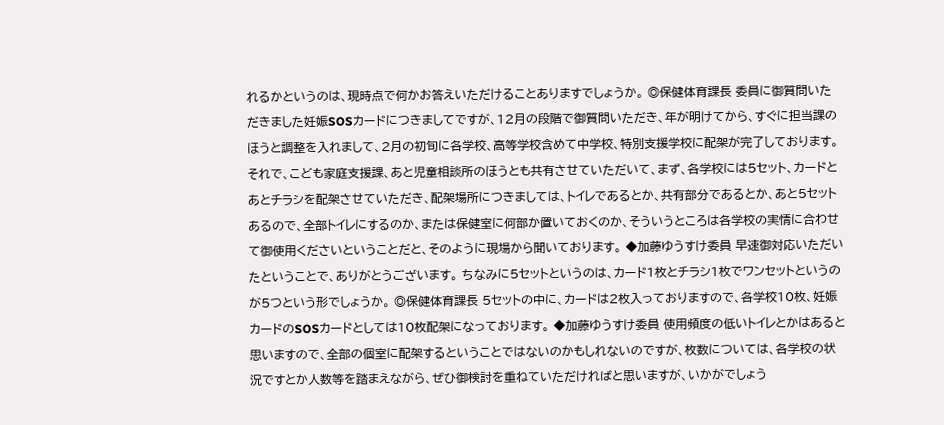れるかというのは、現時点で何かお答えいただけることありますでしょうか。 ◎保健体育課長 委員に御質問いただきました妊娠SOSカードにつきましてですが、12月の段階で御質問いただき、年が明けてから、すぐに担当課のほうと調整を入れまして、2月の初旬に各学校、高等学校含めて中学校、特別支援学校に配架が完了しております。 それで、こども家庭支援課、あと児童相談所のほうとも共有させていただいて、まず、各学校には5セット、カードとあとチラシを配架させていただき、配架場所につきましては、トイレであるとか、共有部分であるとか、あと5セットあるので、全部トイレにするのか、または保健室に何部か置いておくのか、そういうところは各学校の実情に合わせて御使用くださいということだと、そのように現場から聞いております。 ◆加藤ゆうすけ委員 早速御対応いただいたということで、ありがとうございます。 ちなみに5セットというのは、カード1枚とチラシ1枚でワンセットというのが5つという形でしょうか。 ◎保健体育課長 5セットの中に、カードは2枚入っておりますので、各学校10枚、妊娠カードのSOSカードとしては10枚配架になっております。 ◆加藤ゆうすけ委員 使用頻度の低いトイレとかはあると思いますので、全部の個室に配架するということではないのかもしれないのですが、枚数については、各学校の状況ですとか人数等を踏まえながら、ぜひ御検討を重ねていただければと思いますが、いかがでしょう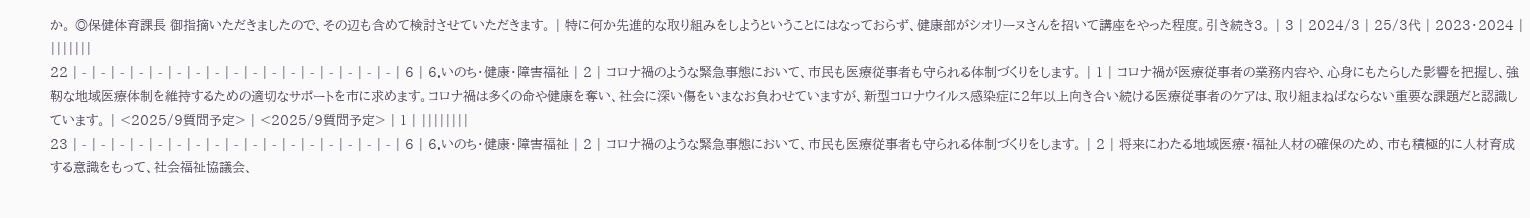か。 ◎保健体育課長 御指摘いただきましたので、その辺も含めて検討させていただきます。 | 特に何か先進的な取り組みをしようということにはなっておらず、健康部がシオリーヌさんを招いて講座をやった程度。引き続き3。 | 3 | 2024/3 | 25/3代 | 2023・2024 | |||||||
22 | - | - | - | - | - | - | - | - | - | - | - | - | - | - | - | - | - | 6 | 6.いのち・健康・障害福祉 | 2 | コロナ禍のような緊急事態において、市民も医療従事者も守られる体制づくりをします。 | 1 | コロナ禍が医療従事者の業務内容や、心身にもたらした影響を把握し、強靭な地域医療体制を維持するための適切なサポートを市に求めます。コロナ禍は多くの命や健康を奪い、社会に深い傷をいまなお負わせていますが、新型コロナウイルス感染症に2年以上向き合い続ける医療従事者のケアは、取り組まねばならない重要な課題だと認識しています。 | <2025/9質問予定> | <2025/9質問予定> | 1 | ||||||||
23 | - | - | - | - | - | - | - | - | - | - | - | - | - | - | - | - | - | 6 | 6.いのち・健康・障害福祉 | 2 | コロナ禍のような緊急事態において、市民も医療従事者も守られる体制づくりをします。 | 2 | 将来にわたる地域医療・福祉人材の確保のため、市も積極的に人材育成する意識をもって、社会福祉協議会、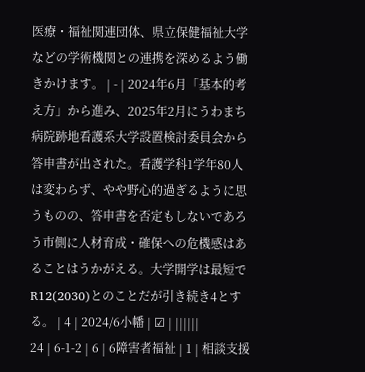医療・福祉関連団体、県立保健福祉大学などの学術機関との連携を深めるよう働きかけます。 | - | 2024年6月「基本的考え方」から進み、2025年2月にうわまち病院跡地看護系大学設置検討委員会から答申書が出された。看護学科1学年80人は変わらず、やや野心的過ぎるように思うものの、答申書を否定もしないであろう市側に人材育成・確保への危機感はあることはうかがえる。大学開学は最短でR12(2030)とのことだが引き続き4とする。 | 4 | 2024/6小幡 | ☑ | ||||||
24 | 6-1-2 | 6 | 6障害者福祉 | 1 | 相談支援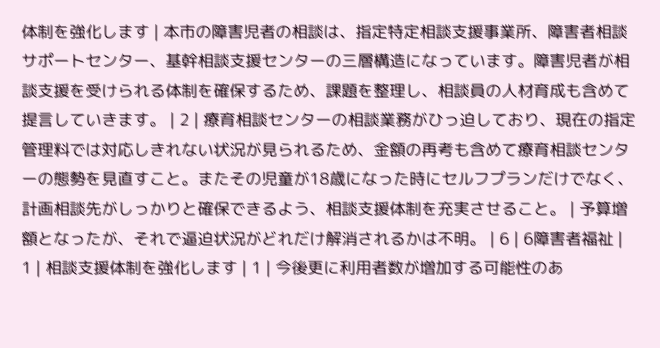体制を強化します | 本市の障害児者の相談は、指定特定相談支援事業所、障害者相談サポートセンター、基幹相談支援センターの三層構造になっています。障害児者が相談支援を受けられる体制を確保するため、課題を整理し、相談員の人材育成も含めて提言していきます。 | 2 | 療育相談センターの相談業務がひっ迫しており、現在の指定管理料では対応しきれない状況が見られるため、金額の再考も含めて療育相談センターの態勢を見直すこと。またその児童が18歳になった時にセルフプランだけでなく、計画相談先がしっかりと確保できるよう、相談支援体制を充実させること。 | 予算増額となったが、それで逼迫状況がどれだけ解消されるかは不明。 | 6 | 6障害者福祉 | 1 | 相談支援体制を強化します | 1 | 今後更に利用者数が増加する可能性のあ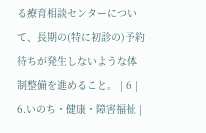る療育相談センターについて、長期の(特に初診の)予約待ちが発生しないような体制整備を進めること。 | 6 | 6.いのち・健康・障害福祉 |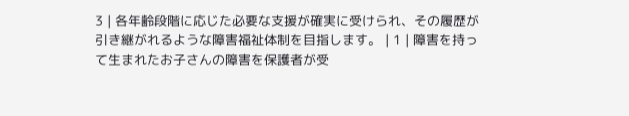3 | 各年齢段階に応じた必要な支援が確実に受けられ、その履歴が引き継がれるような障害福祉体制を目指します。 | 1 | 障害を持って生まれたお子さんの障害を保護者が受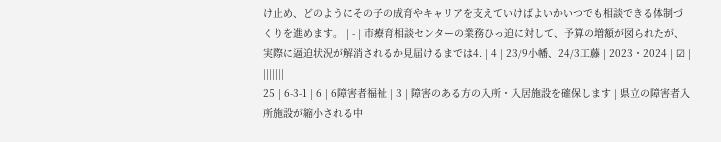け止め、どのようにその子の成育やキャリアを支えていけばよいかいつでも相談できる体制づくりを進めます。 | - | 市療育相談センターの業務ひっ迫に対して、予算の増額が図られたが、実際に逼迫状況が解消されるか見届けるまでは4. | 4 | 23/9小幡、24/3工藤 | 2023・2024 | ☑ | |||||||
25 | 6-3-1 | 6 | 6障害者福祉 | 3 | 障害のある方の入所・入居施設を確保します | 県立の障害者入所施設が縮小される中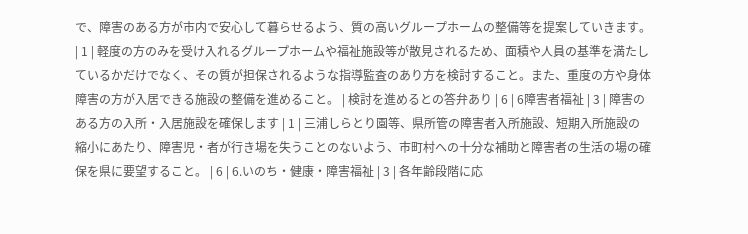で、障害のある方が市内で安心して暮らせるよう、質の高いグループホームの整備等を提案していきます。 | 1 | 軽度の方のみを受け入れるグループホームや福祉施設等が散見されるため、面積や人員の基準を満たしているかだけでなく、その質が担保されるような指導監査のあり方を検討すること。また、重度の方や身体障害の方が入居できる施設の整備を進めること。 | 検討を進めるとの答弁あり | 6 | 6障害者福祉 | 3 | 障害のある方の入所・入居施設を確保します | 1 | 三浦しらとり園等、県所管の障害者入所施設、短期入所施設の縮小にあたり、障害児・者が行き場を失うことのないよう、市町村への十分な補助と障害者の生活の場の確保を県に要望すること。 | 6 | 6.いのち・健康・障害福祉 | 3 | 各年齢段階に応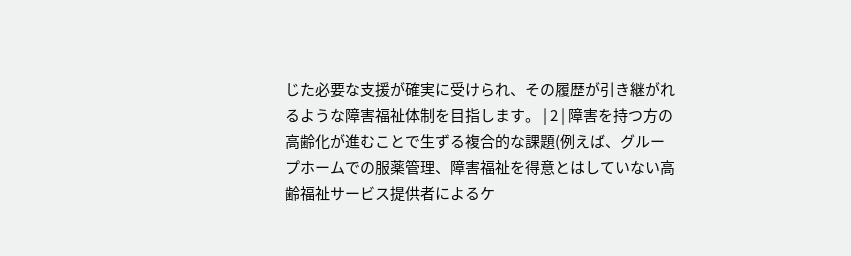じた必要な支援が確実に受けられ、その履歴が引き継がれるような障害福祉体制を目指します。 | 2 | 障害を持つ方の高齢化が進むことで生ずる複合的な課題(例えば、グループホームでの服薬管理、障害福祉を得意とはしていない高齢福祉サービス提供者によるケ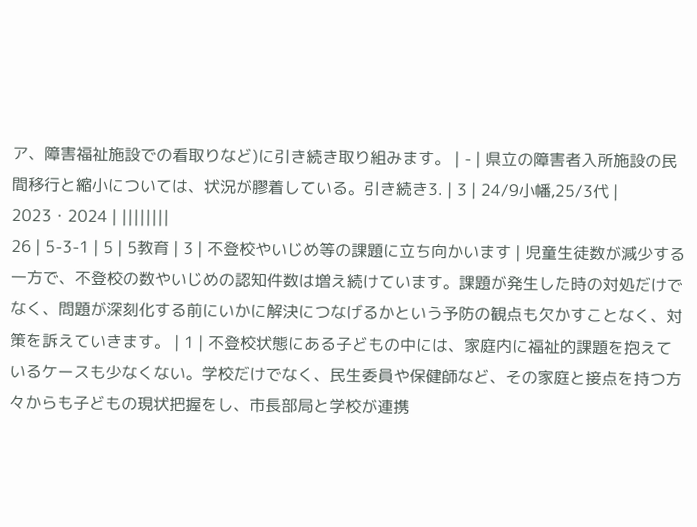ア、障害福祉施設での看取りなど)に引き続き取り組みます。 | - | 県立の障害者入所施設の民間移行と縮小については、状況が膠着している。引き続き3. | 3 | 24/9小幡,25/3代 | 2023・2024 | ||||||||
26 | 5-3-1 | 5 | 5教育 | 3 | 不登校やいじめ等の課題に立ち向かいます | 児童生徒数が減少する一方で、不登校の数やいじめの認知件数は増え続けています。課題が発生した時の対処だけでなく、問題が深刻化する前にいかに解決につなげるかという予防の観点も欠かすことなく、対策を訴えていきます。 | 1 | 不登校状態にある子どもの中には、家庭内に福祉的課題を抱えているケースも少なくない。学校だけでなく、民生委員や保健師など、その家庭と接点を持つ方々からも子どもの現状把握をし、市長部局と学校が連携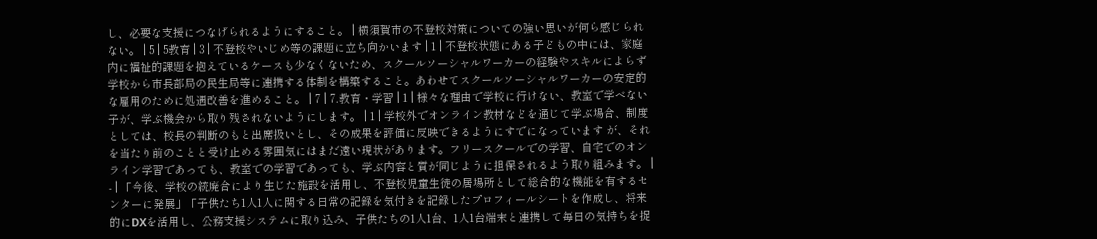し、必要な支援につなげられるようにすること。 | 横須賀市の不登校対策についての強い思いが何ら感じられない。 | 5 | 5教育 | 3 | 不登校やいじめ等の課題に立ち向かいます | 1 | 不登校状態にある子どもの中には、家庭内に福祉的課題を抱えているケースも少なくないため、スクールソーシャルワーカーの経験やスキルによらず学校から市長部局の民生局等に連携する体制を構築すること。あわせてスクールソーシャルワーカーの安定的な雇用のために処遇改善を進めること。 | 7 | 7.教育・学習 | 1 | 様々な理由で学校に行けない、教室で学べない子が、学ぶ機会から取り残されないようにします。 | 1 | 学校外でオンライン教材などを通じて学ぶ場合、制度としては、校長の判断のもと出席扱いとし、その成果を評価に反映できるようにすでになっています が、それを当たり前のことと受け止める雰囲気にはまだ遠い現状があります。フリースクールでの学習、自宅でのオンライン学習であっても、教室での学習であっても、学ぶ内容と質が同じように担保されるよう取り組みます。 | - | 「今後、学校の統廃合により生じた施設を活用し、不登校児童生徒の居場所として総合的な機能を有するセンターに発展」「子供たち1人1人に関する日常の記録を気付きを記録したプロフィールシートを作成し、将来的にDXを活用し、公務支援システムに取り込み、子供たちの1人1台、1人1台端末と連携して毎日の気持ちを捉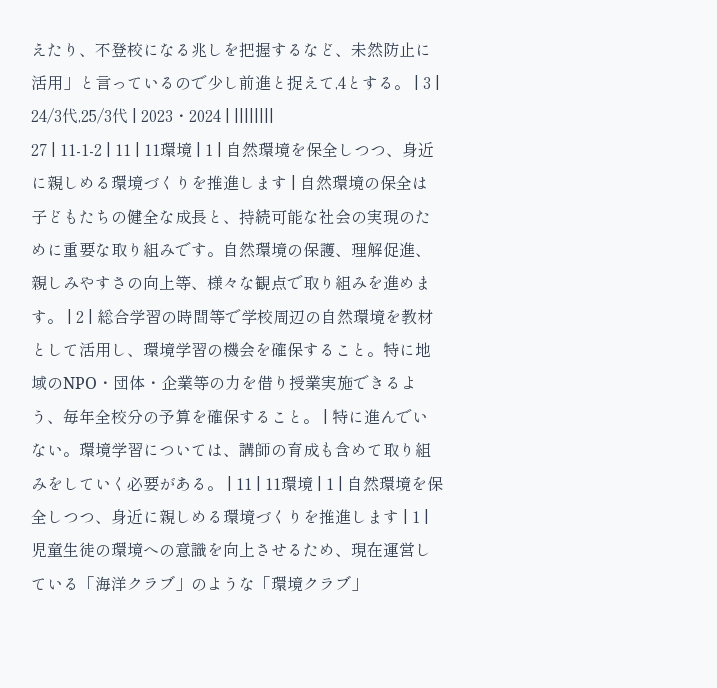えたり、不登校になる兆しを把握するなど、未然防止に活用」と言っているので少し前進と捉えて,4とする。 | 3 | 24/3代,25/3代 | 2023・2024 | ||||||||
27 | 11-1-2 | 11 | 11環境 | 1 | 自然環境を保全しつつ、身近に親しめる環境づくりを推進します | 自然環境の保全は子どもたちの健全な成長と、持続可能な社会の実現のために重要な取り組みです。自然環境の保護、理解促進、親しみやすさの向上等、様々な観点で取り組みを進めます。 | 2 | 総合学習の時間等で学校周辺の自然環境を教材として活用し、環境学習の機会を確保すること。特に地域のNPO・団体・企業等の力を借り授業実施できるよう、毎年全校分の予算を確保すること。 | 特に進んでいない。環境学習については、講師の育成も含めて取り組みをしていく必要がある。 | 11 | 11環境 | 1 | 自然環境を保全しつつ、身近に親しめる環境づくりを推進します | 1 | 児童生徒の環境への意識を向上させるため、現在運営している「海洋クラブ」のような「環境クラブ」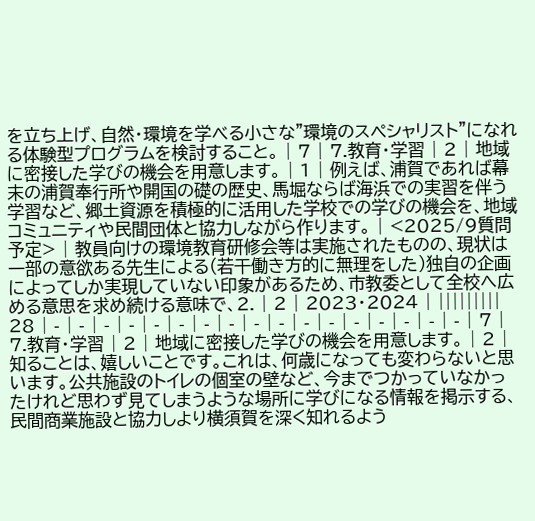を立ち上げ、自然・環境を学べる小さな"環境のスペシャリスト"になれる体験型プログラムを検討すること。 | 7 | 7.教育・学習 | 2 | 地域に密接した学びの機会を用意します。 | 1 | 例えば、浦賀であれば幕末の浦賀奉行所や開国の礎の歴史、馬堀ならば海浜での実習を伴う学習など、郷土資源を積極的に活用した学校での学びの機会を、地域コミュニティや民間団体と協力しながら作ります。 | <2025/9質問予定> | 教員向けの環境教育研修会等は実施されたものの、現状は一部の意欲ある先生による(若干働き方的に無理をした)独自の企画によってしか実現していない印象があるため、市教委として全校へ広める意思を求め続ける意味で、2. | 2 | 2023・2024 | |||||||||
28 | - | - | - | - | - | - | - | - | - | - | - | - | - | - | - | - | - | 7 | 7.教育・学習 | 2 | 地域に密接した学びの機会を用意します。 | 2 | 知ることは、嬉しいことです。これは、何歳になっても変わらないと思います。公共施設のトイレの個室の壁など、今までつかっていなかったけれど思わず見てしまうような場所に学びになる情報を掲示する、民間商業施設と協力しより横須賀を深く知れるよう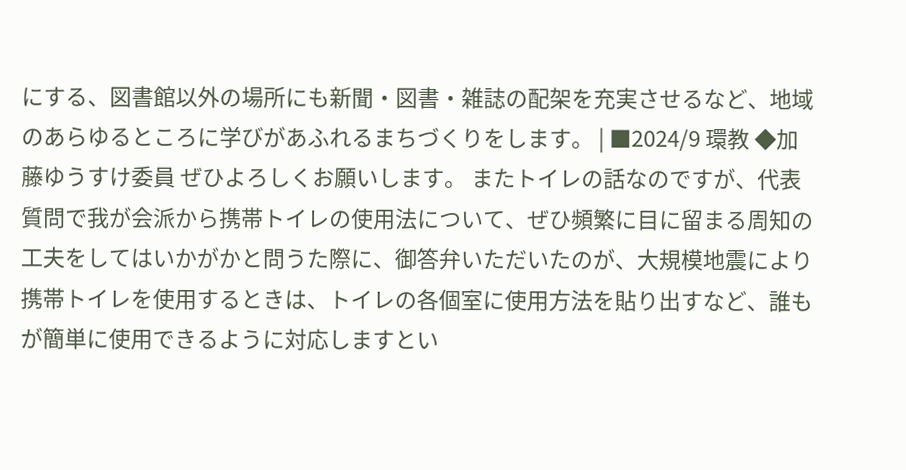にする、図書館以外の場所にも新聞・図書・雑誌の配架を充実させるなど、地域のあらゆるところに学びがあふれるまちづくりをします。 | ■2024/9 環教 ◆加藤ゆうすけ委員 ぜひよろしくお願いします。 またトイレの話なのですが、代表質問で我が会派から携帯トイレの使用法について、ぜひ頻繁に目に留まる周知の工夫をしてはいかがかと問うた際に、御答弁いただいたのが、大規模地震により携帯トイレを使用するときは、トイレの各個室に使用方法を貼り出すなど、誰もが簡単に使用できるように対応しますとい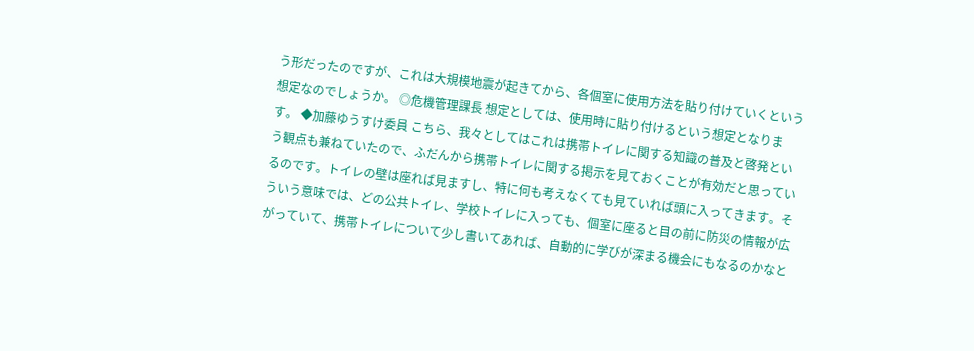う形だったのですが、これは大規模地震が起きてから、各個室に使用方法を貼り付けていくという想定なのでしょうか。 ◎危機管理課長 想定としては、使用時に貼り付けるという想定となります。 ◆加藤ゆうすけ委員 こちら、我々としてはこれは携帯トイレに関する知識の普及と啓発という観点も兼ねていたので、ふだんから携帯トイレに関する掲示を見ておくことが有効だと思っているのです。トイレの壁は座れば見ますし、特に何も考えなくても見ていれば頭に入ってきます。そういう意味では、どの公共トイレ、学校トイレに入っても、個室に座ると目の前に防災の情報が広がっていて、携帯トイレについて少し書いてあれば、自動的に学びが深まる機会にもなるのかなと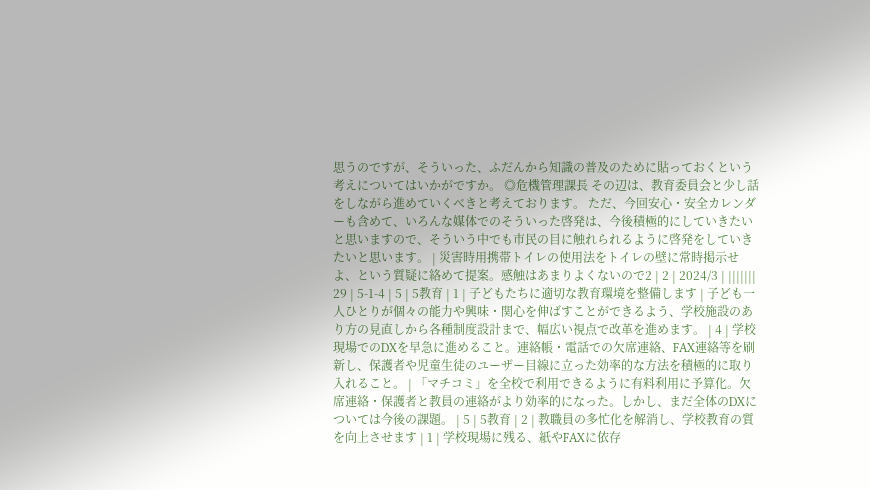思うのですが、そういった、ふだんから知識の普及のために貼っておくという考えについてはいかがですか。 ◎危機管理課長 その辺は、教育委員会と少し話をしながら進めていくべきと考えております。 ただ、今回安心・安全カレンダーも含めて、いろんな媒体でのそういった啓発は、今後積極的にしていきたいと思いますので、そういう中でも市民の目に触れられるように啓発をしていきたいと思います。 | 災害時用携帯トイレの使用法をトイレの壁に常時掲示せよ、という質疑に絡めて提案。感触はあまりよくないので2 | 2 | 2024/3 | |||||||
29 | 5-1-4 | 5 | 5教育 | 1 | 子どもたちに適切な教育環境を整備します | 子ども一人ひとりが個々の能力や興味・関心を伸ばすことができるよう、学校施設のあり方の見直しから各種制度設計まで、幅広い視点で改革を進めます。 | 4 | 学校現場でのDXを早急に進めること。連絡帳・電話での欠席連絡、FAX連絡等を刷新し、保護者や児童生徒のユーザー目線に立った効率的な方法を積極的に取り入れること。 | 「マチコミ」を全校で利用できるように有料利用に予算化。欠席連絡・保護者と教員の連絡がより効率的になった。しかし、まだ全体のDXについては今後の課題。 | 5 | 5教育 | 2 | 教職員の多忙化を解消し、学校教育の質を向上させます | 1 | 学校現場に残る、紙やFAXに依存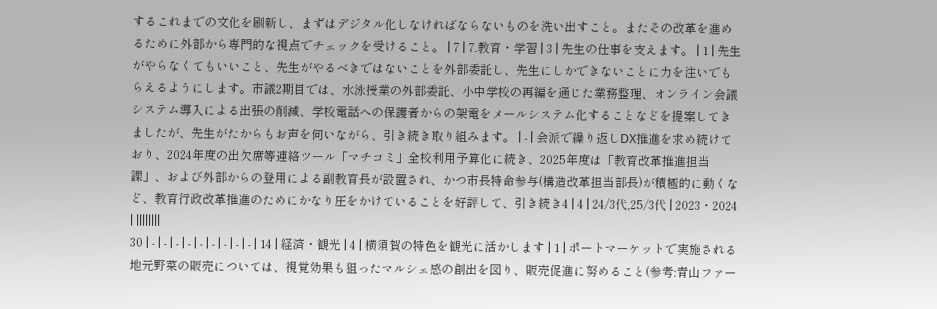するこれまでの文化を刷新し、まずはデジタル化しなければならないものを洗い出すこと。またその改革を進めるために外部から専門的な視点でチェックを受けること。 | 7 | 7.教育・学習 | 3 | 先生の仕事を支えます。 | 1 | 先生がやらなくてもいいこと、先生がやるべきではないことを外部委託し、先生にしかできないことに力を注いでもらえるようにします。市議2期目では、水泳授業の外部委託、小中学校の再編を通じた業務整理、オンライン会議システム導入による出張の削減、学校電話への保護者からの架電をメールシステム化することなどを提案してきましたが、先生がたからもお声を伺いながら、引き続き取り組みます。 | - | 会派で繰り返しDX推進を求め続けており、2024年度の出欠席等連絡ツール「マチコミ」全校利用予算化に続き、2025年度は「教育改革推進担当課」、および外部からの登用による副教育長が設置され、かつ市長特命参与(構造改革担当部長)が積極的に動くなど、教育行政改革推進のためにかなり圧をかけていることを好評して、引き続き4 | 4 | 24/3代,25/3代 | 2023・2024 | ||||||||
30 | - | - | - | - | - | - | - | - | - | 14 | 経済・観光 | 4 | 横須賀の特色を観光に活かします | 1 | ポートマーケットで実施される地元野菜の販売については、視覚効果も狙ったマルシェ感の創出を図り、販売促進に努めること(参考:青山ファー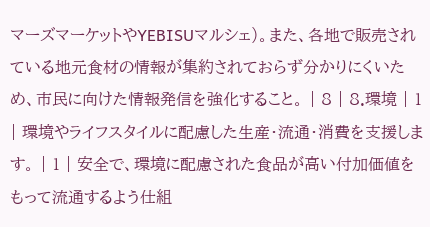マーズマーケットやYEBISUマルシェ)。また、各地で販売されている地元食材の情報が集約されておらず分かりにくいため、市民に向けた情報発信を強化すること。 | 8 | 8.環境 | 1 | 環境やライフスタイルに配慮した生産・流通・消費を支援します。 | 1 | 安全で、環境に配慮された食品が高い付加価値をもって流通するよう仕組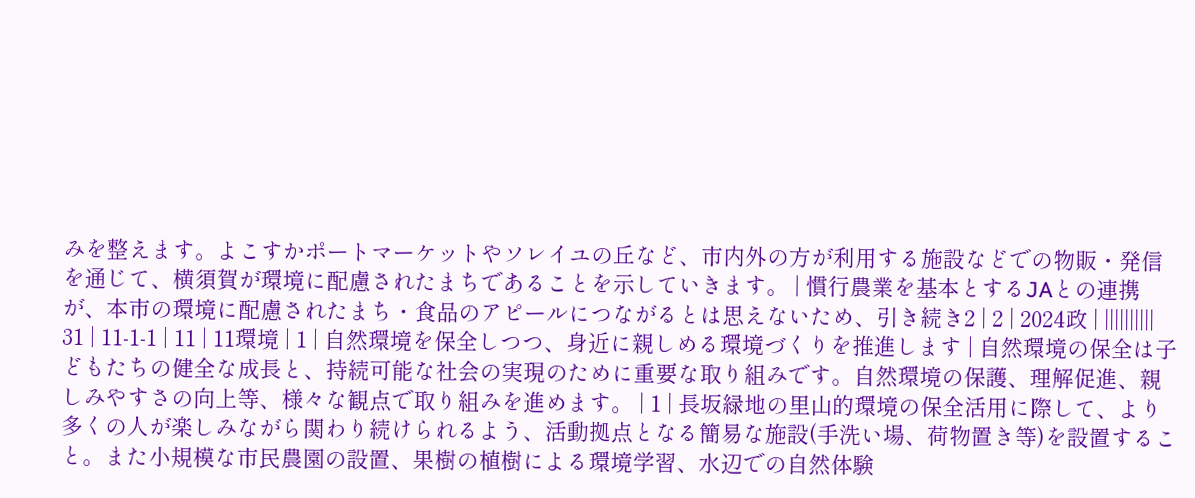みを整えます。よこすかポートマーケットやソレイユの丘など、市内外の方が利用する施設などでの物販・発信を通じて、横須賀が環境に配慮されたまちであることを示していきます。 | 慣行農業を基本とするJAとの連携が、本市の環境に配慮されたまち・食品のアピールにつながるとは思えないため、引き続き2 | 2 | 2024政 | ||||||||||
31 | 11-1-1 | 11 | 11環境 | 1 | 自然環境を保全しつつ、身近に親しめる環境づくりを推進します | 自然環境の保全は子どもたちの健全な成長と、持続可能な社会の実現のために重要な取り組みです。自然環境の保護、理解促進、親しみやすさの向上等、様々な観点で取り組みを進めます。 | 1 | 長坂緑地の里山的環境の保全活用に際して、より多くの人が楽しみながら関わり続けられるよう、活動拠点となる簡易な施設(手洗い場、荷物置き等)を設置すること。また小規模な市民農園の設置、果樹の植樹による環境学習、水辺での自然体験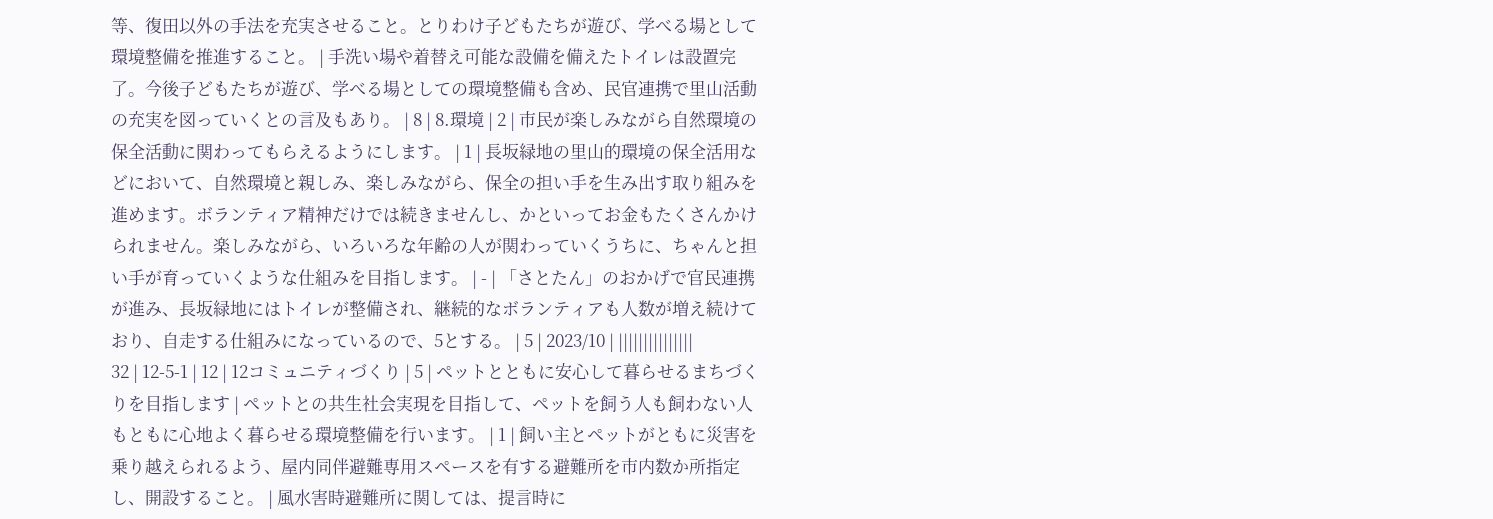等、復田以外の手法を充実させること。とりわけ子どもたちが遊び、学べる場として環境整備を推進すること。 | 手洗い場や着替え可能な設備を備えたトイレは設置完了。今後子どもたちが遊び、学べる場としての環境整備も含め、民官連携で里山活動の充実を図っていくとの言及もあり。 | 8 | 8.環境 | 2 | 市民が楽しみながら自然環境の保全活動に関わってもらえるようにします。 | 1 | 長坂緑地の里山的環境の保全活用などにおいて、自然環境と親しみ、楽しみながら、保全の担い手を生み出す取り組みを進めます。ボランティア精神だけでは続きませんし、かといってお金もたくさんかけられません。楽しみながら、いろいろな年齢の人が関わっていくうちに、ちゃんと担い手が育っていくような仕組みを目指します。 | - | 「さとたん」のおかげで官民連携が進み、長坂緑地にはトイレが整備され、継続的なボランティアも人数が増え続けており、自走する仕組みになっているので、5とする。 | 5 | 2023/10 | |||||||||||||||
32 | 12-5-1 | 12 | 12コミュニティづくり | 5 | ペットとともに安心して暮らせるまちづくりを目指します | ペットとの共生社会実現を目指して、ペットを飼う人も飼わない人もともに心地よく暮らせる環境整備を行います。 | 1 | 飼い主とペットがともに災害を乗り越えられるよう、屋内同伴避難専用スペースを有する避難所を市内数か所指定し、開設すること。 | 風水害時避難所に関しては、提言時に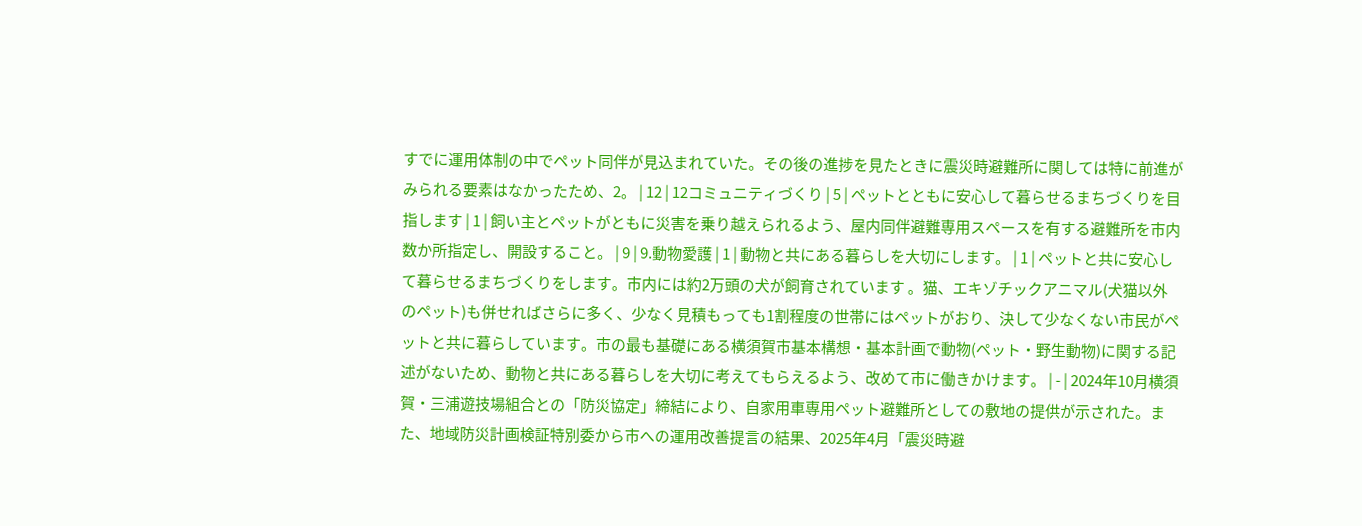すでに運用体制の中でペット同伴が見込まれていた。その後の進捗を見たときに震災時避難所に関しては特に前進がみられる要素はなかったため、2。 | 12 | 12コミュニティづくり | 5 | ペットとともに安心して暮らせるまちづくりを目指します | 1 | 飼い主とペットがともに災害を乗り越えられるよう、屋内同伴避難専用スペースを有する避難所を市内数か所指定し、開設すること。 | 9 | 9.動物愛護 | 1 | 動物と共にある暮らしを大切にします。 | 1 | ペットと共に安心して暮らせるまちづくりをします。市内には約2万頭の犬が飼育されています 。猫、エキゾチックアニマル(犬猫以外のペット)も併せればさらに多く、少なく見積もっても1割程度の世帯にはペットがおり、決して少なくない市民がペットと共に暮らしています。市の最も基礎にある横須賀市基本構想・基本計画で動物(ペット・野生動物)に関する記述がないため、動物と共にある暮らしを大切に考えてもらえるよう、改めて市に働きかけます。 | - | 2024年10月横須賀・三浦遊技場組合との「防災協定」締結により、自家用車専用ペット避難所としての敷地の提供が示された。また、地域防災計画検証特別委から市への運用改善提言の結果、2025年4月「震災時避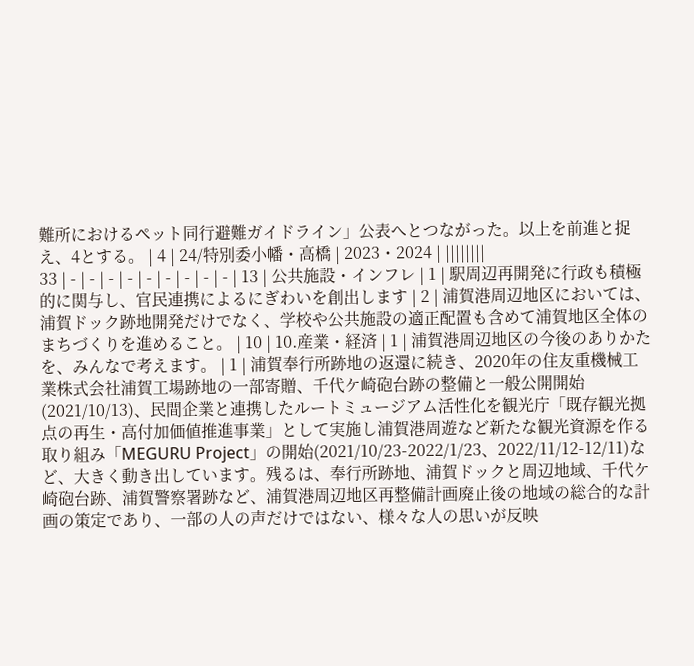難所におけるペット同行避難ガイドライン」公表へとつながった。以上を前進と捉え、4とする。 | 4 | 24/特別委小幡・高橋 | 2023・2024 | ||||||||
33 | - | - | - | - | - | - | - | - | - | 13 | 公共施設・インフレ | 1 | 駅周辺再開発に行政も積極的に関与し、官民連携によるにぎわいを創出します | 2 | 浦賀港周辺地区においては、浦賀ドック跡地開発だけでなく、学校や公共施設の適正配置も含めて浦賀地区全体のまちづくりを進めること。 | 10 | 10.産業・経済 | 1 | 浦賀港周辺地区の今後のありかたを、みんなで考えます。 | 1 | 浦賀奉行所跡地の返還に続き、2020年の住友重機械工業株式会社浦賀工場跡地の一部寄贈、千代ケ崎砲台跡の整備と一般公開開始(2021/10/13)、民間企業と連携したルートミュージアム活性化を観光庁「既存観光拠点の再生・高付加価値推進事業」として実施し浦賀港周遊など新たな観光資源を作る取り組み「MEGURU Project」の開始(2021/10/23-2022/1/23、2022/11/12-12/11)など、大きく動き出しています。残るは、奉行所跡地、浦賀ドックと周辺地域、千代ケ崎砲台跡、浦賀警察署跡など、浦賀港周辺地区再整備計画廃止後の地域の総合的な計画の策定であり、一部の人の声だけではない、様々な人の思いが反映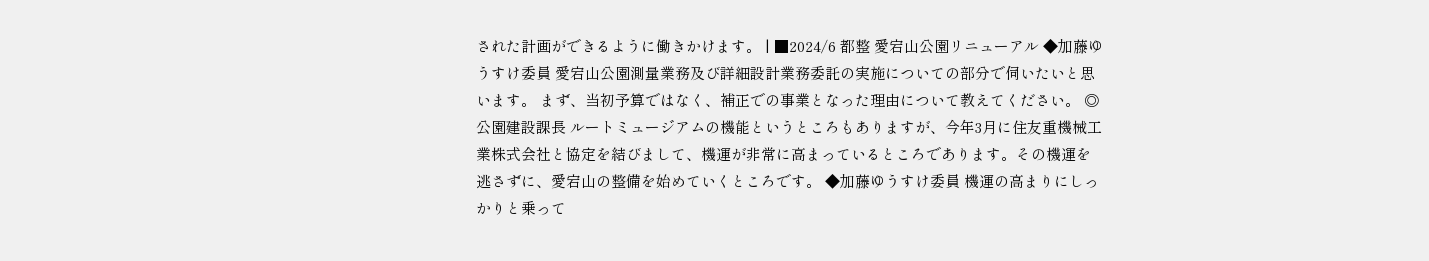された計画ができるように働きかけます。 | ■2024/6 都整 愛宕山公園リニューアル ◆加藤ゆうすけ委員 愛宕山公園測量業務及び詳細設計業務委託の実施についての部分で伺いたいと思います。 まず、当初予算ではなく、補正での事業となった理由について教えてください。 ◎公園建設課長 ルートミュージアムの機能というところもありますが、今年3月に住友重機械工業株式会社と協定を結びまして、機運が非常に高まっているところであります。その機運を逃さずに、愛宕山の整備を始めていくところです。 ◆加藤ゆうすけ委員 機運の高まりにしっかりと乗って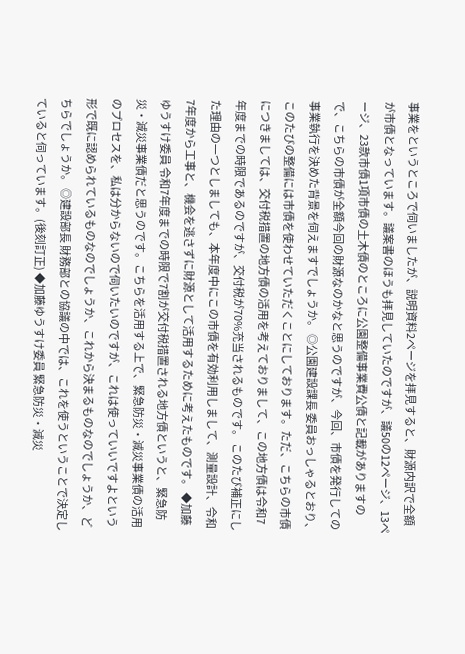事業をというところで伺いましたが、説明資料2ページを拝見すると、財源内訳で全額が市債となっています。議案書のほうも拝見していたのですが、議50の12ページ、13ページ、23款市債1項市債の土木債のところに公園整備事業費公債と記載がありますので、こちらの市債が全額今回の財源なのかなと思うのですが、今回、市債を発行しての事業執行を決めた背景を伺えますでしょうか。 ◎公園建設課長 委員おっしゃるとおり、このたびの整備には市債を使わせていただくことにしております。ただ、こちらの市債につきましては、交付税措置の地方債の活用を考えておりまして、この地方債は令和7年度までの時限であるのですが、交付税が70%充当されるものです。 このたび補正にした理由の一つとしましても、本年度中にこの市債を有効利用しまして、測量設計、令和7年度から工事と、機会を逃さずに財源として活用するために考えたものです。 ◆加藤ゆうすけ委員 令和7年度までの時限で7割が交付税措置される地方債というと、緊急防災・減災事業債だと思うのです。こちらを活用する上で、緊急防災・減災事業債の活用のプロセスを、私は分からないので伺いたいのですが、これは使っていいですよという形で既に認められているものなのでしょうか、これから決まるものなのでしょうか、どちらでしょうか。 ◎建設部長 財務部との協議の中では、これを使うということで決定していると伺っています。(後刻訂正) ◆加藤ゆうすけ委員 緊急防災・減災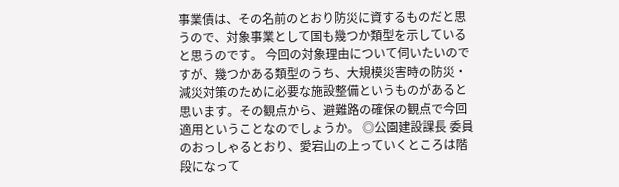事業債は、その名前のとおり防災に資するものだと思うので、対象事業として国も幾つか類型を示していると思うのです。 今回の対象理由について伺いたいのですが、幾つかある類型のうち、大規模災害時の防災・減災対策のために必要な施設整備というものがあると思います。その観点から、避難路の確保の観点で今回適用ということなのでしょうか。 ◎公園建設課長 委員のおっしゃるとおり、愛宕山の上っていくところは階段になって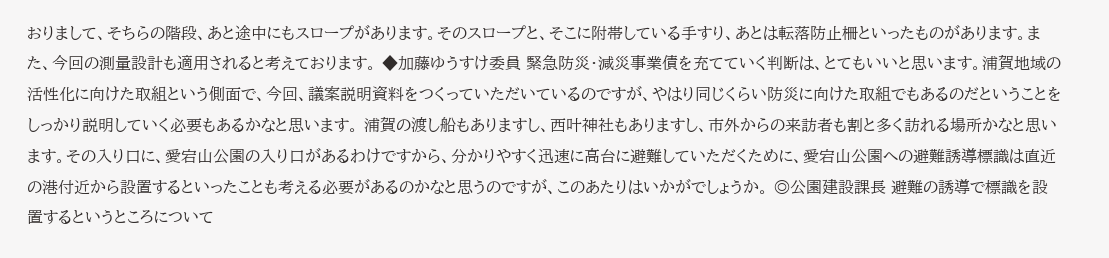おりまして、そちらの階段、あと途中にもスロープがあります。そのスロープと、そこに附帯している手すり、あとは転落防止柵といったものがあります。また、今回の測量設計も適用されると考えております。 ◆加藤ゆうすけ委員 緊急防災・減災事業債を充てていく判断は、とてもいいと思います。浦賀地域の活性化に向けた取組という側面で、今回、議案説明資料をつくっていただいているのですが、やはり同じくらい防災に向けた取組でもあるのだということをしっかり説明していく必要もあるかなと思います。 浦賀の渡し船もありますし、西叶神社もありますし、市外からの来訪者も割と多く訪れる場所かなと思います。その入り口に、愛宕山公園の入り口があるわけですから、分かりやすく迅速に高台に避難していただくために、愛宕山公園への避難誘導標識は直近の港付近から設置するといったことも考える必要があるのかなと思うのですが、このあたりはいかがでしょうか。 ◎公園建設課長 避難の誘導で標識を設置するというところについて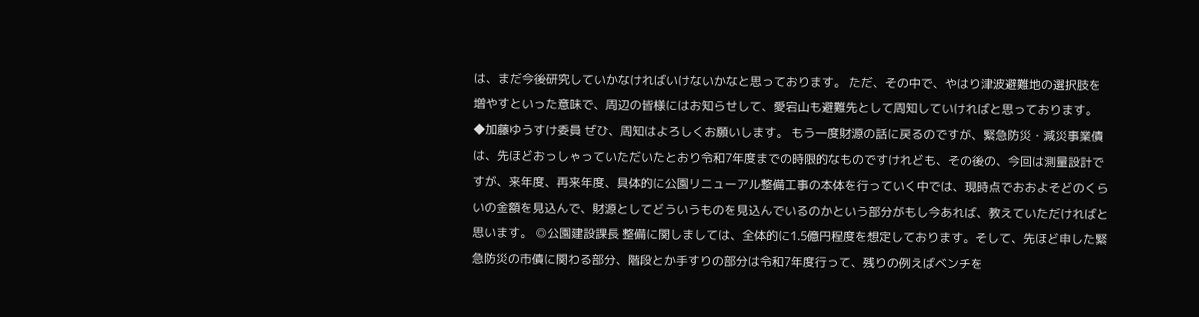は、まだ今後研究していかなければいけないかなと思っております。 ただ、その中で、やはり津波避難地の選択肢を増やすといった意味で、周辺の皆様にはお知らせして、愛宕山も避難先として周知していければと思っております。 ◆加藤ゆうすけ委員 ぜひ、周知はよろしくお願いします。 もう一度財源の話に戻るのですが、緊急防災・減災事業債は、先ほどおっしゃっていただいたとおり令和7年度までの時限的なものですけれども、その後の、今回は測量設計ですが、来年度、再来年度、具体的に公園リニューアル整備工事の本体を行っていく中では、現時点でおおよそどのくらいの金額を見込んで、財源としてどういうものを見込んでいるのかという部分がもし今あれば、教えていただければと思います。 ◎公園建設課長 整備に関しましては、全体的に1.5億円程度を想定しております。そして、先ほど申した緊急防災の市債に関わる部分、階段とか手すりの部分は令和7年度行って、残りの例えばベンチを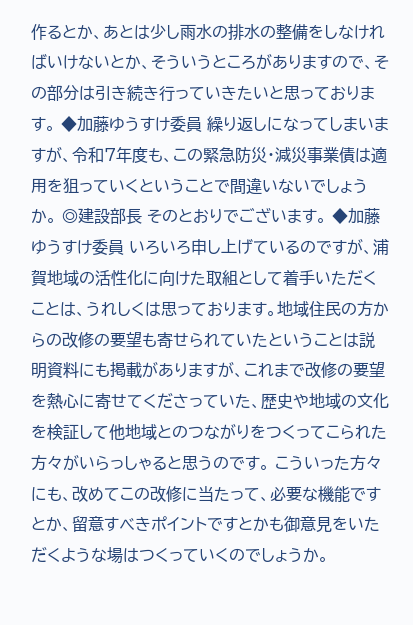作るとか、あとは少し雨水の排水の整備をしなければいけないとか、そういうところがありますので、その部分は引き続き行っていきたいと思っております。 ◆加藤ゆうすけ委員 繰り返しになってしまいますが、令和7年度も、この緊急防災・減災事業債は適用を狙っていくということで間違いないでしょうか。 ◎建設部長 そのとおりでございます。 ◆加藤ゆうすけ委員 いろいろ申し上げているのですが、浦賀地域の活性化に向けた取組として着手いただくことは、うれしくは思っております。地域住民の方からの改修の要望も寄せられていたということは説明資料にも掲載がありますが、これまで改修の要望を熱心に寄せてくださっていた、歴史や地域の文化を検証して他地域とのつながりをつくってこられた方々がいらっしゃると思うのです。 こういった方々にも、改めてこの改修に当たって、必要な機能ですとか、留意すべきポイントですとかも御意見をいただくような場はつくっていくのでしょうか。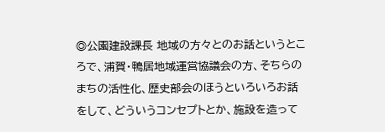◎公園建設課長 地域の方々とのお話というところで、浦賀・鴨居地域運営協議会の方、そちらのまちの活性化、歴史部会のほうといろいろお話をして、どういうコンセプトとか、施設を造って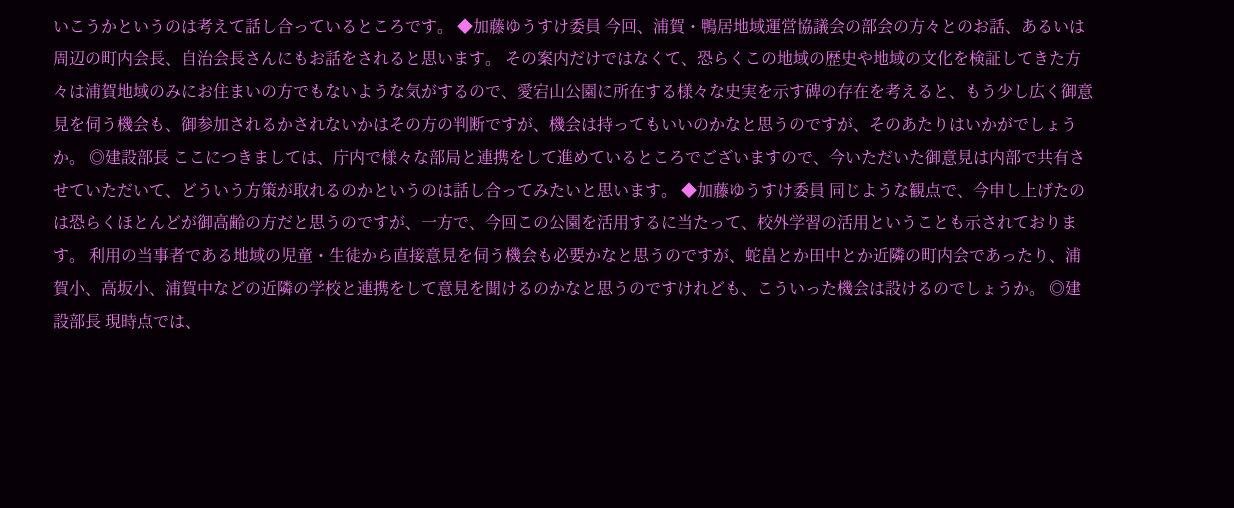いこうかというのは考えて話し合っているところです。 ◆加藤ゆうすけ委員 今回、浦賀・鴨居地域運営協議会の部会の方々とのお話、あるいは周辺の町内会長、自治会長さんにもお話をされると思います。 その案内だけではなくて、恐らくこの地域の歴史や地域の文化を検証してきた方々は浦賀地域のみにお住まいの方でもないような気がするので、愛宕山公園に所在する様々な史実を示す碑の存在を考えると、もう少し広く御意見を伺う機会も、御参加されるかされないかはその方の判断ですが、機会は持ってもいいのかなと思うのですが、そのあたりはいかがでしょうか。 ◎建設部長 ここにつきましては、庁内で様々な部局と連携をして進めているところでございますので、今いただいた御意見は内部で共有させていただいて、どういう方策が取れるのかというのは話し合ってみたいと思います。 ◆加藤ゆうすけ委員 同じような観点で、今申し上げたのは恐らくほとんどが御高齢の方だと思うのですが、一方で、今回この公園を活用するに当たって、校外学習の活用ということも示されております。 利用の当事者である地域の児童・生徒から直接意見を伺う機会も必要かなと思うのですが、蛇畠とか田中とか近隣の町内会であったり、浦賀小、高坂小、浦賀中などの近隣の学校と連携をして意見を聞けるのかなと思うのですけれども、こういった機会は設けるのでしょうか。 ◎建設部長 現時点では、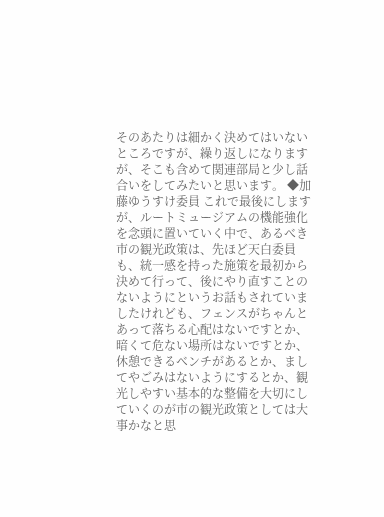そのあたりは細かく決めてはいないところですが、繰り返しになりますが、そこも含めて関連部局と少し話合いをしてみたいと思います。 ◆加藤ゆうすけ委員 これで最後にしますが、ルートミュージアムの機能強化を念頭に置いていく中で、あるべき市の観光政策は、先ほど天白委員も、統一感を持った施策を最初から決めて行って、後にやり直すことのないようにというお話もされていましたけれども、フェンスがちゃんとあって落ちる心配はないですとか、暗くて危ない場所はないですとか、休憩できるベンチがあるとか、ましてやごみはないようにするとか、観光しやすい基本的な整備を大切にしていくのが市の観光政策としては大事かなと思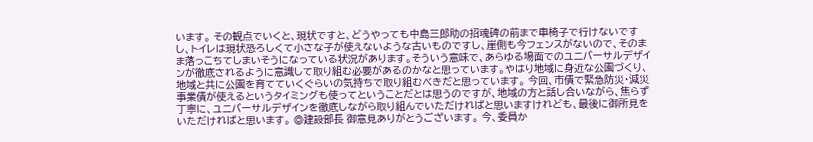います。 その観点でいくと、現状ですと、どうやっても中島三郎助の招魂碑の前まで車椅子で行けないですし、トイレは現状恐ろしくて小さな子が使えないような古いものですし、崖側も今フェンスがないので、そのまま落っこちてしまいそうになっている状況があります。そういう意味で、あらゆる場面でのユニバーサルデザインが徹底されるように意識して取り組む必要があるのかなと思っています。やはり地域に身近な公園づくり、地域と共に公園を育てていくぐらいの気持ちで取り組むべきだと思っています。 今回、市債で緊急防災・減災事業債が使えるというタイミングも使ってということだとは思うのですが、地域の方と話し合いながら、焦らず丁寧に、ユニバーサルデザインを徹底しながら取り組んでいただければと思いますけれども、最後に御所見をいただければと思います。 ◎建設部長 御意見ありがとうございます。 今、委員か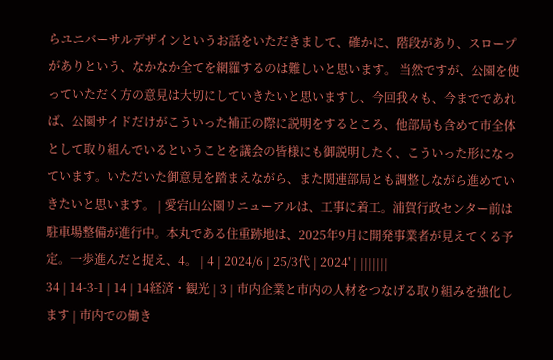らユニバーサルデザインというお話をいただきまして、確かに、階段があり、スロープがありという、なかなか全てを網羅するのは難しいと思います。 当然ですが、公園を使っていただく方の意見は大切にしていきたいと思いますし、今回我々も、今までであれば、公園サイドだけがこういった補正の際に説明をするところ、他部局も含めて市全体として取り組んでいるということを議会の皆様にも御説明したく、こういった形になっています。いただいた御意見を踏まえながら、また関連部局とも調整しながら進めていきたいと思います。 | 愛宕山公園リニューアルは、工事に着工。浦賀行政センター前は駐車場整備が進行中。本丸である住重跡地は、2025年9月に開発事業者が見えてくる予定。一歩進んだと捉え、4。 | 4 | 2024/6 | 25/3代 | 2024' | |||||||
34 | 14-3-1 | 14 | 14経済・観光 | 3 | 市内企業と市内の人材をつなげる取り組みを強化します | 市内での働き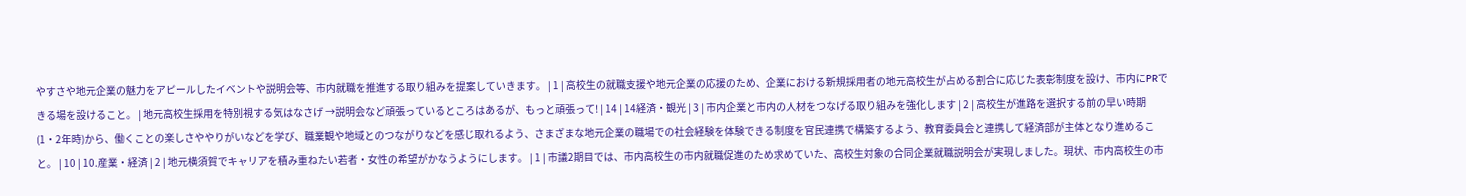やすさや地元企業の魅力をアピールしたイベントや説明会等、市内就職を推進する取り組みを提案していきます。 | 1 | 高校生の就職支援や地元企業の応援のため、企業における新規採用者の地元高校生が占める割合に応じた表彰制度を設け、市内にPRできる場を設けること。 | 地元高校生採用を特別視する気はなさげ →説明会など頑張っているところはあるが、もっと頑張って! | 14 | 14経済・観光 | 3 | 市内企業と市内の人材をつなげる取り組みを強化します | 2 | 高校生が進路を選択する前の早い時期(1・2年時)から、働くことの楽しさややりがいなどを学び、職業観や地域とのつながりなどを感じ取れるよう、さまざまな地元企業の職場での社会経験を体験できる制度を官民連携で構築するよう、教育委員会と連携して経済部が主体となり進めること。 | 10 | 10.産業・経済 | 2 | 地元横須賀でキャリアを積み重ねたい若者・女性の希望がかなうようにします。 | 1 | 市議2期目では、市内高校生の市内就職促進のため求めていた、高校生対象の合同企業就職説明会が実現しました。現状、市内高校生の市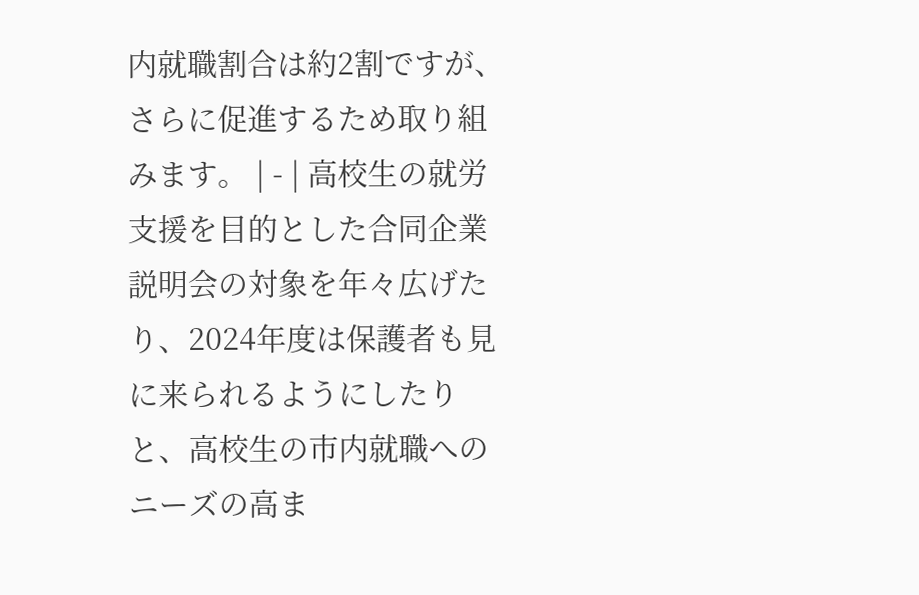内就職割合は約2割ですが、さらに促進するため取り組みます。 | - | 高校生の就労支援を目的とした合同企業説明会の対象を年々広げたり、2024年度は保護者も見に来られるようにしたりと、高校生の市内就職へのニーズの高ま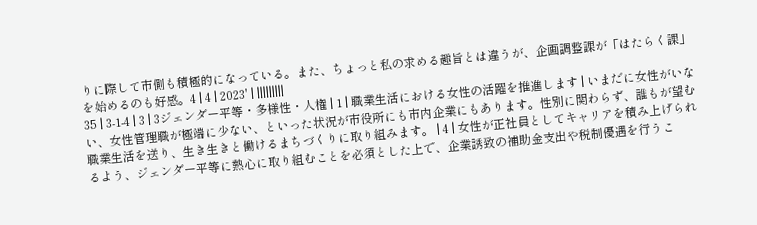りに際して市側も積極的になっている。また、ちょっと私の求める趣旨とは違うが、企画調整課が「はたらく課」を始めるのも好感。4 | 4 | 2023' | |||||||||
35 | 3-1-4 | 3 | 3ジェンダー平等・多様性・人権 | 1 | 職業生活における女性の活躍を推進します | いまだに女性がいない、女性管理職が極端に少ない、といった状況が市役所にも市内企業にもあります。性別に関わらず、誰もが望む職業生活を送り、生き生きと働けるまちづくりに取り組みます。 | 4 | 女性が正社員としてキャリアを積み上げられるよう、ジェンダー平等に熱心に取り組むことを必須とした上で、企業誘致の補助金支出や税制優遇を行うこ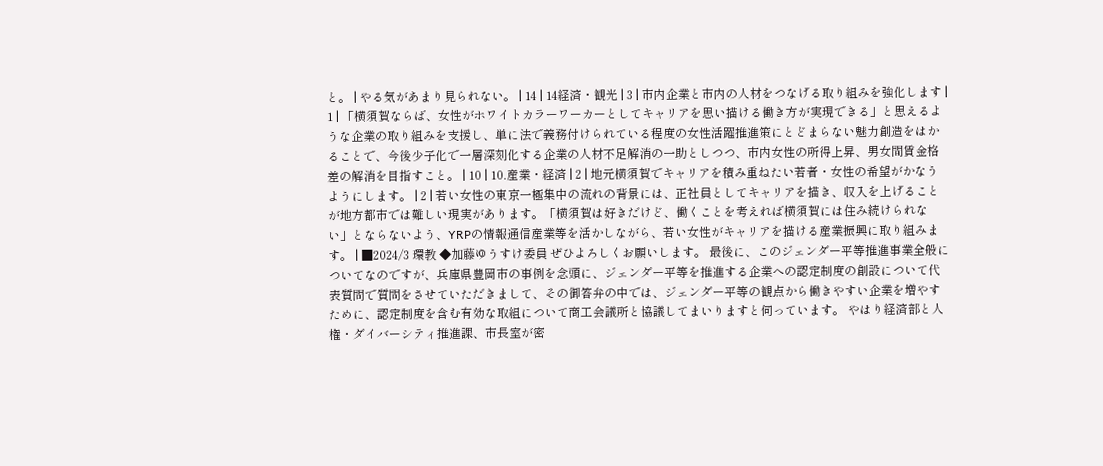と。 | やる気があまり見られない。 | 14 | 14経済・観光 | 3 | 市内企業と市内の人材をつなげる取り組みを強化します | 1 | 「横須賀ならば、女性がホワイトカラーワーカーとしてキャリアを思い描ける働き方が実現できる」と思えるような企業の取り組みを支援し、単に法で義務付けられている程度の女性活躍推進策にとどまらない魅力創造をはかることで、今後少子化で一層深刻化する企業の人材不足解消の一助としつつ、市内女性の所得上昇、男女間賃金格差の解消を目指すこと。 | 10 | 10.産業・経済 | 2 | 地元横須賀でキャリアを積み重ねたい若者・女性の希望がかなうようにします。 | 2 | 若い女性の東京一極集中の流れの背景には、正社員としてキャリアを描き、収入を上げることが地方都市では難しい現実があります。「横須賀は好きだけど、働くことを考えれば横須賀には住み続けられない」とならないよう、YRPの情報通信産業等を活かしながら、若い女性がキャリアを描ける産業振興に取り組みます。 | ■2024/3 環教 ◆加藤ゆうすけ委員 ぜひよろしくお願いします。 最後に、このジェンダー平等推進事業全般についてなのですが、兵庫県豊岡市の事例を念頭に、ジェンダー平等を推進する企業への認定制度の創設について代表質問で質問をさせていただきまして、その御答弁の中では、ジェンダー平等の観点から働きやすい企業を増やすために、認定制度を含む有効な取組について商工会議所と協議してまいりますと伺っています。 やはり経済部と人権・ダイバーシティ推進課、市長室が密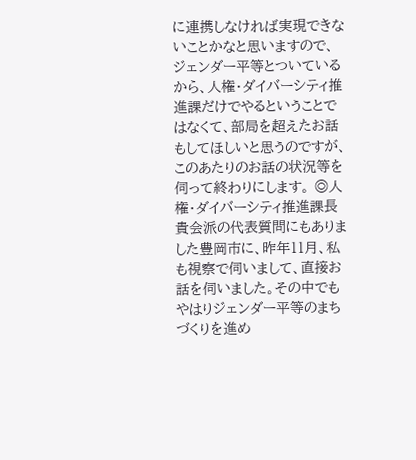に連携しなければ実現できないことかなと思いますので、ジェンダー平等とついているから、人権・ダイバーシティ推進課だけでやるということではなくて、部局を超えたお話もしてほしいと思うのですが、このあたりのお話の状況等を伺って終わりにします。 ◎人権・ダイバーシティ推進課長 貴会派の代表質問にもありました豊岡市に、昨年11月、私も視察で伺いまして、直接お話を伺いました。その中でもやはりジェンダー平等のまちづくりを進め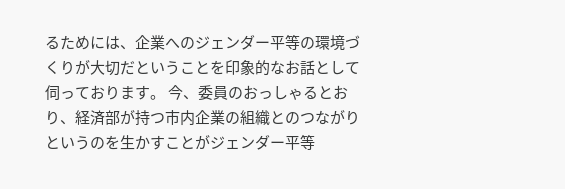るためには、企業へのジェンダー平等の環境づくりが大切だということを印象的なお話として伺っております。 今、委員のおっしゃるとおり、経済部が持つ市内企業の組織とのつながりというのを生かすことがジェンダー平等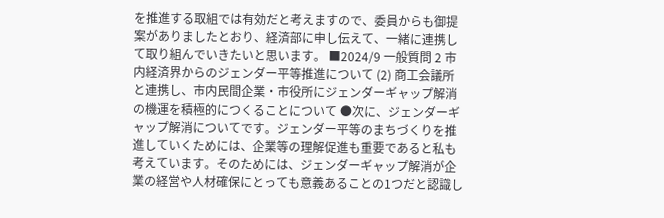を推進する取組では有効だと考えますので、委員からも御提案がありましたとおり、経済部に申し伝えて、一緒に連携して取り組んでいきたいと思います。 ■2024/9 一般質問 2 市内経済界からのジェンダー平等推進について (2) 商工会議所と連携し、市内民間企業・市役所にジェンダーギャップ解消の機運を積極的につくることについて ●次に、ジェンダーギャップ解消についてです。ジェンダー平等のまちづくりを推進していくためには、企業等の理解促進も重要であると私も考えています。そのためには、ジェンダーギャップ解消が企業の経営や人材確保にとっても意義あることの1つだと認識し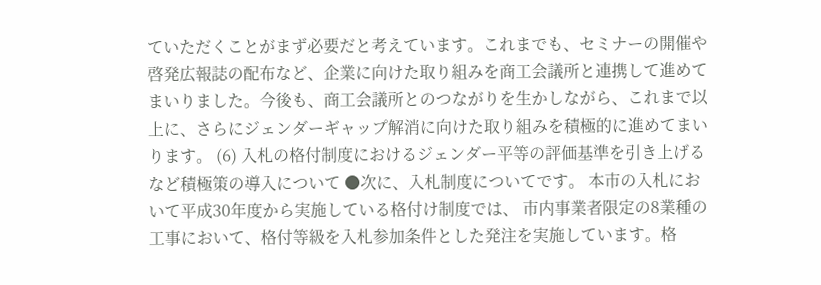ていただくことがまず必要だと考えています。これまでも、セミナーの開催や啓発広報誌の配布など、企業に向けた取り組みを商工会議所と連携して進めてまいりました。今後も、商工会議所とのつながりを生かしながら、これまで以上に、さらにジェンダーギャップ解消に向けた取り組みを積極的に進めてまいります。 (6) 入札の格付制度におけるジェンダー平等の評価基準を引き上げるなど積極策の導入について ●次に、入札制度についてです。 本市の入札において平成30年度から実施している格付け制度では、 市内事業者限定の8業種の工事において、格付等級を入札参加条件とした発注を実施しています。格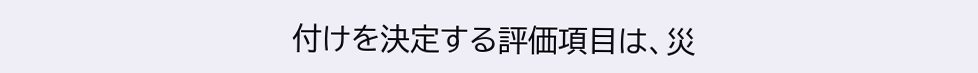付けを決定する評価項目は、災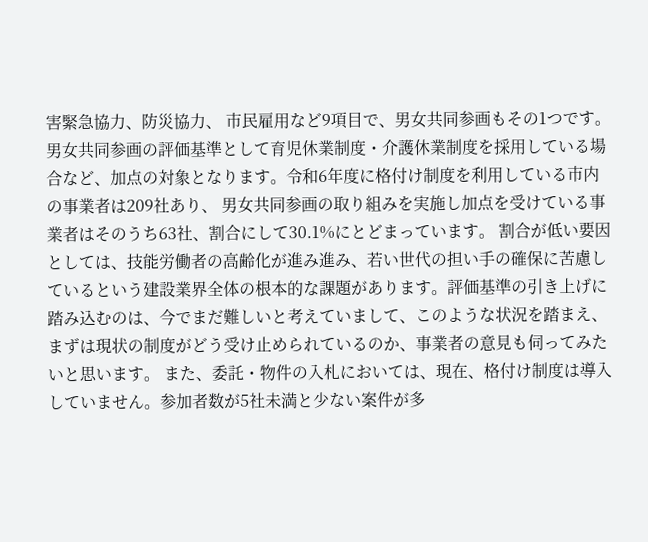害緊急協力、防災協力、 市民雇用など9項目で、男女共同参画もその1つです。男女共同参画の評価基準として育児休業制度・介護休業制度を採用している場合など、加点の対象となります。令和6年度に格付け制度を利用している市内の事業者は209社あり、 男女共同参画の取り組みを実施し加点を受けている事業者はそのうち63社、割合にして30.1%にとどまっています。 割合が低い要因としては、技能労働者の高齢化が進み進み、若い世代の担い手の確保に苦慮しているという建設業界全体の根本的な課題があります。評価基準の引き上げに踏み込むのは、今でまだ難しいと考えていまして、このような状況を踏まえ、まずは現状の制度がどう受け止められているのか、事業者の意見も伺ってみたいと思います。 また、委託・物件の入札においては、現在、格付け制度は導入していません。参加者数が5社未満と少ない案件が多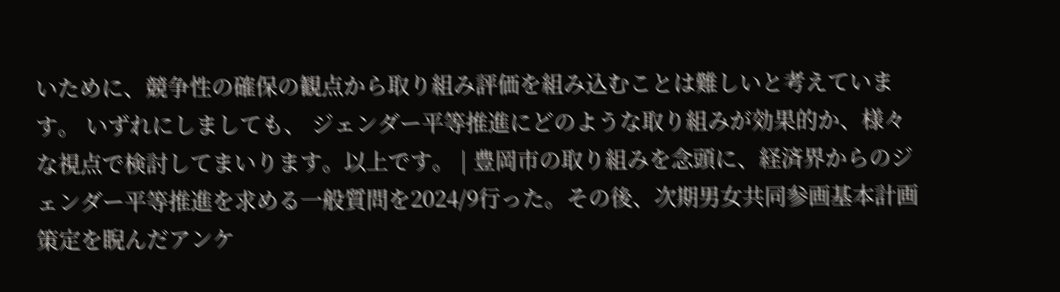いために、競争性の確保の観点から取り組み評価を組み込むことは難しいと考えています。 いずれにしましても、 ジェンダー平等推進にどのような取り組みが効果的か、様々な視点で検討してまいります。以上です。 | 豊岡市の取り組みを念頭に、経済界からのジェンダー平等推進を求める一般質問を2024/9行った。その後、次期男女共同参画基本計画策定を睨んだアンケ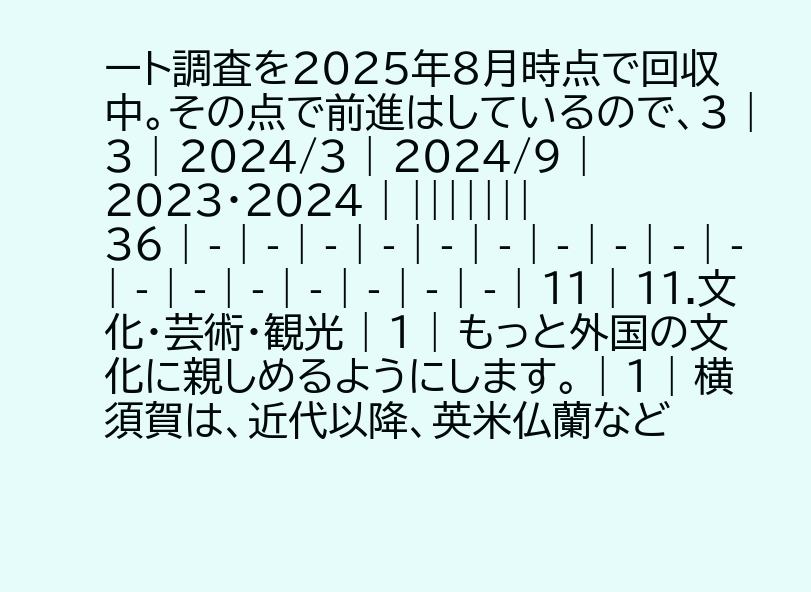ート調査を2025年8月時点で回収中。その点で前進はしているので、3 | 3 | 2024/3 | 2024/9 | 2023・2024 | |||||||
36 | - | - | - | - | - | - | - | - | - | - | - | - | - | - | - | - | - | 11 | 11.文化・芸術・観光 | 1 | もっと外国の文化に親しめるようにします。 | 1 | 横須賀は、近代以降、英米仏蘭など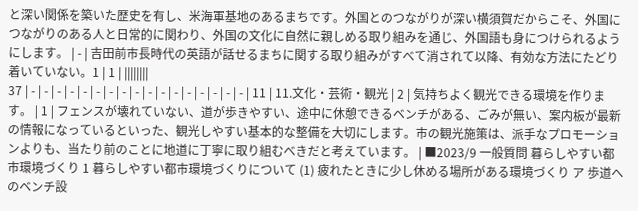と深い関係を築いた歴史を有し、米海軍基地のあるまちです。外国とのつながりが深い横須賀だからこそ、外国につながりのある人と日常的に関わり、外国の文化に自然に親しめる取り組みを通じ、外国語も身につけられるようにします。 | - | 吉田前市長時代の英語が話せるまちに関する取り組みがすべて消されて以降、有効な方法にたどり着いていない。1 | 1 | ||||||||
37 | - | - | - | - | - | - | - | - | - | - | - | - | - | - | - | - | - | 11 | 11.文化・芸術・観光 | 2 | 気持ちよく観光できる環境を作ります。 | 1 | フェンスが壊れていない、道が歩きやすい、途中に休憩できるベンチがある、ごみが無い、案内板が最新の情報になっているといった、観光しやすい基本的な整備を大切にします。市の観光施策は、派手なプロモーションよりも、当たり前のことに地道に丁寧に取り組むべきだと考えています。 | ■2023/9 一般質問 暮らしやすい都市環境づくり 1 暮らしやすい都市環境づくりについて (1) 疲れたときに少し休める場所がある環境づくり ア 歩道へのベンチ設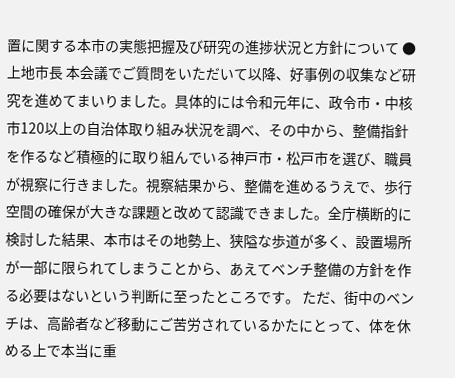置に関する本市の実態把握及び研究の進捗状況と方針について ●上地市長 本会議でご質問をいただいて以降、好事例の収集など研究を進めてまいりました。具体的には令和元年に、政令市・中核市120以上の自治体取り組み状況を調べ、その中から、整備指針を作るなど積極的に取り組んでいる神戸市・松戸市を選び、職員が視察に行きました。視察結果から、整備を進めるうえで、歩行空間の確保が大きな課題と改めて認識できました。全庁横断的に検討した結果、本市はその地勢上、狭隘な歩道が多く、設置場所が一部に限られてしまうことから、あえてベンチ整備の方針を作る必要はないという判断に至ったところです。 ただ、街中のベンチは、高齢者など移動にご苦労されているかたにとって、体を休める上で本当に重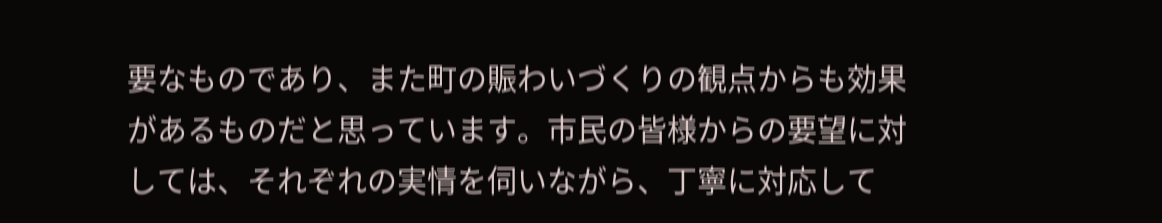要なものであり、また町の賑わいづくりの観点からも効果があるものだと思っています。市民の皆様からの要望に対しては、それぞれの実情を伺いながら、丁寧に対応して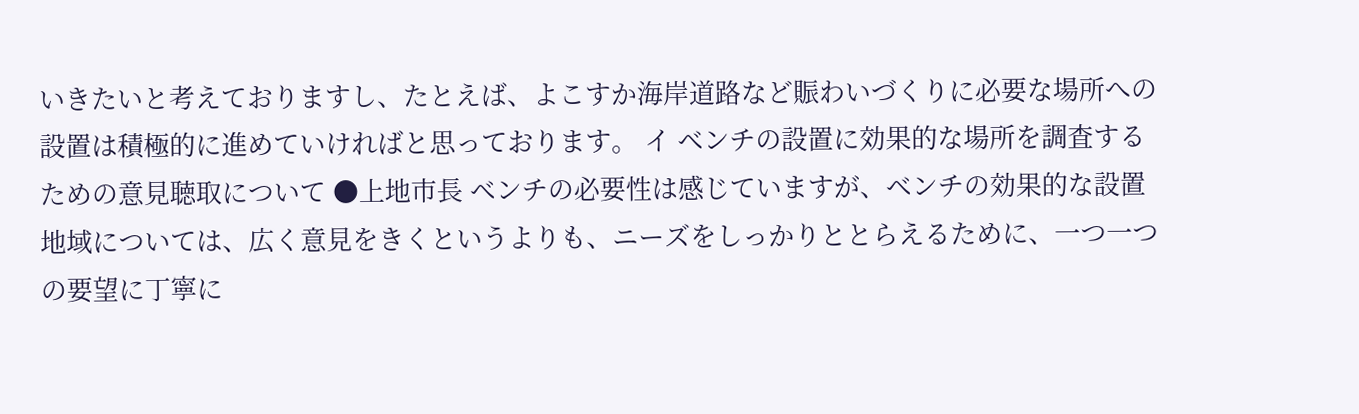いきたいと考えておりますし、たとえば、よこすか海岸道路など賑わいづくりに必要な場所への設置は積極的に進めていければと思っております。 イ ベンチの設置に効果的な場所を調査するための意見聴取について ●上地市長 ベンチの必要性は感じていますが、ベンチの効果的な設置地域については、広く意見をきくというよりも、ニーズをしっかりととらえるために、一つ一つの要望に丁寧に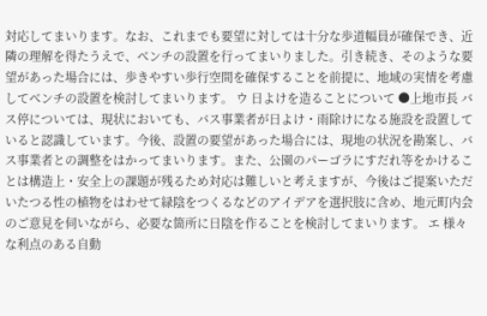対応してまいります。なお、これまでも要望に対しては十分な歩道幅員が確保でき、近隣の理解を得たうえで、ベンチの設置を行ってまいりました。引き続き、そのような要望があった場合には、歩きやすい歩行空間を確保することを前提に、地域の実情を考慮してベンチの設置を検討してまいります。 ウ 日よけを造ることについて ●上地市長 バス停については、現状においても、バス事業者が日よけ・雨除けになる施設を設置していると認識しています。今後、設置の要望があった場合には、現地の状況を勘案し、バス事業者との調整をはかってまいります。また、公園のパーゴラにすだれ等をかけることは構造上・安全上の課題が残るため対応は難しいと考えますが、今後はご提案いただいたつる性の植物をはわせて緑陰をつくるなどのアイデアを選択肢に含め、地元町内会のご意見を伺いながら、必要な箇所に日陰を作ることを検討してまいります。 エ 様々な利点のある自動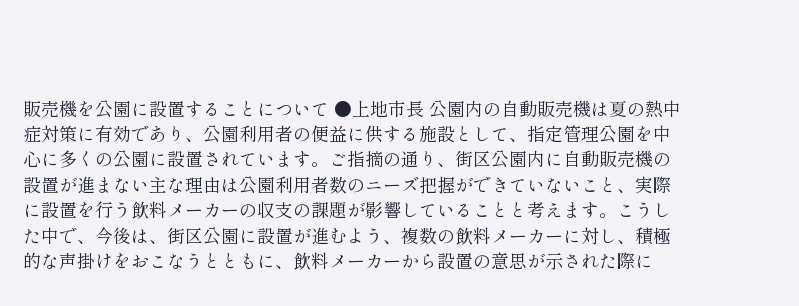販売機を公園に設置することについて ●上地市長 公園内の自動販売機は夏の熱中症対策に有効であり、公園利用者の便益に供する施設として、指定管理公園を中心に多くの公園に設置されています。ご指摘の通り、街区公園内に自動販売機の設置が進まない主な理由は公園利用者数のニーズ把握ができていないこと、実際に設置を行う飲料メーカーの収支の課題が影響していることと考えます。こうした中で、今後は、街区公園に設置が進むよう、複数の飲料メーカーに対し、積極的な声掛けをおこなうとともに、飲料メーカーから設置の意思が示された際に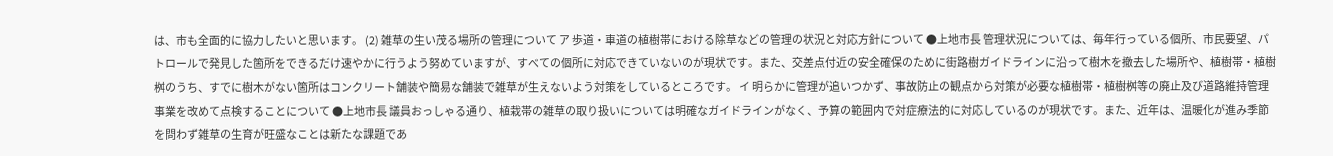は、市も全面的に協力したいと思います。 (2) 雑草の生い茂る場所の管理について ア 歩道・車道の植樹帯における除草などの管理の状況と対応方針について ●上地市長 管理状況については、毎年行っている個所、市民要望、パトロールで発見した箇所をできるだけ速やかに行うよう努めていますが、すべての個所に対応できていないのが現状です。また、交差点付近の安全確保のために街路樹ガイドラインに沿って樹木を撤去した場所や、植樹帯・植樹桝のうち、すでに樹木がない箇所はコンクリート舗装や簡易な舗装で雑草が生えないよう対策をしているところです。 イ 明らかに管理が追いつかず、事故防止の観点から対策が必要な植樹帯・植樹桝等の廃止及び道路維持管理事業を改めて点検することについて ●上地市長 議員おっしゃる通り、植栽帯の雑草の取り扱いについては明確なガイドラインがなく、予算の範囲内で対症療法的に対応しているのが現状です。また、近年は、温暖化が進み季節を問わず雑草の生育が旺盛なことは新たな課題であ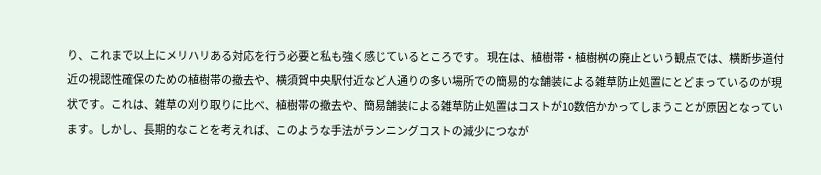り、これまで以上にメリハリある対応を行う必要と私も強く感じているところです。 現在は、植樹帯・植樹桝の廃止という観点では、横断歩道付近の視認性確保のための植樹帯の撤去や、横須賀中央駅付近など人通りの多い場所での簡易的な舗装による雑草防止処置にとどまっているのが現状です。これは、雑草の刈り取りに比べ、植樹帯の撤去や、簡易舗装による雑草防止処置はコストが10数倍かかってしまうことが原因となっています。しかし、長期的なことを考えれば、このような手法がランニングコストの減少につなが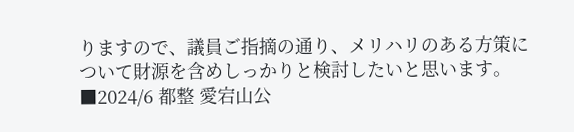りますので、議員ご指摘の通り、メリハリのある方策について財源を含めしっかりと検討したいと思います。 ■2024/6 都整 愛宕山公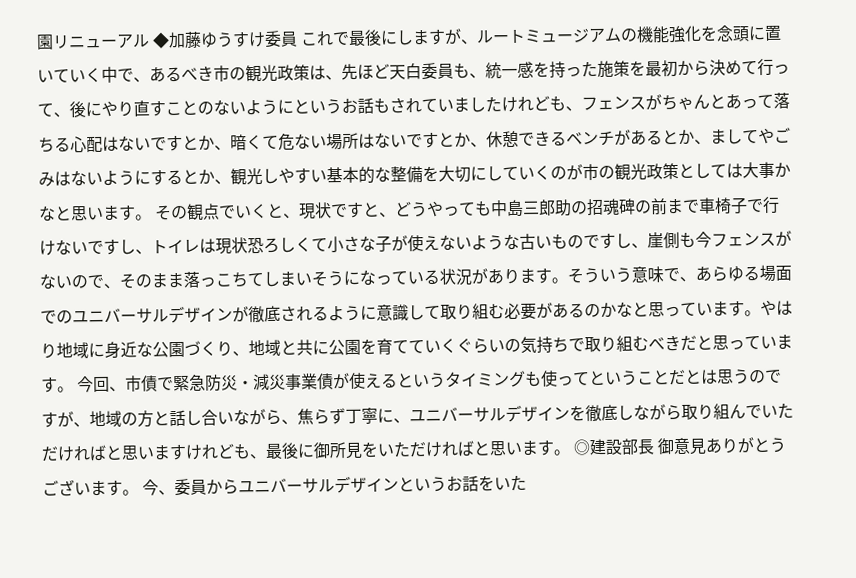園リニューアル ◆加藤ゆうすけ委員 これで最後にしますが、ルートミュージアムの機能強化を念頭に置いていく中で、あるべき市の観光政策は、先ほど天白委員も、統一感を持った施策を最初から決めて行って、後にやり直すことのないようにというお話もされていましたけれども、フェンスがちゃんとあって落ちる心配はないですとか、暗くて危ない場所はないですとか、休憩できるベンチがあるとか、ましてやごみはないようにするとか、観光しやすい基本的な整備を大切にしていくのが市の観光政策としては大事かなと思います。 その観点でいくと、現状ですと、どうやっても中島三郎助の招魂碑の前まで車椅子で行けないですし、トイレは現状恐ろしくて小さな子が使えないような古いものですし、崖側も今フェンスがないので、そのまま落っこちてしまいそうになっている状況があります。そういう意味で、あらゆる場面でのユニバーサルデザインが徹底されるように意識して取り組む必要があるのかなと思っています。やはり地域に身近な公園づくり、地域と共に公園を育てていくぐらいの気持ちで取り組むべきだと思っています。 今回、市債で緊急防災・減災事業債が使えるというタイミングも使ってということだとは思うのですが、地域の方と話し合いながら、焦らず丁寧に、ユニバーサルデザインを徹底しながら取り組んでいただければと思いますけれども、最後に御所見をいただければと思います。 ◎建設部長 御意見ありがとうございます。 今、委員からユニバーサルデザインというお話をいた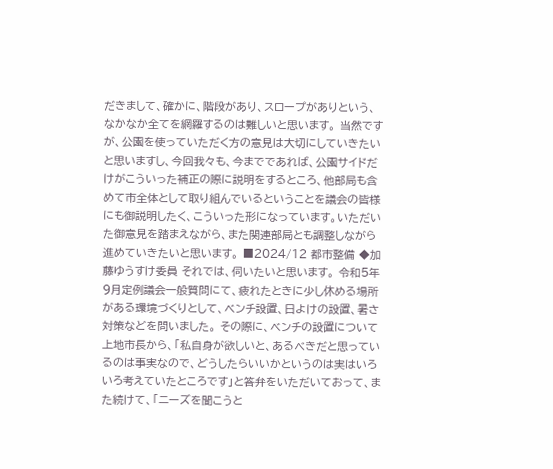だきまして、確かに、階段があり、スロープがありという、なかなか全てを網羅するのは難しいと思います。 当然ですが、公園を使っていただく方の意見は大切にしていきたいと思いますし、今回我々も、今までであれば、公園サイドだけがこういった補正の際に説明をするところ、他部局も含めて市全体として取り組んでいるということを議会の皆様にも御説明したく、こういった形になっています。いただいた御意見を踏まえながら、また関連部局とも調整しながら進めていきたいと思います。 ■2024/12 都市整備 ◆加藤ゆうすけ委員 それでは、伺いたいと思います。 令和5年9月定例議会一般質問にて、疲れたときに少し休める場所がある環境づくりとして、ベンチ設置、日よけの設置、暑さ対策などを問いました。 その際に、ベンチの設置について上地市長から、「私自身が欲しいと、あるべきだと思っているのは事実なので、どうしたらいいかというのは実はいろいろ考えていたところです」と答弁をいただいておって、また続けて、「ニーズを聞こうと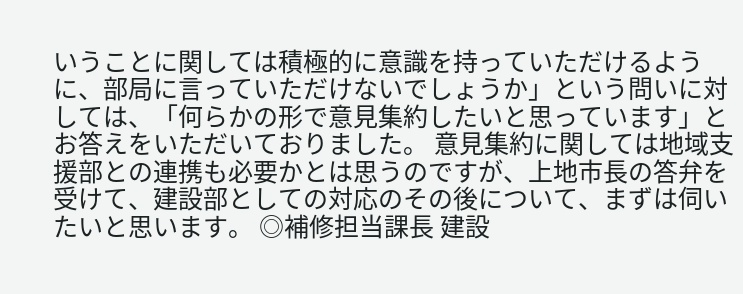いうことに関しては積極的に意識を持っていただけるように、部局に言っていただけないでしょうか」という問いに対しては、「何らかの形で意見集約したいと思っています」とお答えをいただいておりました。 意見集約に関しては地域支援部との連携も必要かとは思うのですが、上地市長の答弁を受けて、建設部としての対応のその後について、まずは伺いたいと思います。 ◎補修担当課長 建設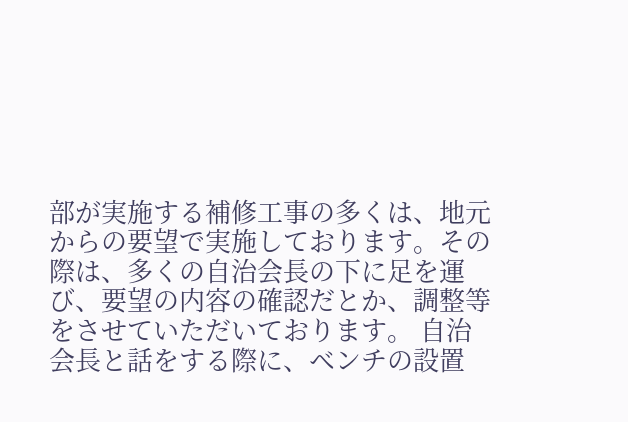部が実施する補修工事の多くは、地元からの要望で実施しております。その際は、多くの自治会長の下に足を運び、要望の内容の確認だとか、調整等をさせていただいております。 自治会長と話をする際に、ベンチの設置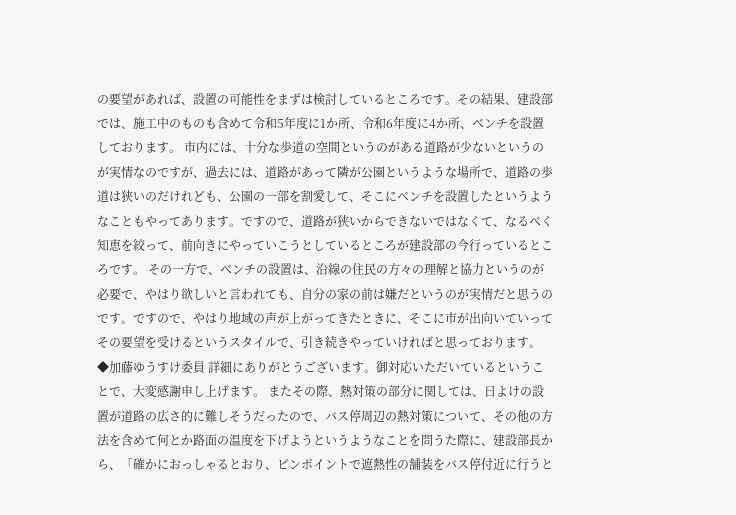の要望があれば、設置の可能性をまずは検討しているところです。その結果、建設部では、施工中のものも含めて令和5年度に1か所、令和6年度に4か所、ベンチを設置しております。 市内には、十分な歩道の空間というのがある道路が少ないというのが実情なのですが、過去には、道路があって隣が公園というような場所で、道路の歩道は狭いのだけれども、公園の一部を割愛して、そこにベンチを設置したというようなこともやってあります。ですので、道路が狭いからできないではなくて、なるべく知恵を絞って、前向きにやっていこうとしているところが建設部の今行っているところです。 その一方で、ベンチの設置は、沿線の住民の方々の理解と協力というのが必要で、やはり欲しいと言われても、自分の家の前は嫌だというのが実情だと思うのです。ですので、やはり地域の声が上がってきたときに、そこに市が出向いていってその要望を受けるというスタイルで、引き続きやっていければと思っております。 ◆加藤ゆうすけ委員 詳細にありがとうございます。御対応いただいているということで、大変感謝申し上げます。 またその際、熱対策の部分に関しては、日よけの設置が道路の広さ的に難しそうだったので、バス停周辺の熱対策について、その他の方法を含めて何とか路面の温度を下げようというようなことを問うた際に、建設部長から、「確かにおっしゃるとおり、ピンポイントで遮熱性の舗装をバス停付近に行うと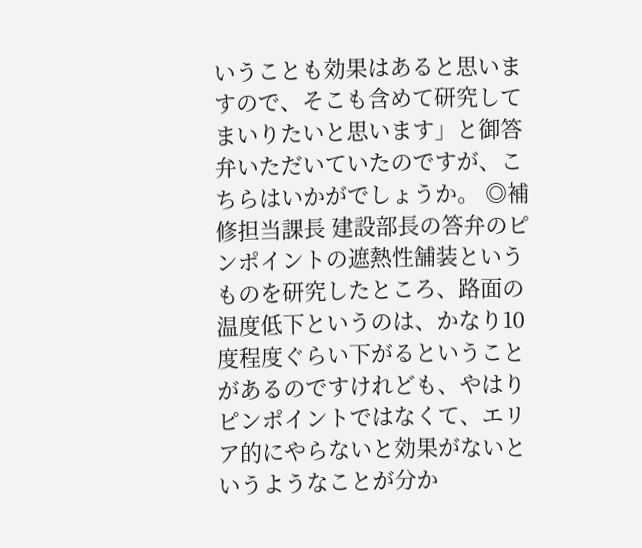いうことも効果はあると思いますので、そこも含めて研究してまいりたいと思います」と御答弁いただいていたのですが、こちらはいかがでしょうか。 ◎補修担当課長 建設部長の答弁のピンポイントの遮熱性舗装というものを研究したところ、路面の温度低下というのは、かなり10度程度ぐらい下がるということがあるのですけれども、やはりピンポイントではなくて、エリア的にやらないと効果がないというようなことが分か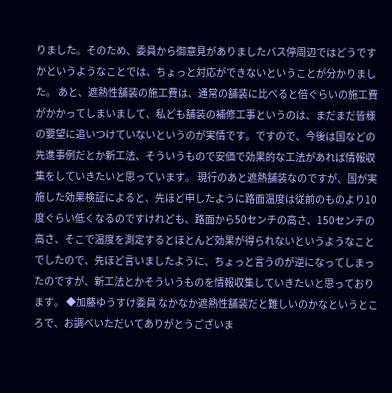りました。そのため、委員から御意見がありましたバス停周辺ではどうですかというようなことでは、ちょっと対応ができないということが分かりました。 あと、遮熱性舗装の施工費は、通常の舗装に比べると倍ぐらいの施工費がかかってしまいまして、私ども舗装の補修工事というのは、まだまだ皆様の要望に追いつけていないというのが実情です。ですので、今後は国などの先進事例だとか新工法、そういうもので安価で効果的な工法があれば情報収集をしていきたいと思っています。 現行のあと遮熱舗装なのですが、国が実施した効果検証によると、先ほど申したように路面温度は従前のものより10度ぐらい低くなるのですけれども、路面から50センチの高さ、150センチの高さ、そこで温度を測定するとほとんど効果が得られないというようなことでしたので、先ほど言いましたように、ちょっと言うのが逆になってしまったのですが、新工法とかそういうものを情報収集していきたいと思っております。 ◆加藤ゆうすけ委員 なかなか遮熱性舗装だと難しいのかなというところで、お調べいただいてありがとうございま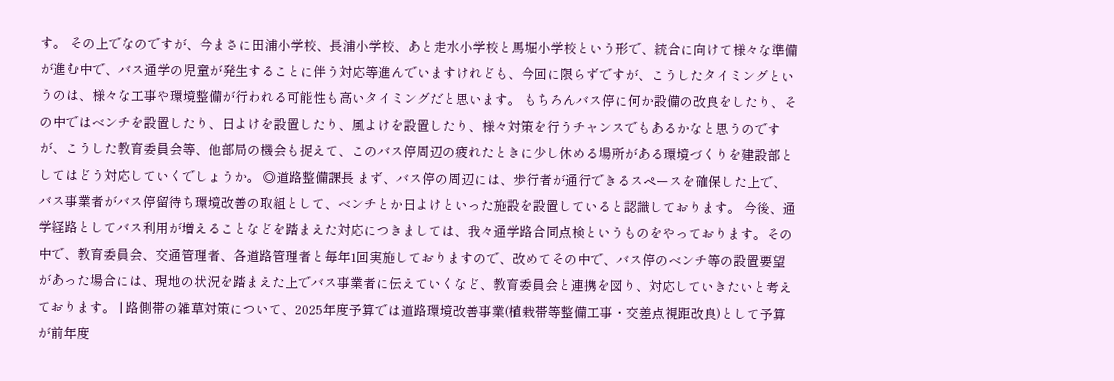す。 その上でなのですが、今まさに田浦小学校、長浦小学校、あと走水小学校と馬堀小学校という形で、統合に向けて様々な準備が進む中で、バス通学の児童が発生することに伴う対応等進んでいますけれども、今回に限らずですが、こうしたタイミングというのは、様々な工事や環境整備が行われる可能性も高いタイミングだと思います。 もちろんバス停に何か設備の改良をしたり、その中ではベンチを設置したり、日よけを設置したり、風よけを設置したり、様々対策を行うチャンスでもあるかなと思うのですが、こうした教育委員会等、他部局の機会も捉えて、このバス停周辺の疲れたときに少し休める場所がある環境づくりを建設部としてはどう対応していくでしょうか。 ◎道路整備課長 まず、バス停の周辺には、歩行者が通行できるスペースを確保した上で、バス事業者がバス停留待ち環境改善の取組として、ベンチとか日よけといった施設を設置していると認識しております。 今後、通学経路としてバス利用が増えることなどを踏まえた対応につきましては、我々通学路合同点検というものをやっております。その中で、教育委員会、交通管理者、各道路管理者と毎年1回実施しておりますので、改めてその中で、バス停のベンチ等の設置要望があった場合には、現地の状況を踏まえた上でバス事業者に伝えていくなど、教育委員会と連携を図り、対応していきたいと考えております。 | 路側帯の雑草対策について、2025年度予算では道路環境改善事業(植栽帯等整備工事・交差点視距改良)として予算が前年度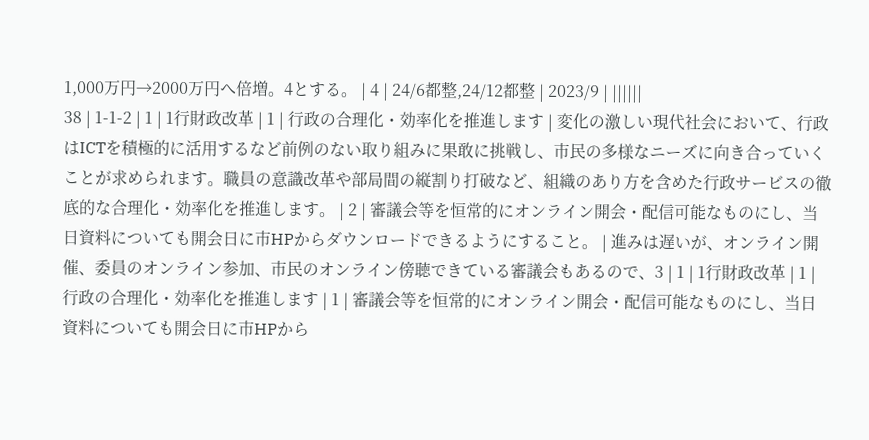1,000万円→2000万円へ倍増。4とする。 | 4 | 24/6都整,24/12都整 | 2023/9 | ||||||
38 | 1-1-2 | 1 | 1行財政改革 | 1 | 行政の合理化・効率化を推進します | 変化の激しい現代社会において、行政はICTを積極的に活用するなど前例のない取り組みに果敢に挑戦し、市民の多様なニーズに向き合っていくことが求められます。職員の意識改革や部局間の縦割り打破など、組織のあり方を含めた行政サービスの徹底的な合理化・効率化を推進します。 | 2 | 審議会等を恒常的にオンライン開会・配信可能なものにし、当日資料についても開会日に市HPからダウンロードできるようにすること。 | 進みは遅いが、オンライン開催、委員のオンライン参加、市民のオンライン傍聴できている審議会もあるので、3 | 1 | 1行財政改革 | 1 | 行政の合理化・効率化を推進します | 1 | 審議会等を恒常的にオンライン開会・配信可能なものにし、当日資料についても開会日に市HPから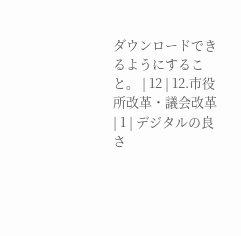ダウンロードできるようにすること。 | 12 | 12.市役所改革・議会改革 | 1 | デジタルの良さ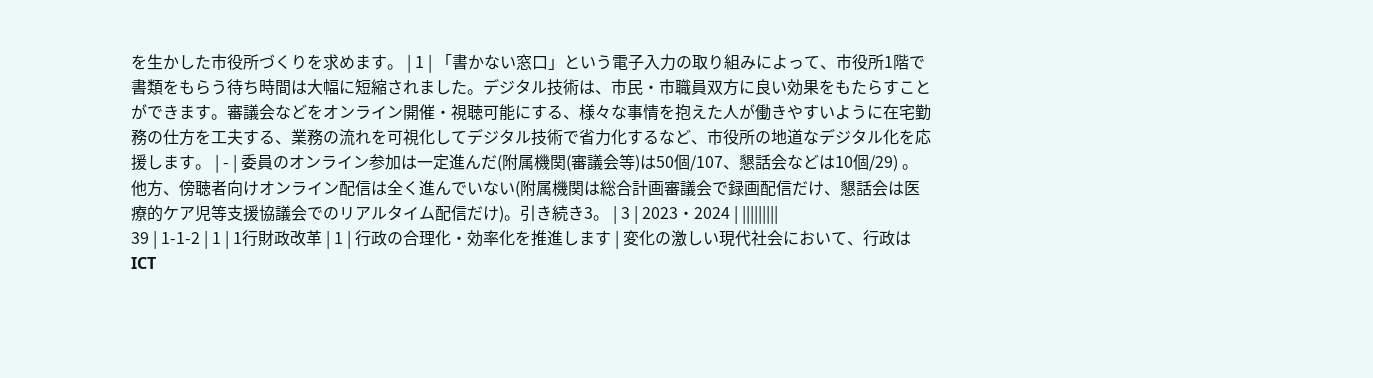を生かした市役所づくりを求めます。 | 1 | 「書かない窓口」という電子入力の取り組みによって、市役所1階で書類をもらう待ち時間は大幅に短縮されました。デジタル技術は、市民・市職員双方に良い効果をもたらすことができます。審議会などをオンライン開催・視聴可能にする、様々な事情を抱えた人が働きやすいように在宅勤務の仕方を工夫する、業務の流れを可視化してデジタル技術で省力化するなど、市役所の地道なデジタル化を応援します。 | - | 委員のオンライン参加は一定進んだ(附属機関(審議会等)は50個/107、懇話会などは10個/29) 。他方、傍聴者向けオンライン配信は全く進んでいない(附属機関は総合計画審議会で録画配信だけ、懇話会は医療的ケア児等支援協議会でのリアルタイム配信だけ)。引き続き3。 | 3 | 2023・2024 | |||||||||
39 | 1-1-2 | 1 | 1行財政改革 | 1 | 行政の合理化・効率化を推進します | 変化の激しい現代社会において、行政はICT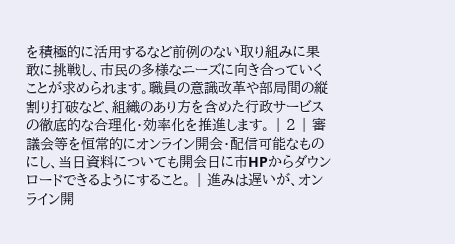を積極的に活用するなど前例のない取り組みに果敢に挑戦し、市民の多様なニーズに向き合っていくことが求められます。職員の意識改革や部局間の縦割り打破など、組織のあり方を含めた行政サービスの徹底的な合理化・効率化を推進します。 | 2 | 審議会等を恒常的にオンライン開会・配信可能なものにし、当日資料についても開会日に市HPからダウンロードできるようにすること。 | 進みは遅いが、オンライン開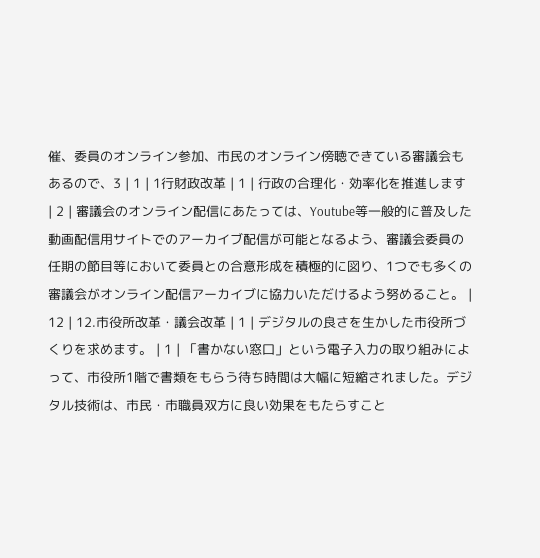催、委員のオンライン参加、市民のオンライン傍聴できている審議会もあるので、3 | 1 | 1行財政改革 | 1 | 行政の合理化・効率化を推進します | 2 | 審議会のオンライン配信にあたっては、Youtube等一般的に普及した動画配信用サイトでのアーカイブ配信が可能となるよう、審議会委員の任期の節目等において委員との合意形成を積極的に図り、1つでも多くの審議会がオンライン配信アーカイブに協力いただけるよう努めること。 | 12 | 12.市役所改革・議会改革 | 1 | デジタルの良さを生かした市役所づくりを求めます。 | 1 | 「書かない窓口」という電子入力の取り組みによって、市役所1階で書類をもらう待ち時間は大幅に短縮されました。デジタル技術は、市民・市職員双方に良い効果をもたらすこと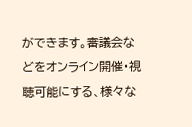ができます。審議会などをオンライン開催・視聴可能にする、様々な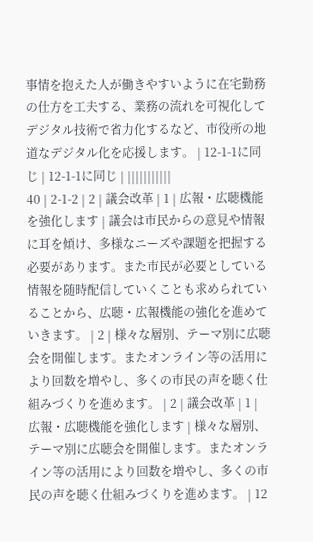事情を抱えた人が働きやすいように在宅勤務の仕方を工夫する、業務の流れを可視化してデジタル技術で省力化するなど、市役所の地道なデジタル化を応援します。 | 12-1-1に同じ | 12-1-1に同じ | |||||||||||
40 | 2-1-2 | 2 | 議会改革 | 1 | 広報・広聴機能を強化します | 議会は市民からの意見や情報に耳を傾け、多様なニーズや課題を把握する必要があります。また市民が必要としている情報を随時配信していくことも求められていることから、広聴・広報機能の強化を進めていきます。 | 2 | 様々な層別、テーマ別に広聴会を開催します。またオンライン等の活用により回数を増やし、多くの市民の声を聴く仕組みづくりを進めます。 | 2 | 議会改革 | 1 | 広報・広聴機能を強化します | 様々な層別、テーマ別に広聴会を開催します。またオンライン等の活用により回数を増やし、多くの市民の声を聴く仕組みづくりを進めます。 | 12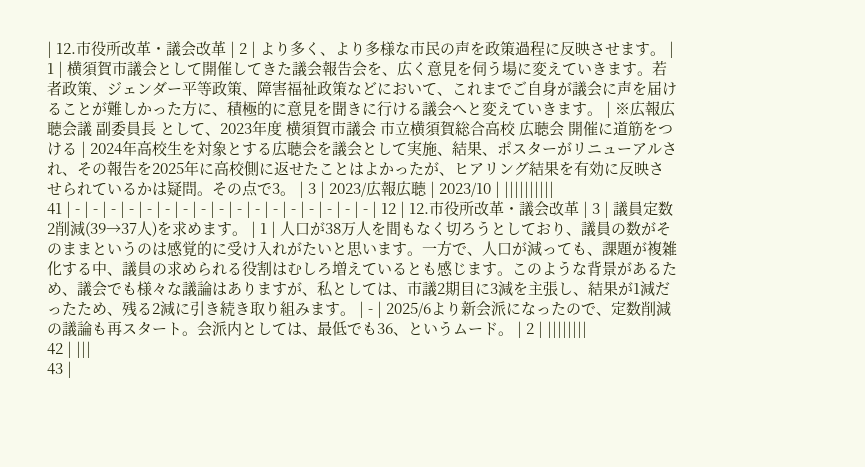| 12.市役所改革・議会改革 | 2 | より多く、より多様な市民の声を政策過程に反映させます。 | 1 | 横須賀市議会として開催してきた議会報告会を、広く意見を伺う場に変えていきます。若者政策、ジェンダー平等政策、障害福祉政策などにおいて、これまでご自身が議会に声を届けることが難しかった方に、積極的に意見を聞きに行ける議会へと変えていきます。 | ※広報広聴会議 副委員長 として、2023年度 横須賀市議会 市立横須賀総合高校 広聴会 開催に道筋をつける | 2024年高校生を対象とする広聴会を議会として実施、結果、ポスターがリニューアルされ、その報告を2025年に高校側に返せたことはよかったが、ヒアリング結果を有効に反映させられているかは疑問。その点で3。 | 3 | 2023/広報広聴 | 2023/10 | ||||||||||
41 | - | - | - | - | - | - | - | - | - | - | - | - | - | - | - | - | - | 12 | 12.市役所改革・議会改革 | 3 | 議員定数2削減(39→37人)を求めます。 | 1 | 人口が38万人を間もなく切ろうとしており、議員の数がそのままというのは感覚的に受け入れがたいと思います。一方で、人口が減っても、課題が複雑化する中、議員の求められる役割はむしろ増えているとも感じます。このような背景があるため、議会でも様々な議論はありますが、私としては、市議2期目に3減を主張し、結果が1減だったため、残る2減に引き続き取り組みます。 | - | 2025/6より新会派になったので、定数削減の議論も再スタート。会派内としては、最低でも36、というムード。 | 2 | ||||||||
42 | |||
43 |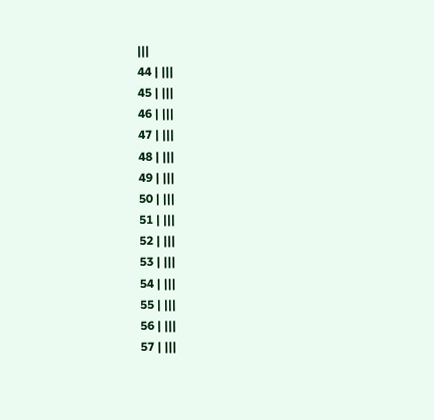|||
44 | |||
45 | |||
46 | |||
47 | |||
48 | |||
49 | |||
50 | |||
51 | |||
52 | |||
53 | |||
54 | |||
55 | |||
56 | |||
57 | |||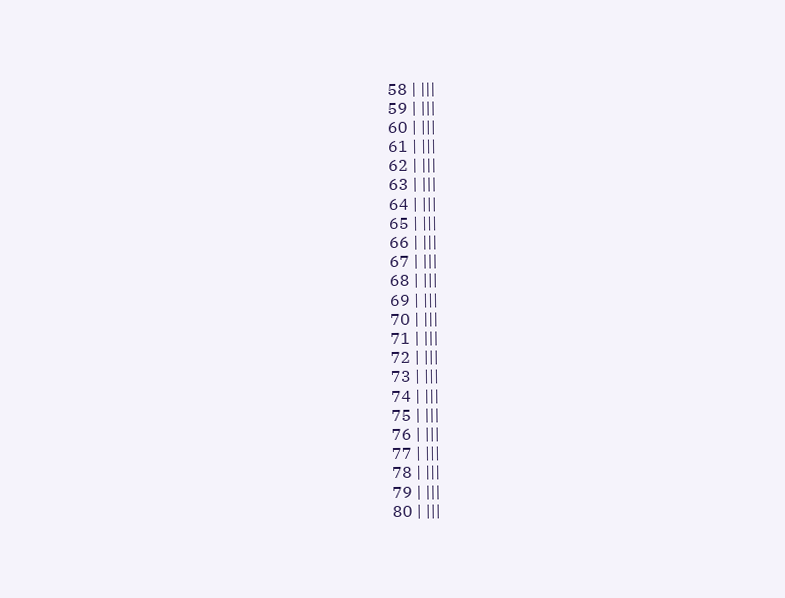58 | |||
59 | |||
60 | |||
61 | |||
62 | |||
63 | |||
64 | |||
65 | |||
66 | |||
67 | |||
68 | |||
69 | |||
70 | |||
71 | |||
72 | |||
73 | |||
74 | |||
75 | |||
76 | |||
77 | |||
78 | |||
79 | |||
80 | |||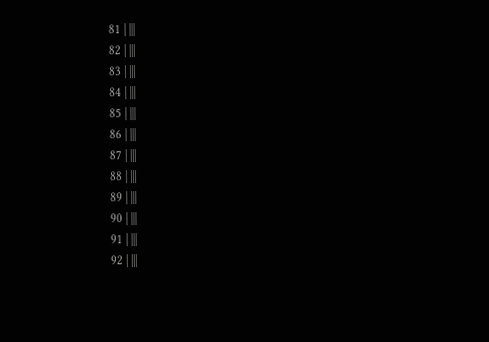81 | |||
82 | |||
83 | |||
84 | |||
85 | |||
86 | |||
87 | |||
88 | |||
89 | |||
90 | |||
91 | |||
92 | |||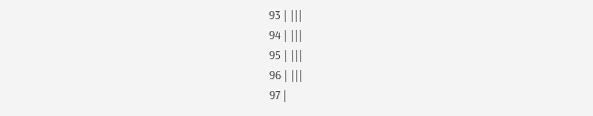93 | |||
94 | |||
95 | |||
96 | |||
97 |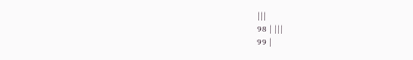|||
98 | |||
99 |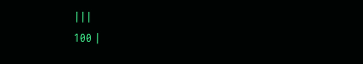|||
100 |